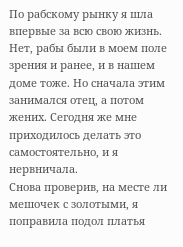По рабскому рынку я шла впервые за всю свою жизнь. Нет, рабы были в моем поле зрения и ранее, и в нашем доме тоже. Но сначала этим занимался отец, а потом жених. Сегодня же мне приходилось делать это самостоятельно, и я нервничала.
Снова проверив, на месте ли мешочек с золотыми, я поправила подол платья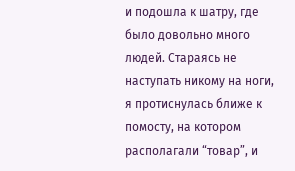и подошла к шатру, где было довольно много людей. Стараясь не наступать никому на ноги, я протиснулась ближе к помосту, на котором располагали “товар”, и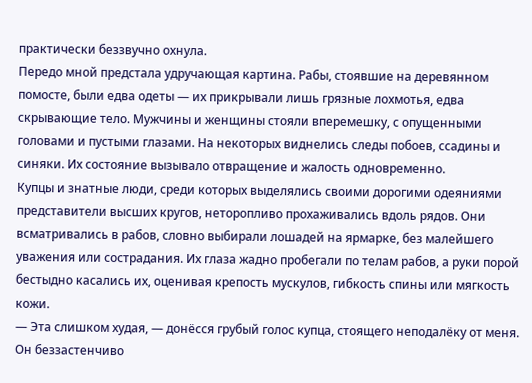практически беззвучно охнула.
Передо мной предстала удручающая картина. Рабы, стоявшие на деревянном помосте, были едва одеты — их прикрывали лишь грязные лохмотья, едва скрывающие тело. Мужчины и женщины стояли вперемешку, с опущенными головами и пустыми глазами. На некоторых виднелись следы побоев, ссадины и синяки. Их состояние вызывало отвращение и жалость одновременно.
Купцы и знатные люди, среди которых выделялись своими дорогими одеяниями представители высших кругов, неторопливо прохаживались вдоль рядов. Они всматривались в рабов, словно выбирали лошадей на ярмарке, без малейшего уважения или сострадания. Их глаза жадно пробегали по телам рабов, а руки порой бестыдно касались их, оценивая крепость мускулов, гибкость спины или мягкость кожи.
— Эта слишком худая, — донёсся грубый голос купца, стоящего неподалёку от меня. Он беззастенчиво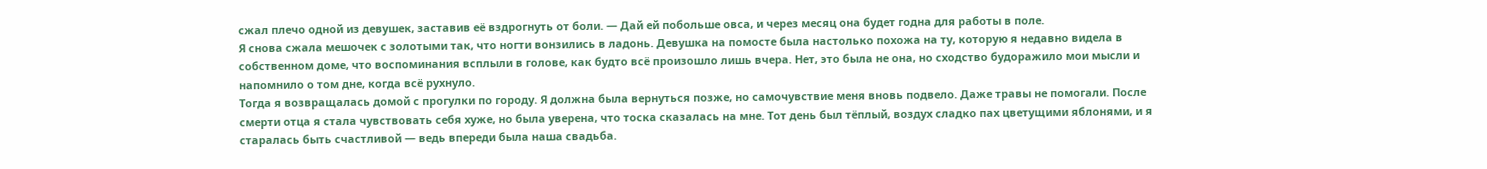сжал плечо одной из девушек, заставив её вздрогнуть от боли. — Дай ей побольше овса, и через месяц она будет годна для работы в поле.
Я снова сжала мешочек с золотыми так, что ногти вонзились в ладонь. Девушка на помосте была настолько похожа на ту, которую я недавно видела в собственном доме, что воспоминания всплыли в голове, как будто всё произошло лишь вчера. Нет, это была не она, но сходство будоражило мои мысли и напомнило о том дне, когда всё рухнуло.
Тогда я возвращалась домой с прогулки по городу. Я должна была вернуться позже, но самочувствие меня вновь подвело. Даже травы не помогали. После смерти отца я стала чувствовать себя хуже, но была уверена, что тоска сказалась на мне. Тот день был тёплый, воздух сладко пах цветущими яблонями, и я старалась быть счастливой — ведь впереди была наша свадьба.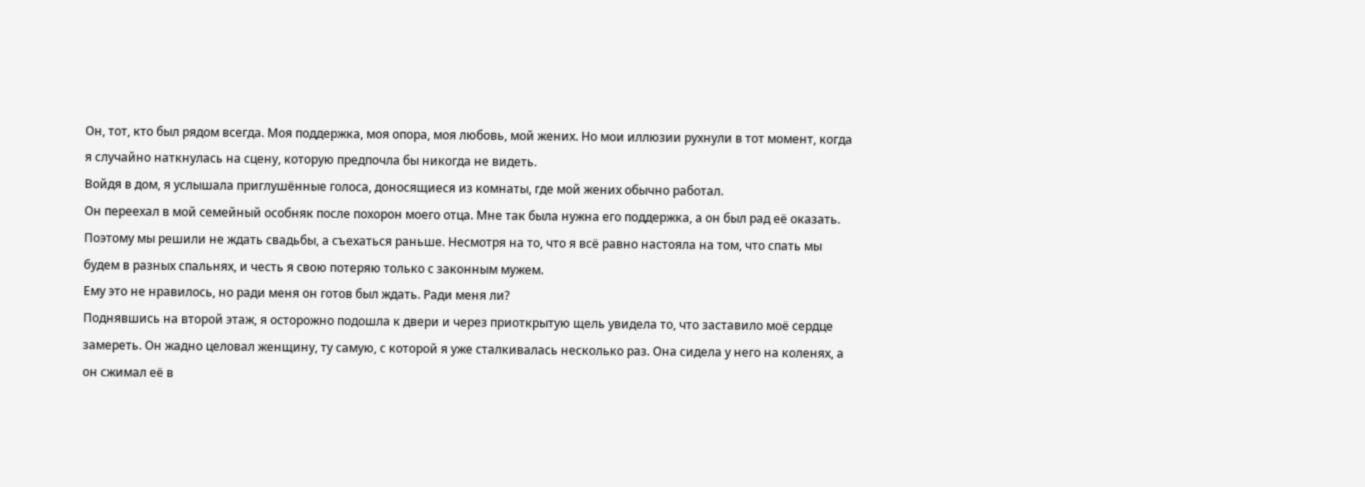Он, тот, кто был рядом всегда. Моя поддержка, моя опора, моя любовь, мой жених. Но мои иллюзии рухнули в тот момент, когда я случайно наткнулась на сцену, которую предпочла бы никогда не видеть.
Войдя в дом, я услышала приглушённые голоса, доносящиеся из комнаты, где мой жених обычно работал.
Он переехал в мой семейный особняк после похорон моего отца. Мне так была нужна его поддержка, а он был рад её оказать. Поэтому мы решили не ждать свадьбы, а съехаться раньше. Несмотря на то, что я всё равно настояла на том, что спать мы будем в разных спальнях, и честь я свою потеряю только с законным мужем.
Ему это не нравилось, но ради меня он готов был ждать. Ради меня ли?
Поднявшись на второй этаж, я осторожно подошла к двери и через приоткрытую щель увидела то, что заставило моё сердце замереть. Он жадно целовал женщину, ту самую, с которой я уже сталкивалась несколько раз. Она сидела у него на коленях, а он сжимал её в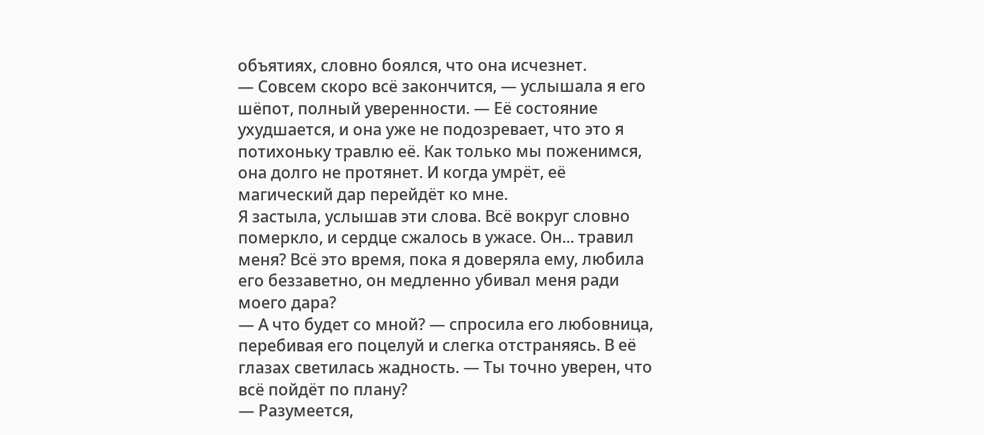объятиях, словно боялся, что она исчезнет.
— Совсем скоро всё закончится, — услышала я его шёпот, полный уверенности. — Её состояние ухудшается, и она уже не подозревает, что это я потихоньку травлю её. Как только мы поженимся, она долго не протянет. И когда умрёт, её магический дар перейдёт ко мне.
Я застыла, услышав эти слова. Всё вокруг словно померкло, и сердце сжалось в ужасе. Он... травил меня? Всё это время, пока я доверяла ему, любила его беззаветно, он медленно убивал меня ради моего дара?
— А что будет со мной? — спросила его любовница, перебивая его поцелуй и слегка отстраняясь. В её глазах светилась жадность. — Ты точно уверен, что всё пойдёт по плану?
— Разумеется,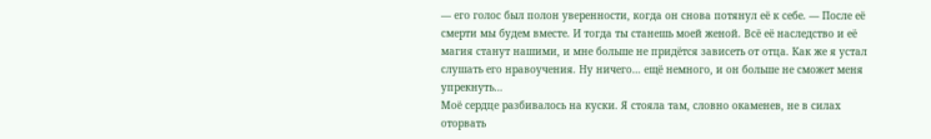— его голос был полон уверенности, когда он снова потянул её к себе. — После её смерти мы будем вместе. И тогда ты станешь моей женой. Всё её наследство и её магия станут нашими, и мне больше не придётся зависеть от отца. Как же я устал слушать его нравоучения. Ну ничего… ещё немного, и он больше не сможет меня упрекнуть…
Моё сердце разбивалось на куски. Я стояла там, словно окаменев, не в силах оторвать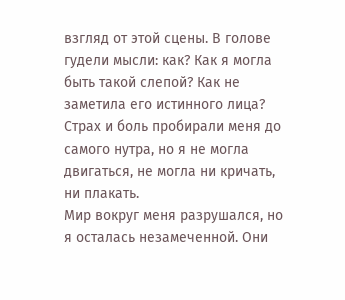взгляд от этой сцены. В голове гудели мысли: как? Как я могла быть такой слепой? Как не заметила его истинного лица? Страх и боль пробирали меня до самого нутра, но я не могла двигаться, не могла ни кричать, ни плакать.
Мир вокруг меня разрушался, но я осталась незамеченной. Они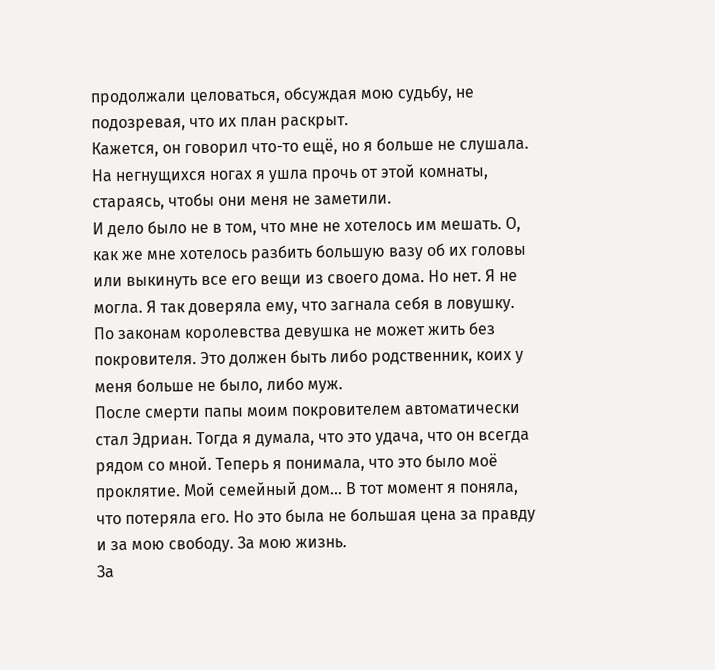продолжали целоваться, обсуждая мою судьбу, не подозревая, что их план раскрыт.
Кажется, он говорил что-то ещё, но я больше не слушала. На негнущихся ногах я ушла прочь от этой комнаты, стараясь, чтобы они меня не заметили.
И дело было не в том, что мне не хотелось им мешать. О, как же мне хотелось разбить большую вазу об их головы или выкинуть все его вещи из своего дома. Но нет. Я не могла. Я так доверяла ему, что загнала себя в ловушку.
По законам королевства девушка не может жить без покровителя. Это должен быть либо родственник, коих у меня больше не было, либо муж.
После смерти папы моим покровителем автоматически стал Эдриан. Тогда я думала, что это удача, что он всегда рядом со мной. Теперь я понимала, что это было моё проклятие. Мой семейный дом… В тот момент я поняла, что потеряла его. Но это была не большая цена за правду и за мою свободу. За мою жизнь.
За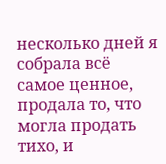несколько дней я собрала всё самое ценное, продала то, что могла продать тихо, и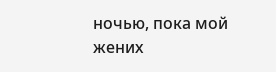ночью, пока мой жених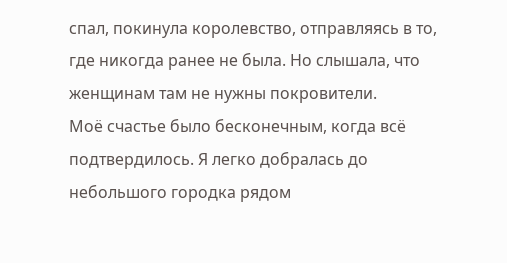спал, покинула королевство, отправляясь в то, где никогда ранее не была. Но слышала, что женщинам там не нужны покровители.
Моё счастье было бесконечным, когда всё подтвердилось. Я легко добралась до небольшого городка рядом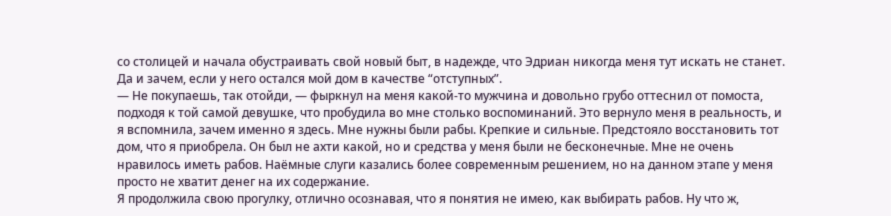со столицей и начала обустраивать свой новый быт, в надежде, что Эдриан никогда меня тут искать не станет. Да и зачем, если у него остался мой дом в качестве “отступных”.
— Не покупаешь, так отойди, — фыркнул на меня какой-то мужчина и довольно грубо оттеснил от помоста, подходя к той самой девушке, что пробудила во мне столько воспоминаний. Это вернуло меня в реальность, и я вспомнила, зачем именно я здесь. Мне нужны были рабы. Крепкие и сильные. Предстояло восстановить тот дом, что я приобрела. Он был не ахти какой, но и средства у меня были не бесконечные. Мне не очень нравилось иметь рабов. Наёмные слуги казались более современным решением, но на данном этапе у меня просто не хватит денег на их содержание.
Я продолжила свою прогулку, отлично осознавая, что я понятия не имею, как выбирать рабов. Ну что ж,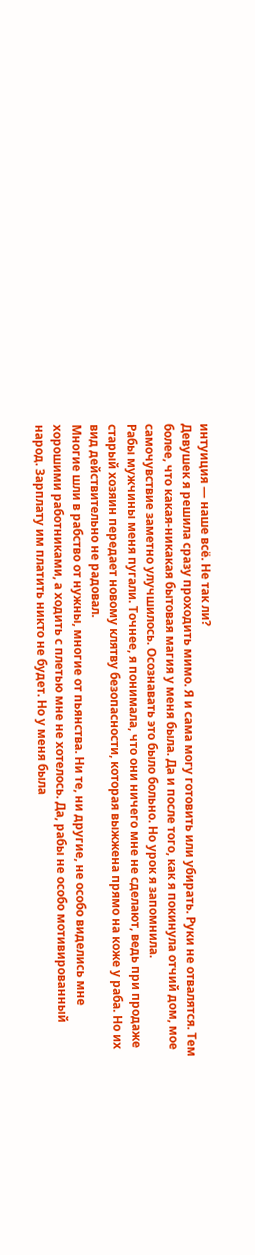интуиция — наше всё. Не так ли?
Девушек я решила сразу проходить мимо. Я и сама могу готовить или убирать. Руки не отвалятся. Тем более, что какая-никакая бытовая магия у меня была. Да и после того, как я покинула отчий дом, мое самочувствие заметно улучшилось. Осознавать это было больно. Но урок я запомнила.
Рабы мужчины меня пугали. Точнее, я понимала, что они ничего мне не сделают, ведь при продаже старый хозяин передает новому клятву безопасности, которая выжжена прямо на коже у раба. Но их вид действительно не радовал.
Многие шли в рабство от нужны, многие от пьянства. Ни те, ни другие, не особо виделись мне хорошими работниками, а ходить с плетью мне не хотелось. Да, рабы не особо мотивированный народ. Зарплату им платить никто не будет. Но у меня была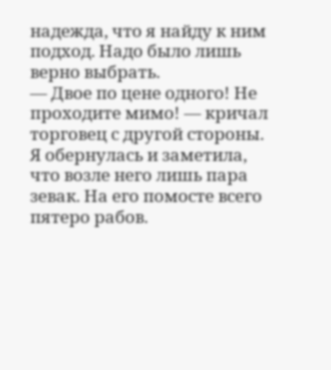надежда, что я найду к ним подход. Надо было лишь верно выбрать.
— Двое по цене одного! Не проходите мимо! — кричал торговец с другой стороны. Я обернулась и заметила, что возле него лишь пара зевак. На его помосте всего пятеро рабов.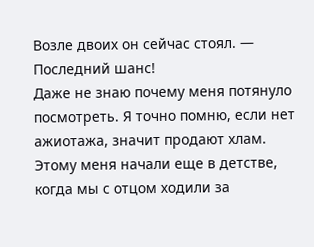Возле двоих он сейчас стоял. — Последний шанс!
Даже не знаю почему меня потянуло посмотреть. Я точно помню, если нет ажиотажа, значит продают хлам. Этому меня начали еще в детстве, когда мы с отцом ходили за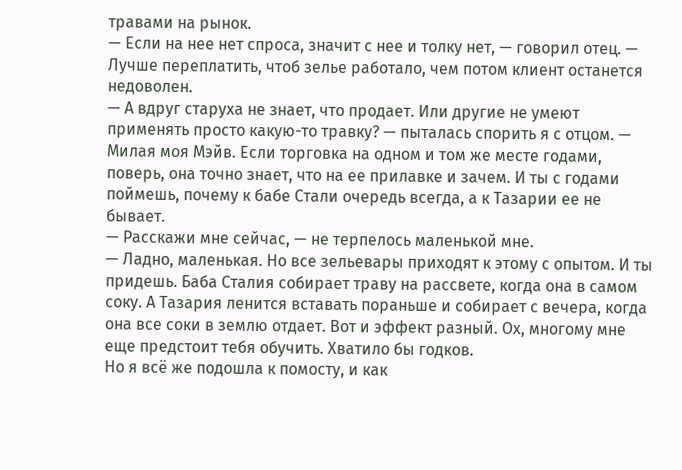травами на рынок.
— Если на нее нет спроса, значит с нее и толку нет, — говорил отец. — Лучше переплатить, чтоб зелье работало, чем потом клиент останется недоволен.
— А вдруг старуха не знает, что продает. Или другие не умеют применять просто какую-то травку? — пыталась спорить я с отцом. — Милая моя Мэйв. Если торговка на одном и том же месте годами, поверь, она точно знает, что на ее прилавке и зачем. И ты с годами поймешь, почему к бабе Стали очередь всегда, а к Тазарии ее не бывает.
— Расскажи мне сейчас, — не терпелось маленькой мне.
— Ладно, маленькая. Но все зельевары приходят к этому с опытом. И ты придешь. Баба Сталия собирает траву на рассвете, когда она в самом соку. А Тазария ленится вставать пораньше и собирает с вечера, когда она все соки в землю отдает. Вот и эффект разный. Ох, многому мне еще предстоит тебя обучить. Хватило бы годков.
Но я всё же подошла к помосту, и как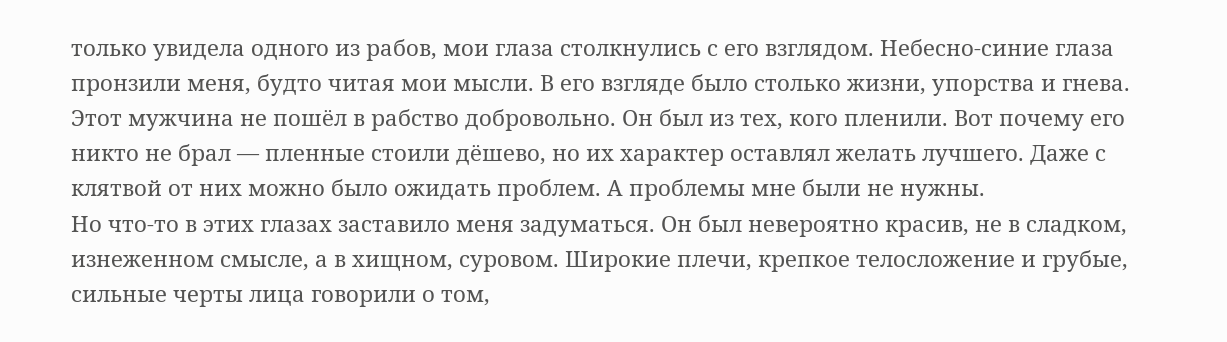только увидела одного из рабов, мои глаза столкнулись с его взглядом. Небесно-синие глаза пронзили меня, будто читая мои мысли. В его взгляде было столько жизни, упорства и гнева. Этот мужчина не пошёл в рабство добровольно. Он был из тех, кого пленили. Вот почему его никто не брал — пленные стоили дёшево, но их характер оставлял желать лучшего. Даже с клятвой от них можно было ожидать проблем. А проблемы мне были не нужны.
Но что-то в этих глазах заставило меня задуматься. Он был невероятно красив, не в сладком, изнеженном смысле, а в хищном, суровом. Широкие плечи, крепкое телосложение и грубые, сильные черты лица говорили о том,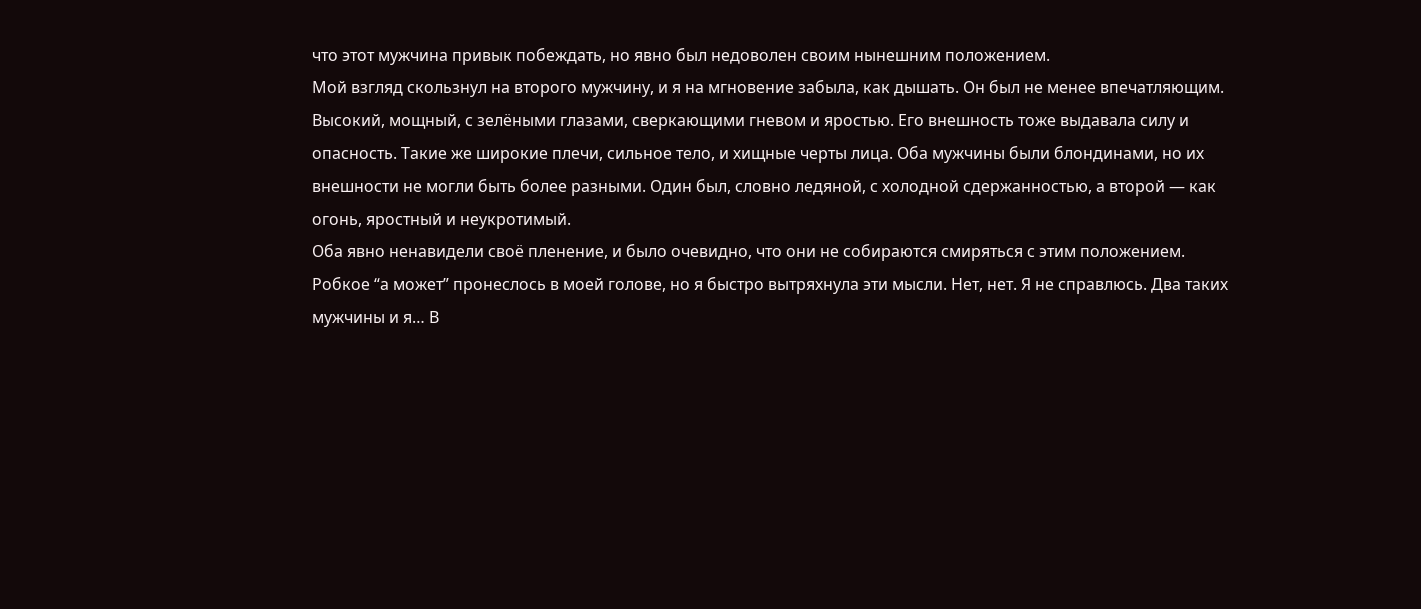что этот мужчина привык побеждать, но явно был недоволен своим нынешним положением.
Мой взгляд скользнул на второго мужчину, и я на мгновение забыла, как дышать. Он был не менее впечатляющим. Высокий, мощный, с зелёными глазами, сверкающими гневом и яростью. Его внешность тоже выдавала силу и опасность. Такие же широкие плечи, сильное тело, и хищные черты лица. Оба мужчины были блондинами, но их внешности не могли быть более разными. Один был, словно ледяной, с холодной сдержанностью, а второй — как огонь, яростный и неукротимый.
Оба явно ненавидели своё пленение, и было очевидно, что они не собираются смиряться с этим положением.
Робкое “а может” пронеслось в моей голове, но я быстро вытряхнула эти мысли. Нет, нет. Я не справлюсь. Два таких мужчины и я… В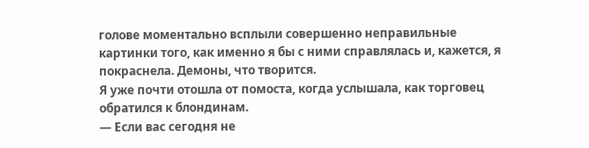голове моментально всплыли совершенно неправильные картинки того, как именно я бы с ними справлялась и, кажется, я покраснела. Демоны, что творится.
Я уже почти отошла от помоста, когда услышала, как торговец обратился к блондинам.
— Если вас сегодня не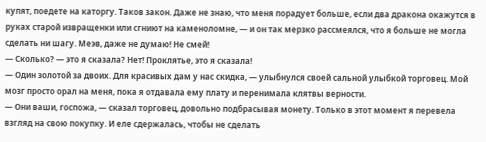купят, поедете на каторгу. Таков закон. Даже не знаю, что меня порадует больше, если два дракона окажутся в руках старой извращенки или сгниют на каменоломне, — и он так мерзко рассмеялся, что я больше не могла сделать ни шагу. Меэв, даже не думаю! Не смей!
— Сколько? — это я сказала? Нет! Проклятье, это я сказала!
— Один золотой за двоих. Для красивых дам у нас скидка, — улыбнулся своей сальной улыбкой торговец. Мой мозг просто орал на меня, пока я отдавала ему плату и перенимала клятвы верности.
— Они ваши, госпожа, — сказал торговец, довольно подбрасывая монету. Только в этот момент я перевела взгляд на свою покупку. И еле сдержалась, чтобы не сделать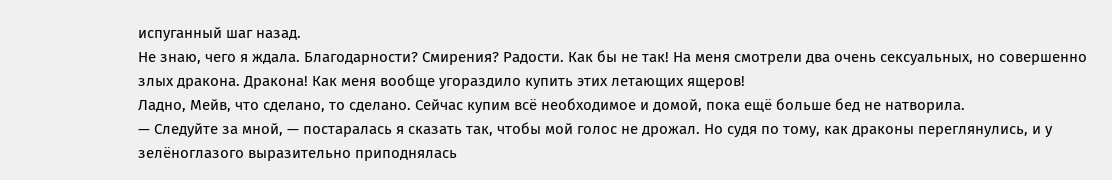испуганный шаг назад.
Не знаю, чего я ждала. Благодарности? Смирения? Радости. Как бы не так! На меня смотрели два очень сексуальных, но совершенно злых дракона. Дракона! Как меня вообще угораздило купить этих летающих ящеров!
Ладно, Мейв, что сделано, то сделано. Сейчас купим всё необходимое и домой, пока ещё больше бед не натворила.
— Следуйте за мной, — постаралась я сказать так, чтобы мой голос не дрожал. Но судя по тому, как драконы переглянулись, и у зелёноглазого выразительно приподнялась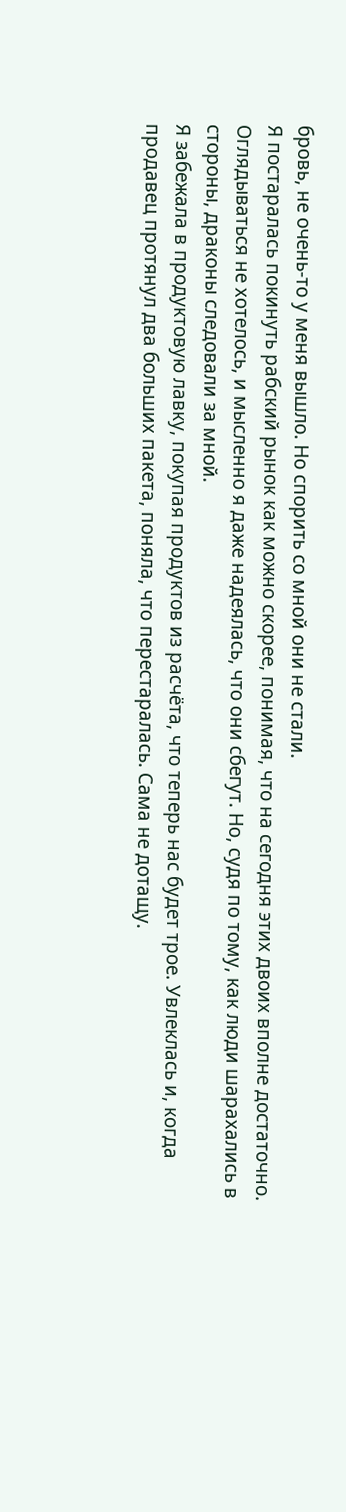бровь, не очень-то у меня вышло. Но спорить со мной они не стали.
Я постаралась покинуть рабский рынок как можно скорее, понимая, что на сегодня этих двоих вполне достаточно. Оглядываться не хотелось, и мысленно я даже надеялась, что они сбегут. Но, судя по тому, как люди шарахались в стороны, драконы следовали за мной.
Я забежала в продуктовую лавку, покупая продуктов из расчёта, что теперь нас будет трое. Увлеклась и, когда продавец протянул два больших пакета, поняла, что перестаралась. Сама не дотащу.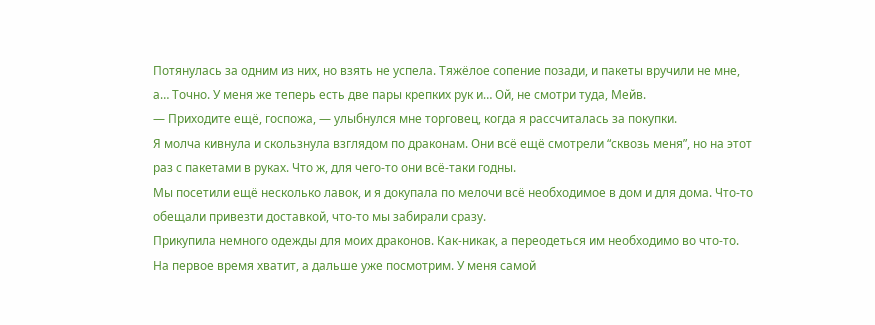Потянулась за одним из них, но взять не успела. Тяжёлое сопение позади, и пакеты вручили не мне, а… Точно. У меня же теперь есть две пары крепких рук и… Ой, не смотри туда, Мейв.
— Приходите ещё, госпожа, — улыбнулся мне торговец, когда я рассчиталась за покупки.
Я молча кивнула и скользнула взглядом по драконам. Они всё ещё смотрели “сквозь меня”, но на этот раз с пакетами в руках. Что ж, для чего-то они всё-таки годны.
Мы посетили ещё несколько лавок, и я докупала по мелочи всё необходимое в дом и для дома. Что-то обещали привезти доставкой, что-то мы забирали сразу.
Прикупила немного одежды для моих драконов. Как-никак, а переодеться им необходимо во что-то. На первое время хватит, а дальше уже посмотрим. У меня самой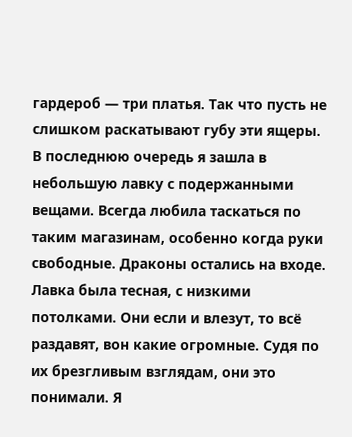гардероб — три платья. Так что пусть не слишком раскатывают губу эти ящеры.
В последнюю очередь я зашла в небольшую лавку с подержанными вещами. Всегда любила таскаться по таким магазинам, особенно когда руки свободные. Драконы остались на входе. Лавка была тесная, с низкими потолками. Они если и влезут, то всё раздавят, вон какие огромные. Судя по их брезгливым взглядам, они это понимали. Я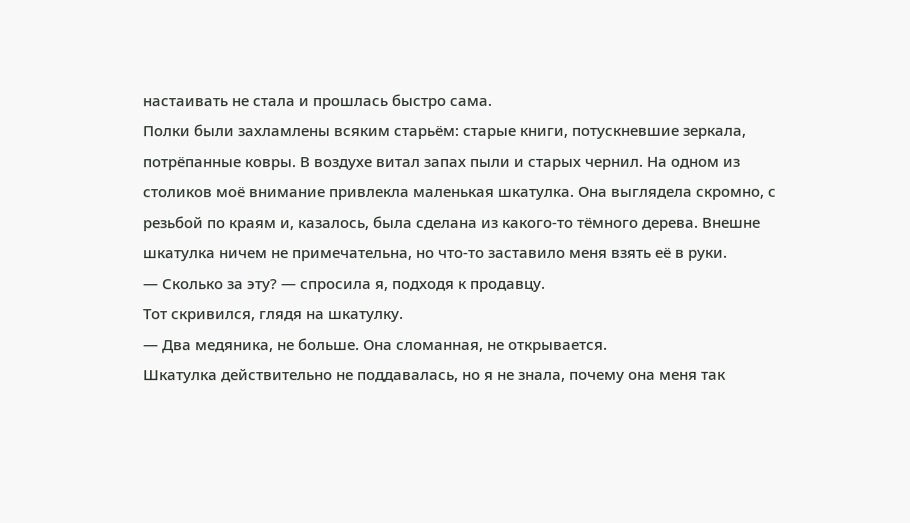настаивать не стала и прошлась быстро сама.
Полки были захламлены всяким старьём: старые книги, потускневшие зеркала, потрёпанные ковры. В воздухе витал запах пыли и старых чернил. На одном из столиков моё внимание привлекла маленькая шкатулка. Она выглядела скромно, с резьбой по краям и, казалось, была сделана из какого-то тёмного дерева. Внешне шкатулка ничем не примечательна, но что-то заставило меня взять её в руки.
— Сколько за эту? — спросила я, подходя к продавцу.
Тот скривился, глядя на шкатулку.
— Два медяника, не больше. Она сломанная, не открывается.
Шкатулка действительно не поддавалась, но я не знала, почему она меня так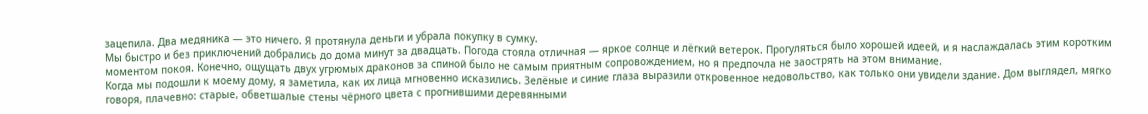зацепила. Два медяника — это ничего. Я протянула деньги и убрала покупку в сумку.
Мы быстро и без приключений добрались до дома минут за двадцать. Погода стояла отличная — яркое солнце и лёгкий ветерок. Прогуляться было хорошей идеей, и я наслаждалась этим коротким моментом покоя. Конечно, ощущать двух угрюмых драконов за спиной было не самым приятным сопровождением, но я предпочла не заострять на этом внимание.
Когда мы подошли к моему дому, я заметила, как их лица мгновенно исказились. Зелёные и синие глаза выразили откровенное недовольство, как только они увидели здание. Дом выглядел, мягко говоря, плачевно: старые, обветшалые стены чёрного цвета с прогнившими деревянными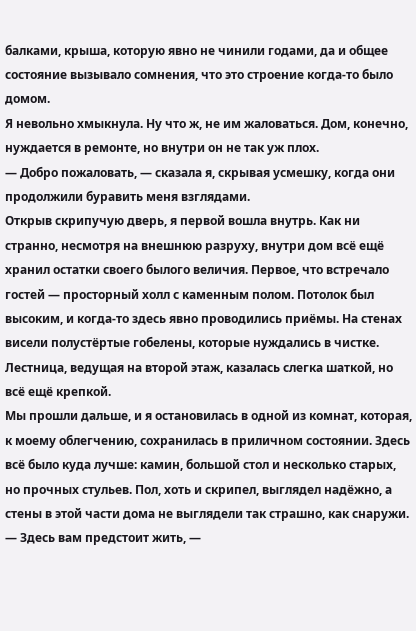балками, крыша, которую явно не чинили годами, да и общее состояние вызывало сомнения, что это строение когда-то было домом.
Я невольно хмыкнула. Ну что ж, не им жаловаться. Дом, конечно, нуждается в ремонте, но внутри он не так уж плох.
— Добро пожаловать, — сказала я, скрывая усмешку, когда они продолжили буравить меня взглядами.
Открыв скрипучую дверь, я первой вошла внутрь. Как ни странно, несмотря на внешнюю разруху, внутри дом всё ещё хранил остатки своего былого величия. Первое, что встречало гостей — просторный холл с каменным полом. Потолок был высоким, и когда-то здесь явно проводились приёмы. На стенах висели полустёртые гобелены, которые нуждались в чистке. Лестница, ведущая на второй этаж, казалась слегка шаткой, но всё ещё крепкой.
Мы прошли дальше, и я остановилась в одной из комнат, которая, к моему облегчению, сохранилась в приличном состоянии. Здесь всё было куда лучше: камин, большой стол и несколько старых, но прочных стульев. Пол, хоть и скрипел, выглядел надёжно, а стены в этой части дома не выглядели так страшно, как снаружи.
— Здесь вам предстоит жить, —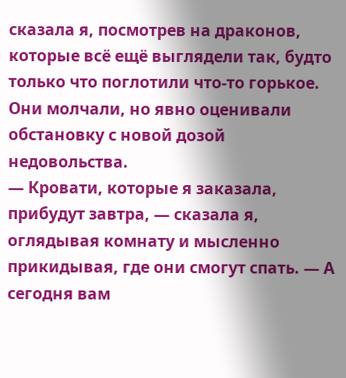сказала я, посмотрев на драконов, которые всё ещё выглядели так, будто только что поглотили что-то горькое.
Они молчали, но явно оценивали обстановку с новой дозой недовольства.
— Кровати, которые я заказала, прибудут завтра, — сказала я, оглядывая комнату и мысленно прикидывая, где они смогут спать. — А сегодня вам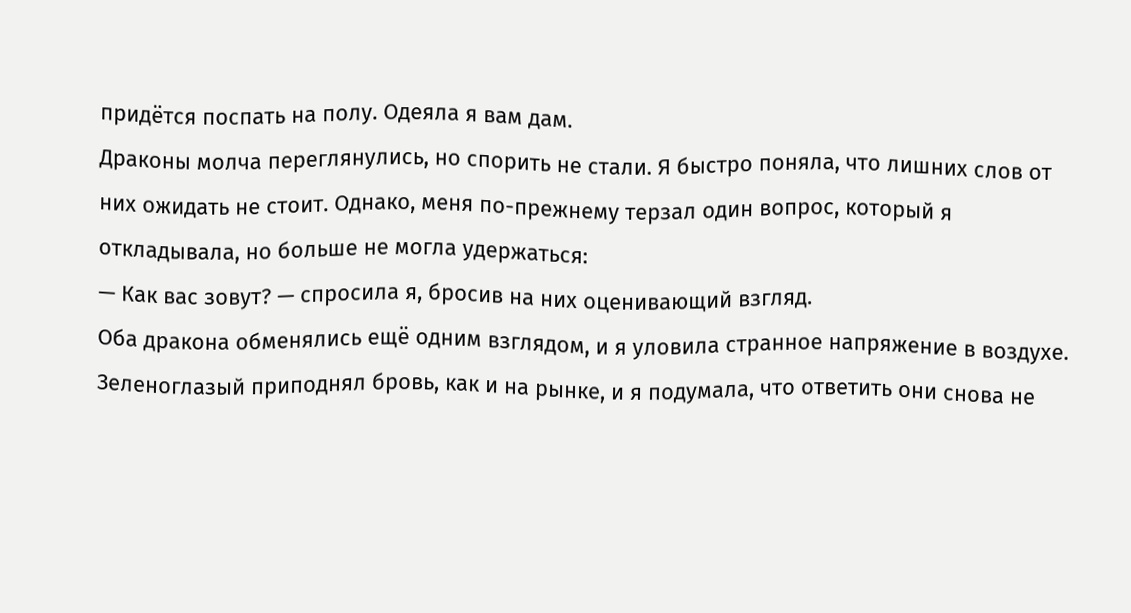придётся поспать на полу. Одеяла я вам дам.
Драконы молча переглянулись, но спорить не стали. Я быстро поняла, что лишних слов от них ожидать не стоит. Однако, меня по-прежнему терзал один вопрос, который я откладывала, но больше не могла удержаться:
— Как вас зовут? — спросила я, бросив на них оценивающий взгляд.
Оба дракона обменялись ещё одним взглядом, и я уловила странное напряжение в воздухе. Зеленоглазый приподнял бровь, как и на рынке, и я подумала, что ответить они снова не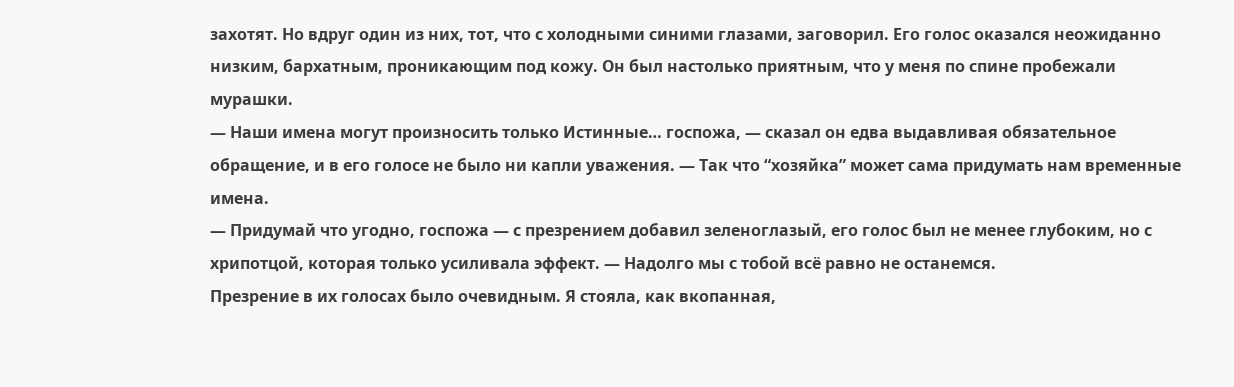захотят. Но вдруг один из них, тот, что с холодными синими глазами, заговорил. Его голос оказался неожиданно низким, бархатным, проникающим под кожу. Он был настолько приятным, что у меня по спине пробежали мурашки.
— Наши имена могут произносить только Истинные… госпожа, — сказал он едва выдавливая обязательное обращение, и в его голосе не было ни капли уважения. — Так что “хозяйка” может сама придумать нам временные имена.
— Придумай что угодно, госпожа — с презрением добавил зеленоглазый, его голос был не менее глубоким, но с хрипотцой, которая только усиливала эффект. — Надолго мы с тобой всё равно не останемся.
Презрение в их голосах было очевидным. Я стояла, как вкопанная,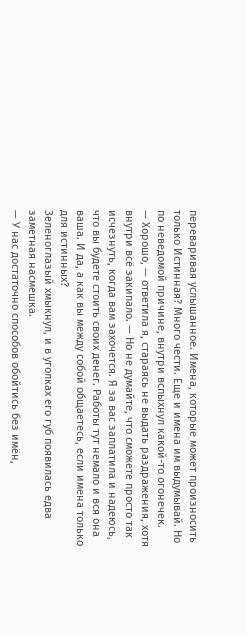переваривая услышанное. Имена, которые может произносить только Истинная? Много чести. Еще и имена им выдумывай. Но по неведомой причине, внутри вспыхнул какой-то огонечек.
— Хорошо, — ответила я, стараясь не выдать раздражения, хотя внутри всё закипало. — Но не думайте, что сможете просто так исчезнуть, когда вам захочется. Я за вас заплатила и надеюсь, что вы будете стоить своих денег. Работы тут немало и вся она ваша. И да, а как вы между собой общаетесь, если имена только для истинных?
Зеленоглазый хмыкнул, и в уголках его губ появилась едва заметная насмешка.
— У нас достаточно способов обойтись без имён,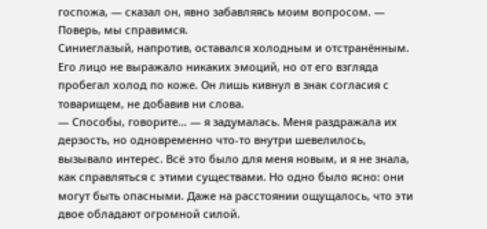госпожа, — сказал он, явно забавляясь моим вопросом. — Поверь, мы справимся.
Синиеглазый, напротив, оставался холодным и отстранённым. Его лицо не выражало никаких эмоций, но от его взгляда пробегал холод по коже. Он лишь кивнул в знак согласия с товарищем, не добавив ни слова.
— Способы, говорите… — я задумалась. Меня раздражала их дерзость, но одновременно что-то внутри шевелилось, вызывало интерес. Всё это было для меня новым, и я не знала, как справляться с этими существами. Но одно было ясно: они могут быть опасными. Даже на расстоянии ощущалось, что эти двое обладают огромной силой.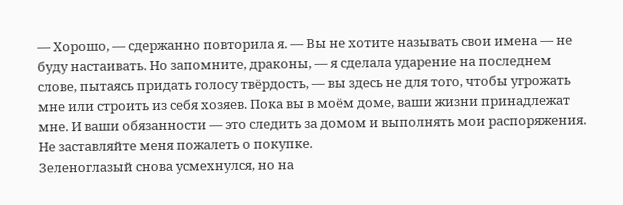— Хорошо, — сдержанно повторила я. — Вы не хотите называть свои имена — не буду настаивать. Но запомните, драконы, — я сделала ударение на последнем слове, пытаясь придать голосу твёрдость, — вы здесь не для того, чтобы угрожать мне или строить из себя хозяев. Пока вы в моём доме, ваши жизни принадлежат мне. И ваши обязанности — это следить за домом и выполнять мои распоряжения. Не заставляйте меня пожалеть о покупке.
Зеленоглазый снова усмехнулся, но на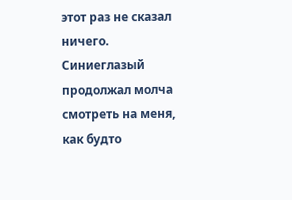этот раз не сказал ничего. Синиеглазый продолжал молча смотреть на меня, как будто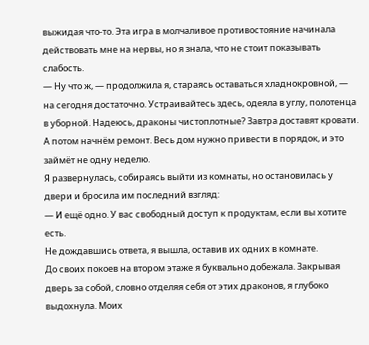выжидая что-то. Эта игра в молчаливое противостояние начинала действовать мне на нервы, но я знала, что не стоит показывать слабость.
— Ну что ж, — продолжила я, стараясь оставаться хладнокровной, — на сегодня достаточно. Устраивайтесь здесь, одеяла в углу, полотенца в уборной. Надеюсь, драконы чистоплотные? Завтра доставят кровати. А потом начнём ремонт. Весь дом нужно привести в порядок, и это займёт не одну неделю.
Я развернулась, собираясь выйти из комнаты, но остановилась у двери и бросила им последний взгляд:
— И ещё одно. У вас свободный доступ к продуктам, если вы хотите есть.
Не дождавшись ответа, я вышла, оставив их одних в комнате.
До своих покоев на втором этаже я буквально добежала. Закрывая дверь за собой, словно отделяя себя от этих драконов, я глубоко выдохнула. Моих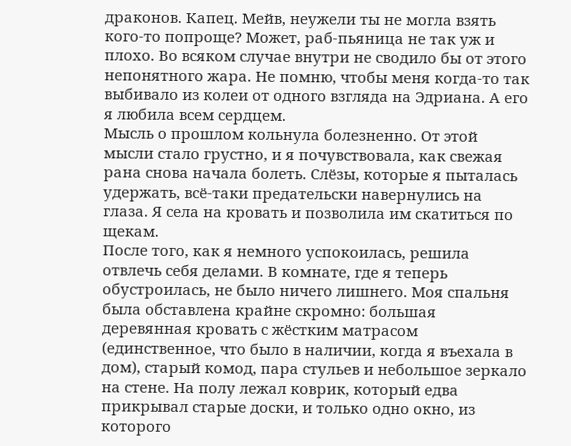драконов. Капец. Мейв, неужели ты не могла взять кого-то попроще? Может, раб-пьяница не так уж и плохо. Во всяком случае внутри не сводило бы от этого непонятного жара. Не помню, чтобы меня когда-то так выбивало из колеи от одного взгляда на Эдриана. А его я любила всем сердцем.
Мысль о прошлом кольнула болезненно. От этой мысли стало грустно, и я почувствовала, как свежая рана снова начала болеть. Слёзы, которые я пыталась удержать, всё-таки предательски навернулись на глаза. Я села на кровать и позволила им скатиться по щекам.
После того, как я немного успокоилась, решила отвлечь себя делами. В комнате, где я теперь обустроилась, не было ничего лишнего. Моя спальня была обставлена крайне скромно: большая деревянная кровать с жёстким матрасом (единственное, что было в наличии, когда я въехала в дом), старый комод, пара стульев и небольшое зеркало на стене. На полу лежал коврик, который едва прикрывал старые доски, и только одно окно, из которого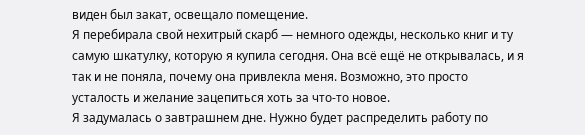виден был закат, освещало помещение.
Я перебирала свой нехитрый скарб — немного одежды, несколько книг и ту самую шкатулку, которую я купила сегодня. Она всё ещё не открывалась, и я так и не поняла, почему она привлекла меня. Возможно, это просто усталость и желание зацепиться хоть за что-то новое.
Я задумалась о завтрашнем дне. Нужно будет распределить работу по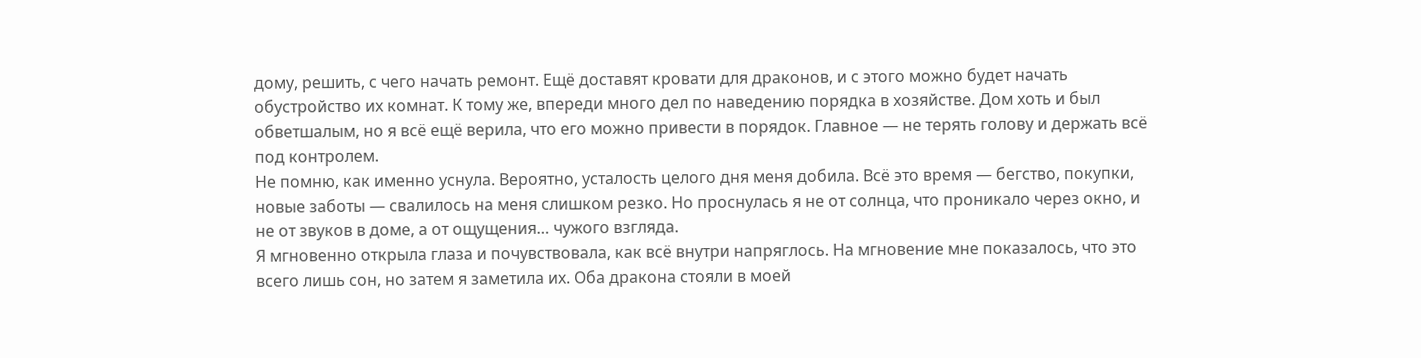дому, решить, с чего начать ремонт. Ещё доставят кровати для драконов, и с этого можно будет начать обустройство их комнат. К тому же, впереди много дел по наведению порядка в хозяйстве. Дом хоть и был обветшалым, но я всё ещё верила, что его можно привести в порядок. Главное — не терять голову и держать всё под контролем.
Не помню, как именно уснула. Вероятно, усталость целого дня меня добила. Всё это время — бегство, покупки, новые заботы — свалилось на меня слишком резко. Но проснулась я не от солнца, что проникало через окно, и не от звуков в доме, а от ощущения… чужого взгляда.
Я мгновенно открыла глаза и почувствовала, как всё внутри напряглось. На мгновение мне показалось, что это всего лишь сон, но затем я заметила их. Оба дракона стояли в моей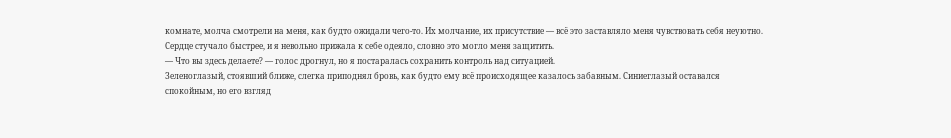комнате, молча смотрели на меня, как будто ожидали чего-то. Их молчание, их присутствие — всё это заставляло меня чувствовать себя неуютно. Сердце стучало быстрее, и я невольно прижала к себе одеяло, словно это могло меня защитить.
— Что вы здесь делаете? — голос дрогнул, но я постаралась сохранить контроль над ситуацией.
Зеленоглазый, стоявший ближе, слегка приподнял бровь, как будто ему всё происходящее казалось забавным. Синиеглазый оставался спокойным, но его взгляд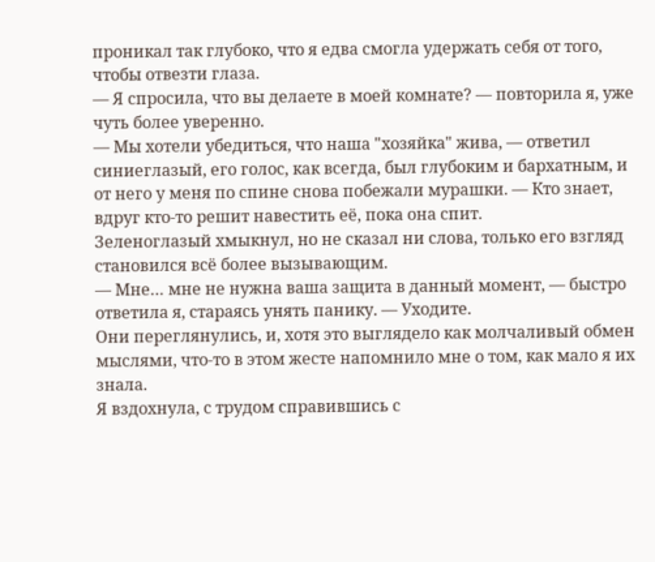проникал так глубоко, что я едва смогла удержать себя от того, чтобы отвезти глаза.
— Я спросила, что вы делаете в моей комнате? — повторила я, уже чуть более уверенно.
— Мы хотели убедиться, что наша "хозяйка" жива, — ответил синиеглазый, его голос, как всегда, был глубоким и бархатным, и от него у меня по спине снова побежали мурашки. — Кто знает, вдруг кто-то решит навестить её, пока она спит.
Зеленоглазый хмыкнул, но не сказал ни слова, только его взгляд становился всё более вызывающим.
— Мне… мне не нужна ваша защита в данный момент, — быстро ответила я, стараясь унять панику. — Уходите.
Они переглянулись, и, хотя это выглядело как молчаливый обмен мыслями, что-то в этом жесте напомнило мне о том, как мало я их знала.
Я вздохнула, с трудом справившись с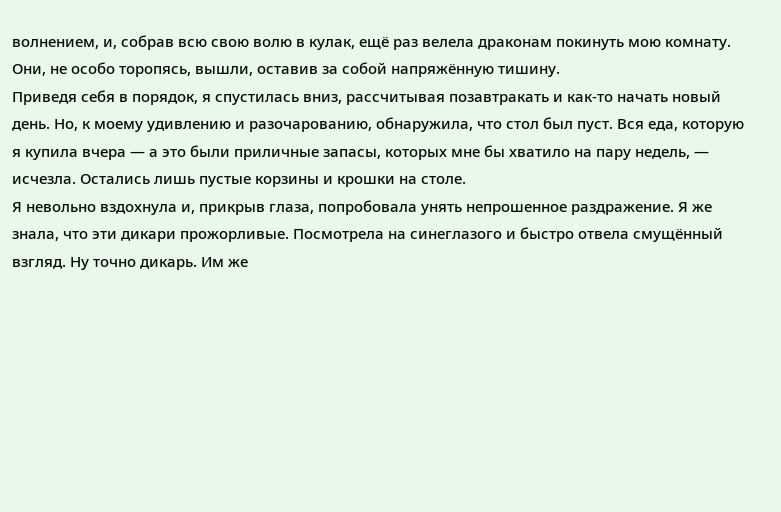волнением, и, собрав всю свою волю в кулак, ещё раз велела драконам покинуть мою комнату. Они, не особо торопясь, вышли, оставив за собой напряжённую тишину.
Приведя себя в порядок, я спустилась вниз, рассчитывая позавтракать и как-то начать новый день. Но, к моему удивлению и разочарованию, обнаружила, что стол был пуст. Вся еда, которую я купила вчера — а это были приличные запасы, которых мне бы хватило на пару недель, — исчезла. Остались лишь пустые корзины и крошки на столе.
Я невольно вздохнула и, прикрыв глаза, попробовала унять непрошенное раздражение. Я же знала, что эти дикари прожорливые. Посмотрела на синеглазого и быстро отвела смущённый взгляд. Ну точно дикарь. Им же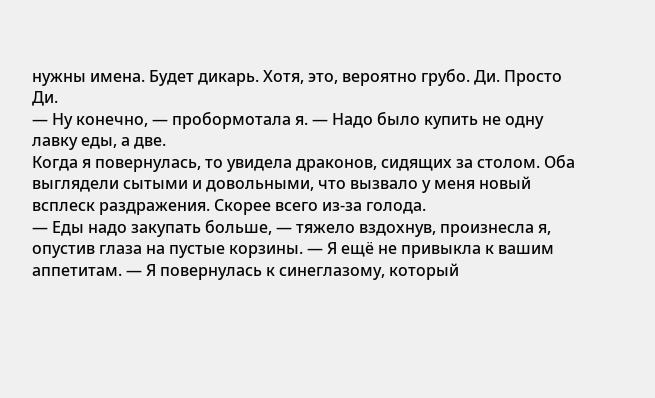нужны имена. Будет дикарь. Хотя, это, вероятно грубо. Ди. Просто Ди.
— Ну конечно, — пробормотала я. — Надо было купить не одну лавку еды, а две.
Когда я повернулась, то увидела драконов, сидящих за столом. Оба выглядели сытыми и довольными, что вызвало у меня новый всплеск раздражения. Скорее всего из-за голода.
— Еды надо закупать больше, — тяжело вздохнув, произнесла я, опустив глаза на пустые корзины. — Я ещё не привыкла к вашим аппетитам. — Я повернулась к синеглазому, который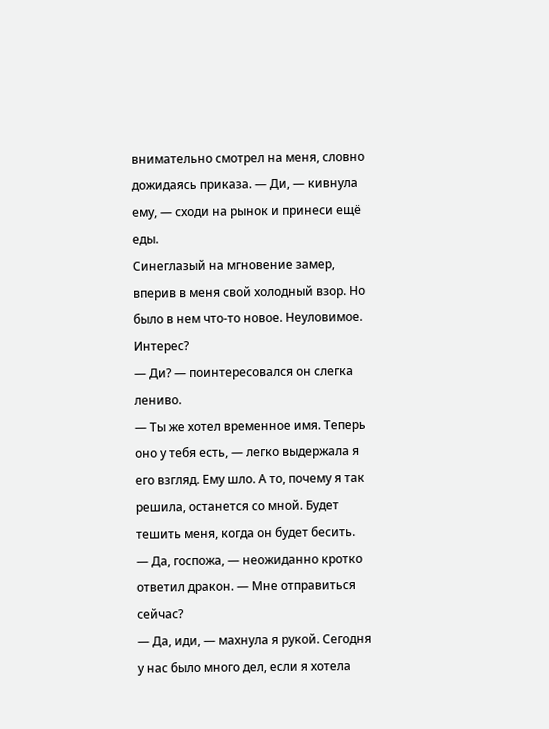внимательно смотрел на меня, словно дожидаясь приказа. — Ди, — кивнула ему, — сходи на рынок и принеси ещё еды.
Синеглазый на мгновение замер, вперив в меня свой холодный взор. Но было в нем что-то новое. Неуловимое. Интерес?
— Ди? — поинтересовался он слегка лениво.
— Ты же хотел временное имя. Теперь оно у тебя есть, — легко выдержала я его взгляд. Ему шло. А то, почему я так решила, останется со мной. Будет тешить меня, когда он будет бесить.
— Да, госпожа, — неожиданно кротко ответил дракон. — Мне отправиться сейчас?
— Да, иди, — махнула я рукой. Сегодня у нас было много дел, если я хотела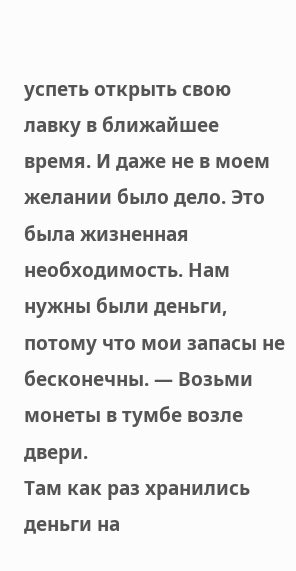успеть открыть свою лавку в ближайшее время. И даже не в моем желании было дело. Это была жизненная необходимость. Нам нужны были деньги, потому что мои запасы не бесконечны. — Возьми монеты в тумбе возле двери.
Там как раз хранились деньги на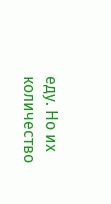еду. Но их количество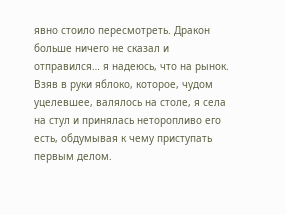явно стоило пересмотреть. Дракон больше ничего не сказал и отправился… я надеюсь, что на рынок.
Взяв в руки яблоко, которое, чудом уцелевшее, валялось на столе, я села на стул и принялась неторопливо его есть, обдумывая к чему приступать первым делом.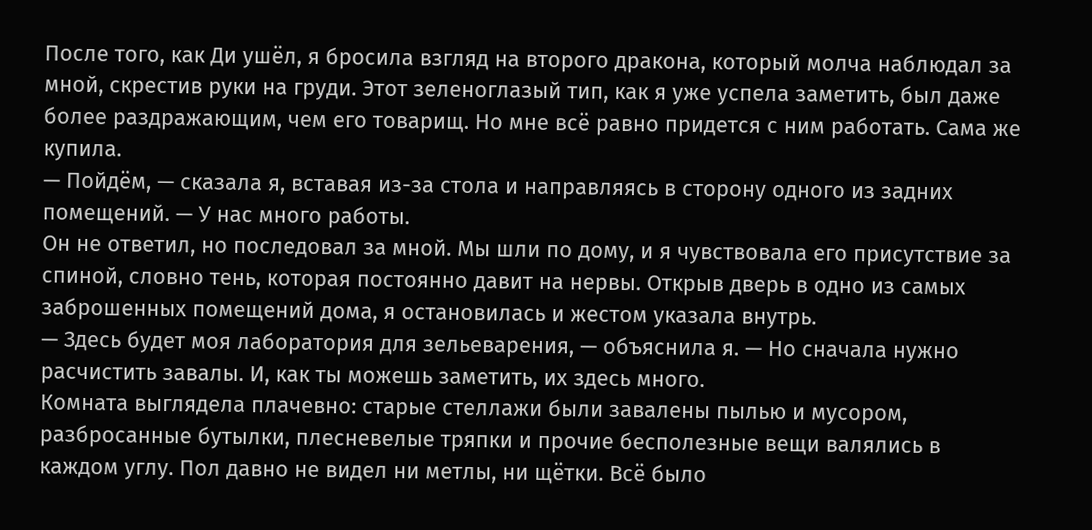После того, как Ди ушёл, я бросила взгляд на второго дракона, который молча наблюдал за мной, скрестив руки на груди. Этот зеленоглазый тип, как я уже успела заметить, был даже более раздражающим, чем его товарищ. Но мне всё равно придется с ним работать. Сама же купила.
— Пойдём, — сказала я, вставая из-за стола и направляясь в сторону одного из задних помещений. — У нас много работы.
Он не ответил, но последовал за мной. Мы шли по дому, и я чувствовала его присутствие за спиной, словно тень, которая постоянно давит на нервы. Открыв дверь в одно из самых заброшенных помещений дома, я остановилась и жестом указала внутрь.
— Здесь будет моя лаборатория для зельеварения, — объяснила я. — Но сначала нужно расчистить завалы. И, как ты можешь заметить, их здесь много.
Комната выглядела плачевно: старые стеллажи были завалены пылью и мусором, разбросанные бутылки, плесневелые тряпки и прочие бесполезные вещи валялись в каждом углу. Пол давно не видел ни метлы, ни щётки. Всё было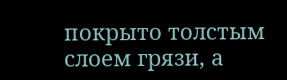покрыто толстым слоем грязи, а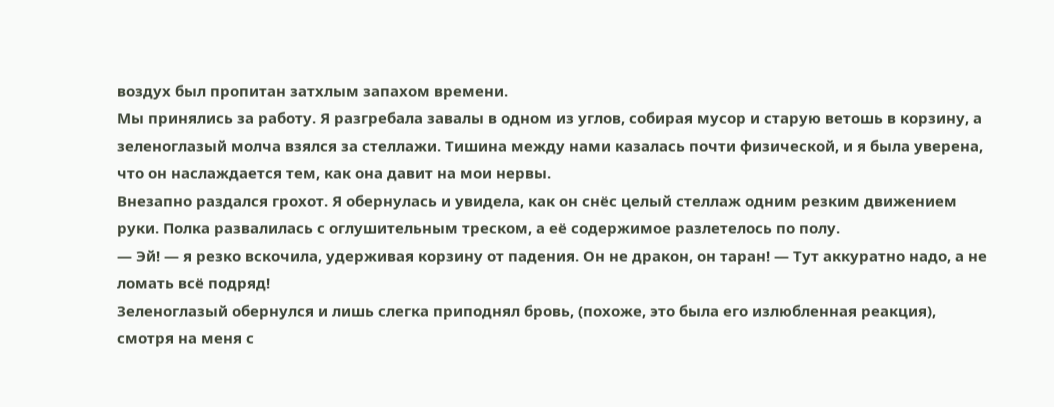воздух был пропитан затхлым запахом времени.
Мы принялись за работу. Я разгребала завалы в одном из углов, собирая мусор и старую ветошь в корзину, а зеленоглазый молча взялся за стеллажи. Тишина между нами казалась почти физической, и я была уверена, что он наслаждается тем, как она давит на мои нервы.
Внезапно раздался грохот. Я обернулась и увидела, как он снёс целый стеллаж одним резким движением руки. Полка развалилась с оглушительным треском, а её содержимое разлетелось по полу.
— Эй! — я резко вскочила, удерживая корзину от падения. Он не дракон, он таран! — Тут аккуратно надо, а не ломать всё подряд!
Зеленоглазый обернулся и лишь слегка приподнял бровь, (похоже, это была его излюбленная реакция), смотря на меня с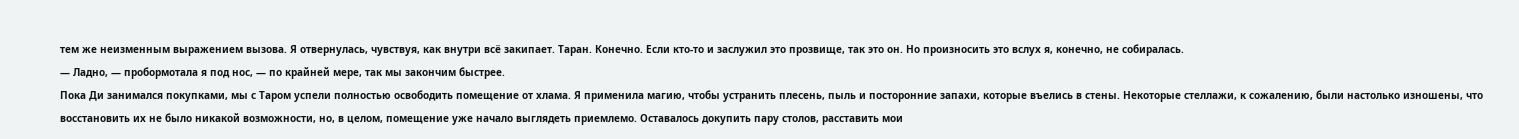тем же неизменным выражением вызова. Я отвернулась, чувствуя, как внутри всё закипает. Таран. Конечно. Если кто-то и заслужил это прозвище, так это он. Но произносить это вслух я, конечно, не собиралась.
— Ладно, — пробормотала я под нос, — по крайней мере, так мы закончим быстрее.
Пока Ди занимался покупками, мы с Таром успели полностью освободить помещение от хлама. Я применила магию, чтобы устранить плесень, пыль и посторонние запахи, которые въелись в стены. Некоторые стеллажи, к сожалению, были настолько изношены, что восстановить их не было никакой возможности, но, в целом, помещение уже начало выглядеть приемлемо. Оставалось докупить пару столов, расставить мои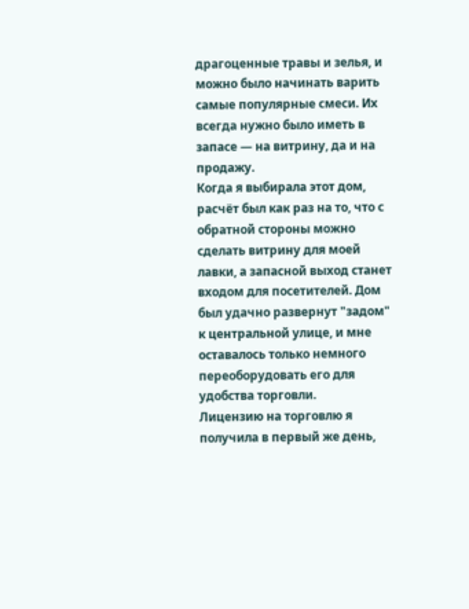драгоценные травы и зелья, и можно было начинать варить самые популярные смеси. Их всегда нужно было иметь в запасе — на витрину, да и на продажу.
Когда я выбирала этот дом, расчёт был как раз на то, что с обратной стороны можно сделать витрину для моей лавки, а запасной выход станет входом для посетителей. Дом был удачно развернут "задом" к центральной улице, и мне оставалось только немного переоборудовать его для удобства торговли.
Лицензию на торговлю я получила в первый же день,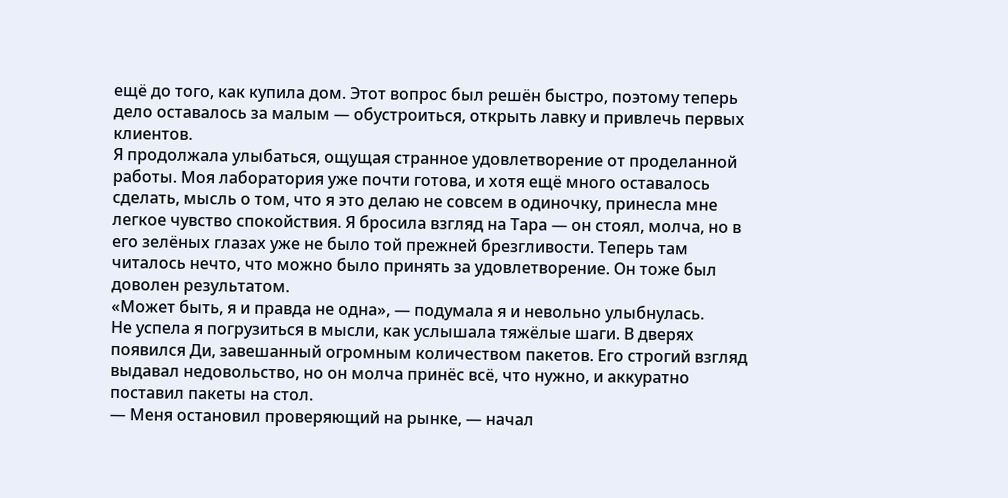ещё до того, как купила дом. Этот вопрос был решён быстро, поэтому теперь дело оставалось за малым — обустроиться, открыть лавку и привлечь первых клиентов.
Я продолжала улыбаться, ощущая странное удовлетворение от проделанной работы. Моя лаборатория уже почти готова, и хотя ещё много оставалось сделать, мысль о том, что я это делаю не совсем в одиночку, принесла мне легкое чувство спокойствия. Я бросила взгляд на Тара — он стоял, молча, но в его зелёных глазах уже не было той прежней брезгливости. Теперь там читалось нечто, что можно было принять за удовлетворение. Он тоже был доволен результатом.
«Может быть, я и правда не одна», — подумала я и невольно улыбнулась.
Не успела я погрузиться в мысли, как услышала тяжёлые шаги. В дверях появился Ди, завешанный огромным количеством пакетов. Его строгий взгляд выдавал недовольство, но он молча принёс всё, что нужно, и аккуратно поставил пакеты на стол.
— Меня остановил проверяющий на рынке, — начал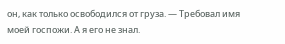он, как только освободился от груза. — Требовал имя моей госпожи. А я его не знал.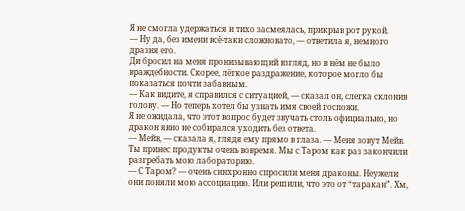Я не смогла удержаться и тихо засмеялась, прикрыв рот рукой.
— Ну да, без имени всё-таки сложновато, — ответила я, немного дразня его.
Ди бросил на меня пронизывающий взгляд, но в нём не было враждебности. Скорее, лёгкое раздражение, которое могло бы показаться почти забавным.
— Как видите, я справился с ситуацией, — сказал он, слегка склонив голову. — Но теперь хотел бы узнать имя своей госпожи.
Я не ожидала, что этот вопрос будет звучать столь официально, но дракон явно не собирался уходить без ответа.
— Мейв, — сказала я, глядя ему прямо в глаза. — Меня зовут Мейв. Ты принес продукты очень вовремя. Мы с Таром как раз закончили разгребать мою лабораторию.
— С Таром? — очень синхронно спросили меня драконы. Неужели они поняли мою ассоциацию. Или решили, что это от “таракан”. Хм,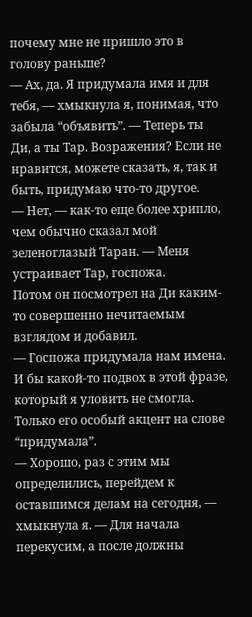почему мне не пришло это в голову раньше?
— Ах, да. Я придумала имя и для тебя, — хмыкнула я, понимая, что забыла “объявить”. — Теперь ты Ди, а ты Тар. Возражения? Если не нравится, можете сказать, я, так и быть, придумаю что-то другое.
— Нет, — как-то еще более хрипло, чем обычно сказал мой зеленоглазый Таран. — Меня устраивает Тар, госпожа.
Потом он посмотрел на Ди каким-то совершенно нечитаемым взглядом и добавил.
— Госпожа придумала нам имена.
И бы какой-то подвох в этой фразе, который я уловить не смогла. Только его особый акцент на слове “придумала”.
— Хорошо, раз с этим мы определились, перейдем к оставшимся делам на сегодня, — хмыкнула я. — Для начала перекусим, а после должны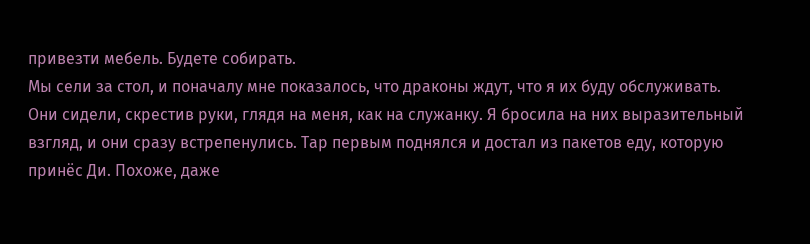привезти мебель. Будете собирать.
Мы сели за стол, и поначалу мне показалось, что драконы ждут, что я их буду обслуживать. Они сидели, скрестив руки, глядя на меня, как на служанку. Я бросила на них выразительный взгляд, и они сразу встрепенулись. Тар первым поднялся и достал из пакетов еду, которую принёс Ди. Похоже, даже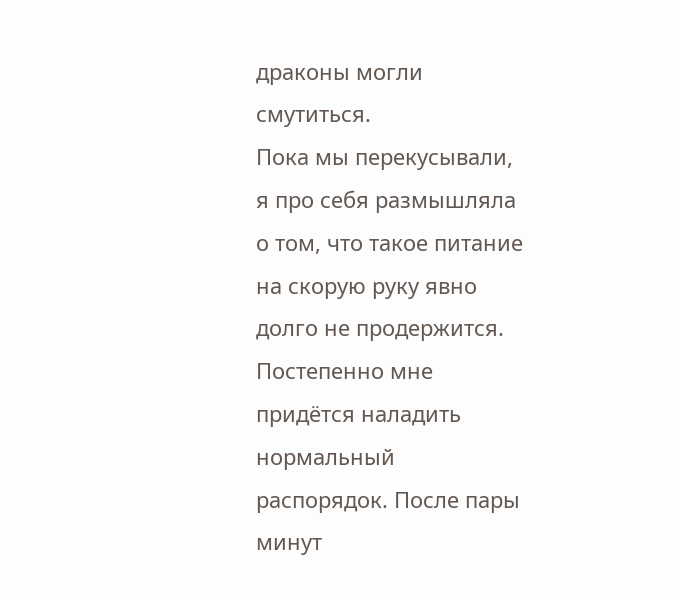драконы могли смутиться.
Пока мы перекусывали, я про себя размышляла о том, что такое питание на скорую руку явно долго не продержится. Постепенно мне придётся наладить нормальный распорядок. После пары минут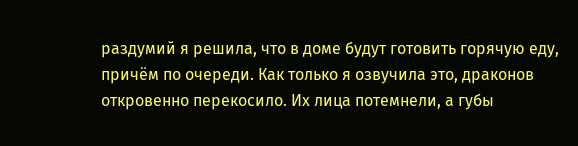раздумий я решила, что в доме будут готовить горячую еду, причём по очереди. Как только я озвучила это, драконов откровенно перекосило. Их лица потемнели, а губы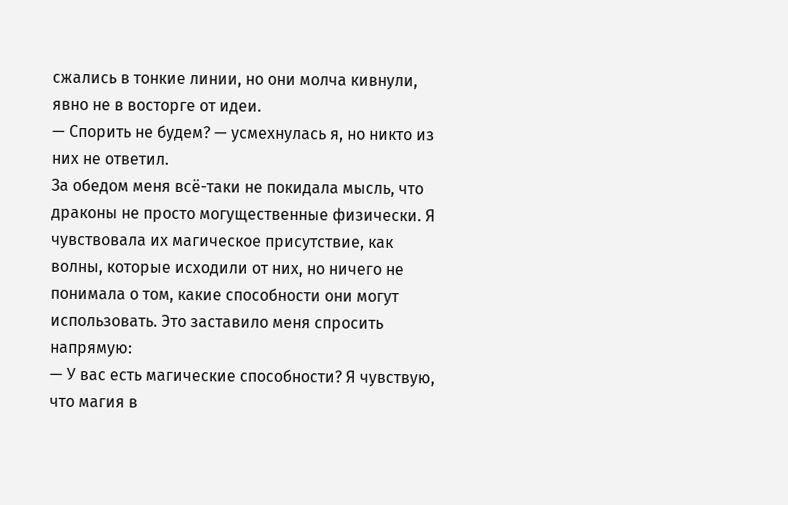сжались в тонкие линии, но они молча кивнули, явно не в восторге от идеи.
— Спорить не будем? — усмехнулась я, но никто из них не ответил.
За обедом меня всё-таки не покидала мысль, что драконы не просто могущественные физически. Я чувствовала их магическое присутствие, как волны, которые исходили от них, но ничего не понимала о том, какие способности они могут использовать. Это заставило меня спросить напрямую:
— У вас есть магические способности? Я чувствую, что магия в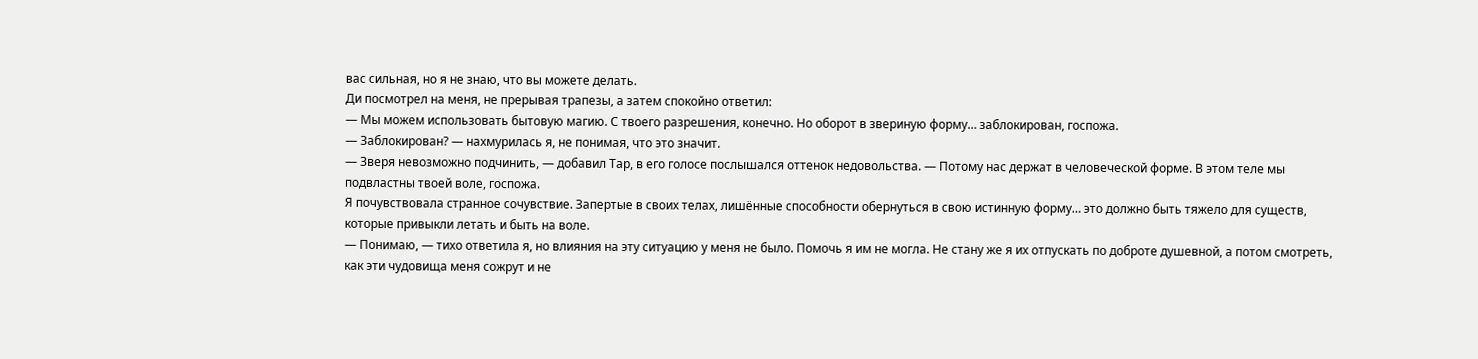вас сильная, но я не знаю, что вы можете делать.
Ди посмотрел на меня, не прерывая трапезы, а затем спокойно ответил:
— Мы можем использовать бытовую магию. С твоего разрешения, конечно. Но оборот в звериную форму… заблокирован, госпожа.
— Заблокирован? — нахмурилась я, не понимая, что это значит.
— Зверя невозможно подчинить, — добавил Тар, в его голосе послышался оттенок недовольства. — Потому нас держат в человеческой форме. В этом теле мы подвластны твоей воле, госпожа.
Я почувствовала странное сочувствие. Запертые в своих телах, лишённые способности обернуться в свою истинную форму… это должно быть тяжело для существ, которые привыкли летать и быть на воле.
— Понимаю, — тихо ответила я, но влияния на эту ситуацию у меня не было. Помочь я им не могла. Не стану же я их отпускать по доброте душевной, а потом смотреть, как эти чудовища меня сожрут и не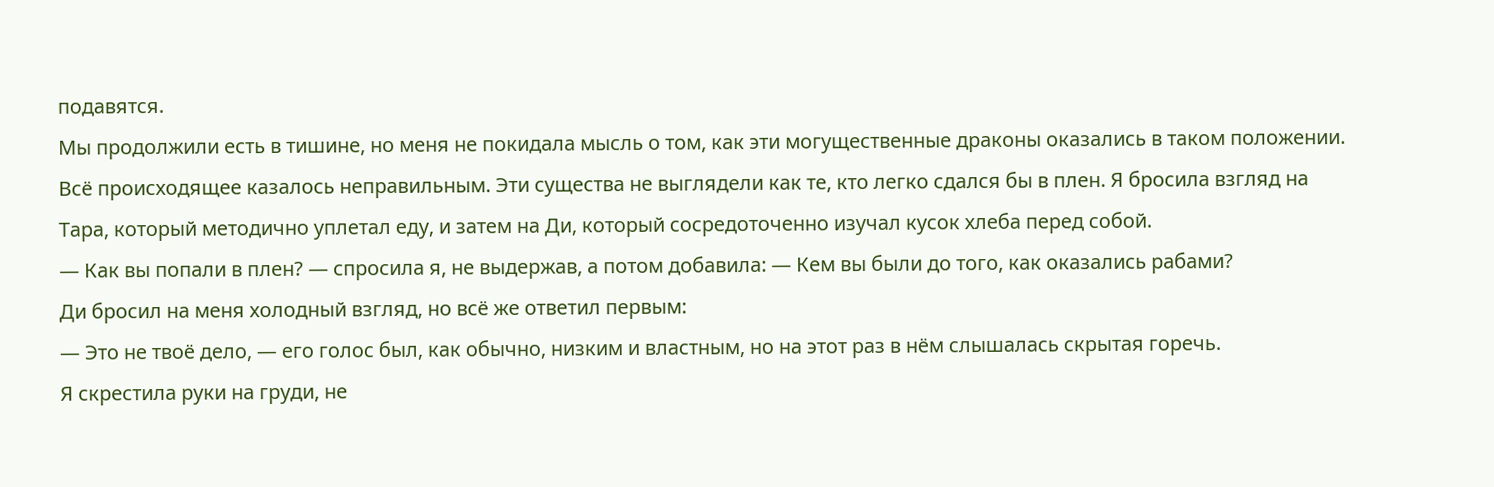подавятся.
Мы продолжили есть в тишине, но меня не покидала мысль о том, как эти могущественные драконы оказались в таком положении. Всё происходящее казалось неправильным. Эти существа не выглядели как те, кто легко сдался бы в плен. Я бросила взгляд на Тара, который методично уплетал еду, и затем на Ди, который сосредоточенно изучал кусок хлеба перед собой.
— Как вы попали в плен? — спросила я, не выдержав, а потом добавила: — Кем вы были до того, как оказались рабами?
Ди бросил на меня холодный взгляд, но всё же ответил первым:
— Это не твоё дело, — его голос был, как обычно, низким и властным, но на этот раз в нём слышалась скрытая горечь.
Я скрестила руки на груди, не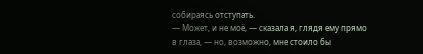собираясь отступать.
— Может, и не моё, — сказала я, глядя ему прямо в глаза, — но, возможно, мне стоило бы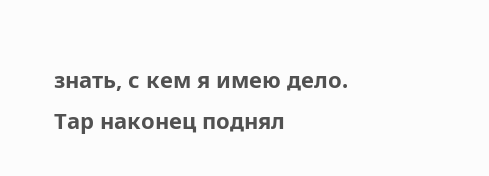знать, с кем я имею дело.
Тар наконец поднял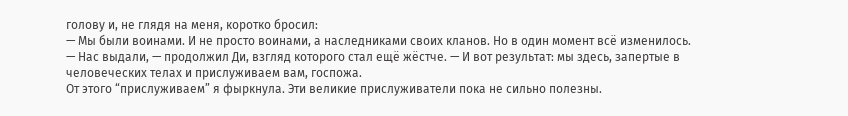голову и, не глядя на меня, коротко бросил:
— Мы были воинами. И не просто воинами, а наследниками своих кланов. Но в один момент всё изменилось.
— Нас выдали, — продолжил Ди, взгляд которого стал ещё жёстче. — И вот результат: мы здесь, запертые в человеческих телах и прислуживаем вам, госпожа.
От этого “прислуживаем” я фыркнула. Эти великие прислуживатели пока не сильно полезны.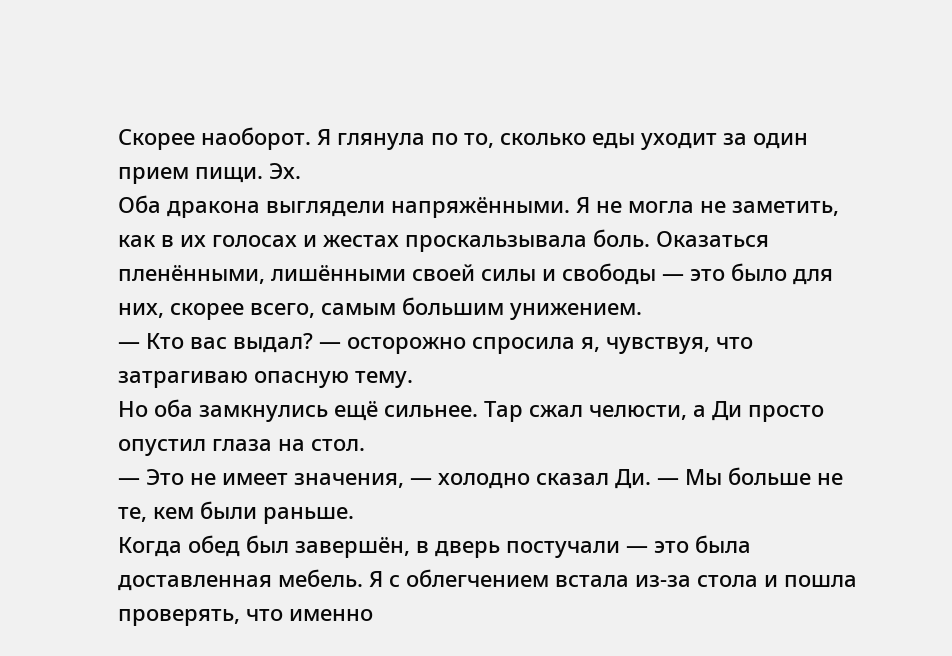Скорее наоборот. Я глянула по то, сколько еды уходит за один прием пищи. Эх.
Оба дракона выглядели напряжёнными. Я не могла не заметить, как в их голосах и жестах проскальзывала боль. Оказаться пленёнными, лишёнными своей силы и свободы — это было для них, скорее всего, самым большим унижением.
— Кто вас выдал? — осторожно спросила я, чувствуя, что затрагиваю опасную тему.
Но оба замкнулись ещё сильнее. Тар сжал челюсти, а Ди просто опустил глаза на стол.
— Это не имеет значения, — холодно сказал Ди. — Мы больше не те, кем были раньше.
Когда обед был завершён, в дверь постучали — это была доставленная мебель. Я с облегчением встала из-за стола и пошла проверять, что именно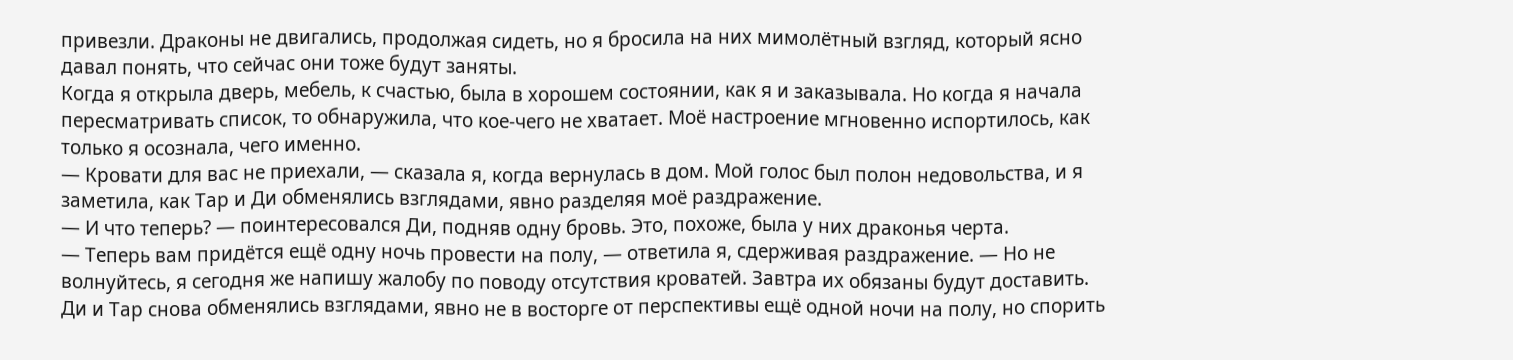привезли. Драконы не двигались, продолжая сидеть, но я бросила на них мимолётный взгляд, который ясно давал понять, что сейчас они тоже будут заняты.
Когда я открыла дверь, мебель, к счастью, была в хорошем состоянии, как я и заказывала. Но когда я начала пересматривать список, то обнаружила, что кое-чего не хватает. Моё настроение мгновенно испортилось, как только я осознала, чего именно.
— Кровати для вас не приехали, — сказала я, когда вернулась в дом. Мой голос был полон недовольства, и я заметила, как Тар и Ди обменялись взглядами, явно разделяя моё раздражение.
— И что теперь? — поинтересовался Ди, подняв одну бровь. Это, похоже, была у них драконья черта.
— Теперь вам придётся ещё одну ночь провести на полу, — ответила я, сдерживая раздражение. — Но не волнуйтесь, я сегодня же напишу жалобу по поводу отсутствия кроватей. Завтра их обязаны будут доставить.
Ди и Тар снова обменялись взглядами, явно не в восторге от перспективы ещё одной ночи на полу, но спорить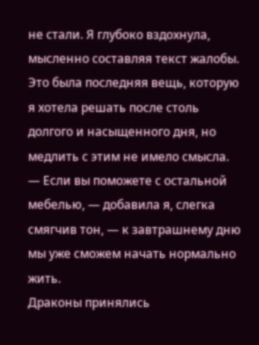не стали. Я глубоко вздохнула, мысленно составляя текст жалобы. Это была последняя вещь, которую я хотела решать после столь долгого и насыщенного дня, но медлить с этим не имело смысла.
— Если вы поможете с остальной мебелью, — добавила я, слегка смягчив тон, — к завтрашнему дню мы уже сможем начать нормально жить.
Драконы принялись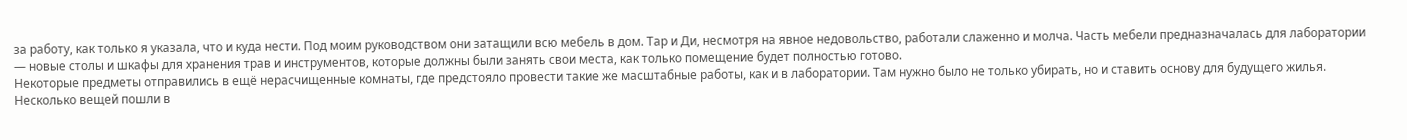за работу, как только я указала, что и куда нести. Под моим руководством они затащили всю мебель в дом. Тар и Ди, несмотря на явное недовольство, работали слаженно и молча. Часть мебели предназначалась для лаборатории — новые столы и шкафы для хранения трав и инструментов, которые должны были занять свои места, как только помещение будет полностью готово.
Некоторые предметы отправились в ещё нерасчищенные комнаты, где предстояло провести такие же масштабные работы, как и в лаборатории. Там нужно было не только убирать, но и ставить основу для будущего жилья. Несколько вещей пошли в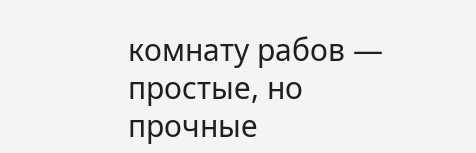комнату рабов — простые, но прочные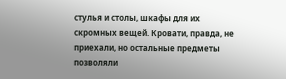стулья и столы, шкафы для их скромных вещей. Кровати, правда, не приехали, но остальные предметы позволяли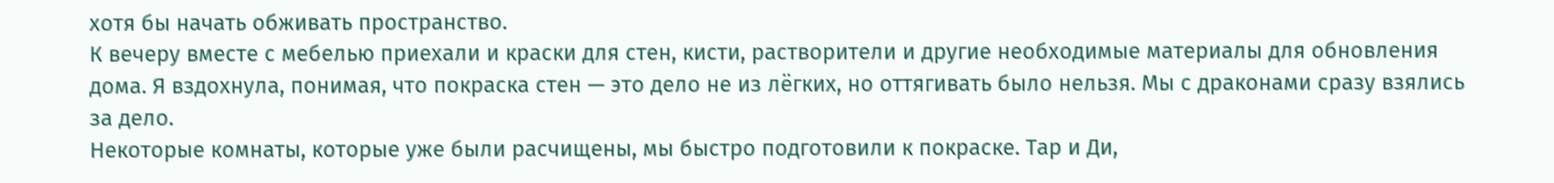хотя бы начать обживать пространство.
К вечеру вместе с мебелью приехали и краски для стен, кисти, растворители и другие необходимые материалы для обновления дома. Я вздохнула, понимая, что покраска стен — это дело не из лёгких, но оттягивать было нельзя. Мы с драконами сразу взялись за дело.
Некоторые комнаты, которые уже были расчищены, мы быстро подготовили к покраске. Тар и Ди,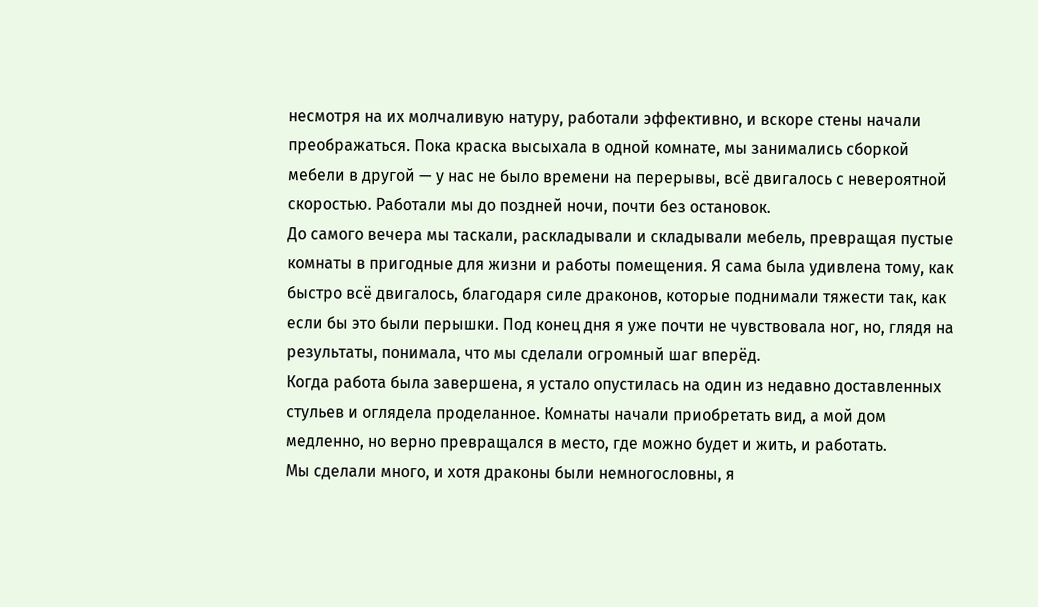несмотря на их молчаливую натуру, работали эффективно, и вскоре стены начали преображаться. Пока краска высыхала в одной комнате, мы занимались сборкой мебели в другой — у нас не было времени на перерывы, всё двигалось с невероятной скоростью. Работали мы до поздней ночи, почти без остановок.
До самого вечера мы таскали, раскладывали и складывали мебель, превращая пустые комнаты в пригодные для жизни и работы помещения. Я сама была удивлена тому, как быстро всё двигалось, благодаря силе драконов, которые поднимали тяжести так, как если бы это были перышки. Под конец дня я уже почти не чувствовала ног, но, глядя на результаты, понимала, что мы сделали огромный шаг вперёд.
Когда работа была завершена, я устало опустилась на один из недавно доставленных стульев и оглядела проделанное. Комнаты начали приобретать вид, а мой дом медленно, но верно превращался в место, где можно будет и жить, и работать.
Мы сделали много, и хотя драконы были немногословны, я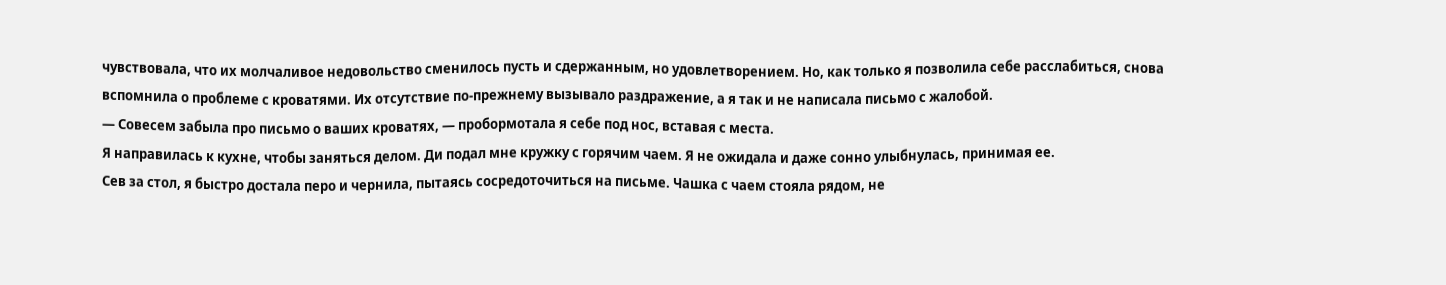чувствовала, что их молчаливое недовольство сменилось пусть и сдержанным, но удовлетворением. Но, как только я позволила себе расслабиться, снова вспомнила о проблеме с кроватями. Их отсутствие по-прежнему вызывало раздражение, а я так и не написала письмо с жалобой.
— Совесем забыла про письмо о ваших кроватях, — пробормотала я себе под нос, вставая с места.
Я направилась к кухне, чтобы заняться делом. Ди подал мне кружку с горячим чаем. Я не ожидала и даже сонно улыбнулась, принимая ее.
Сев за стол, я быстро достала перо и чернила, пытаясь сосредоточиться на письме. Чашка с чаем стояла рядом, не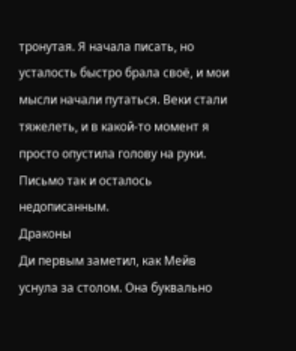тронутая. Я начала писать, но усталость быстро брала своё, и мои мысли начали путаться. Веки стали тяжелеть, и в какой-то момент я просто опустила голову на руки.
Письмо так и осталось недописанным.
Драконы
Ди первым заметил, как Мейв уснула за столом. Она буквально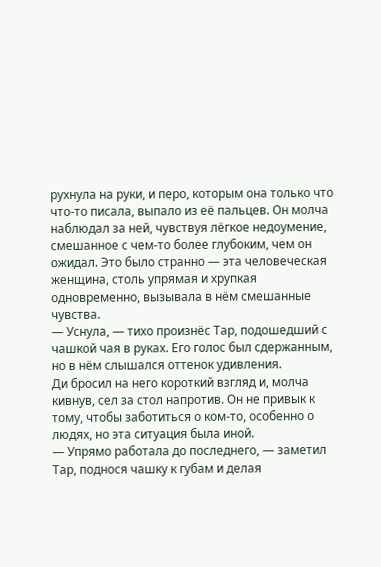рухнула на руки, и перо, которым она только что что-то писала, выпало из её пальцев. Он молча наблюдал за ней, чувствуя лёгкое недоумение, смешанное с чем-то более глубоким, чем он ожидал. Это было странно — эта человеческая женщина, столь упрямая и хрупкая одновременно, вызывала в нём смешанные чувства.
— Уснула, — тихо произнёс Тар, подошедший с чашкой чая в руках. Его голос был сдержанным, но в нём слышался оттенок удивления.
Ди бросил на него короткий взгляд и, молча кивнув, сел за стол напротив. Он не привык к тому, чтобы заботиться о ком-то, особенно о людях, но эта ситуация была иной.
— Упрямо работала до последнего, — заметил Тар, поднося чашку к губам и делая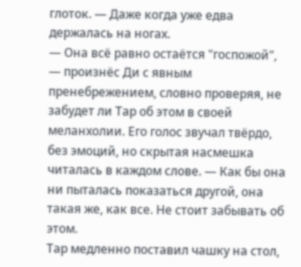глоток. — Даже когда уже едва держалась на ногах.
— Она всё равно остаётся "госпожой", — произнёс Ди с явным пренебрежением, словно проверяя, не забудет ли Тар об этом в своей меланхолии. Его голос звучал твёрдо, без эмоций, но скрытая насмешка читалась в каждом слове. — Как бы она ни пыталась показаться другой, она такая же, как все. Не стоит забывать об этом.
Тар медленно поставил чашку на стол,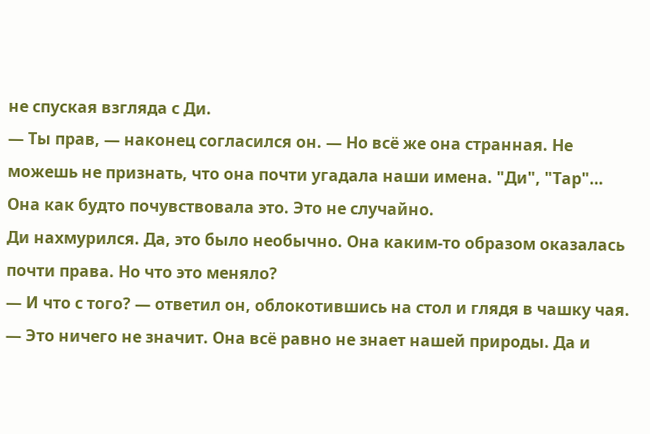не спуская взгляда с Ди.
— Ты прав, — наконец согласился он. — Но всё же она странная. Не можешь не признать, что она почти угадала наши имена. "Ди", "Тар"… Она как будто почувствовала это. Это не случайно.
Ди нахмурился. Да, это было необычно. Она каким-то образом оказалась почти права. Но что это меняло?
— И что с того? — ответил он, облокотившись на стол и глядя в чашку чая. — Это ничего не значит. Она всё равно не знает нашей природы. Да и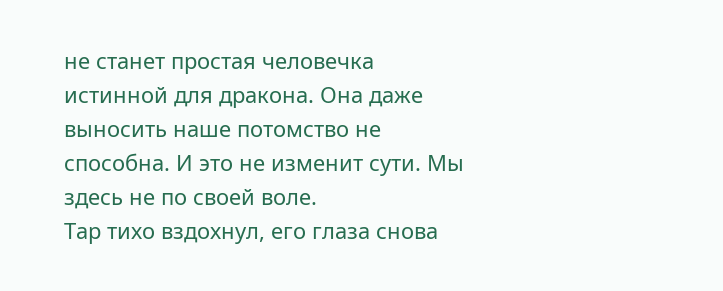не станет простая человечка истинной для дракона. Она даже выносить наше потомство не способна. И это не изменит сути. Мы здесь не по своей воле.
Тар тихо вздохнул, его глаза снова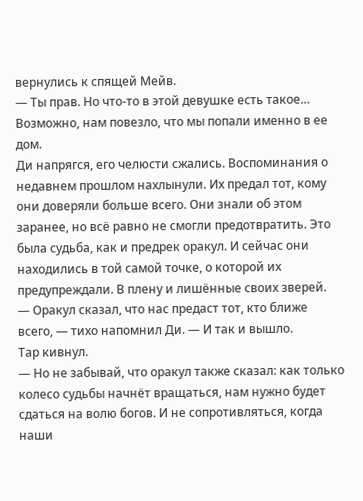вернулись к спящей Мейв.
— Ты прав. Но что-то в этой девушке есть такое… Возможно, нам повезло, что мы попали именно в ее дом.
Ди напрягся, его челюсти сжались. Воспоминания о недавнем прошлом нахлынули. Их предал тот, кому они доверяли больше всего. Они знали об этом заранее, но всё равно не смогли предотвратить. Это была судьба, как и предрек оракул. И сейчас они находились в той самой точке, о которой их предупреждали. В плену и лишённые своих зверей.
— Оракул сказал, что нас предаст тот, кто ближе всего, — тихо напомнил Ди. — И так и вышло.
Тар кивнул.
— Но не забывай, что оракул также сказал: как только колесо судьбы начнёт вращаться, нам нужно будет сдаться на волю богов. И не сопротивляться, когда наши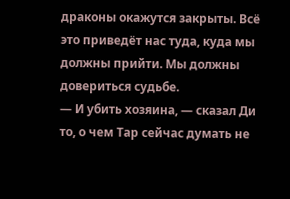драконы окажутся закрыты. Всё это приведёт нас туда, куда мы должны прийти. Мы должны довериться судьбе.
— И убить хозяина, — сказал Ди то, о чем Тар сейчас думать не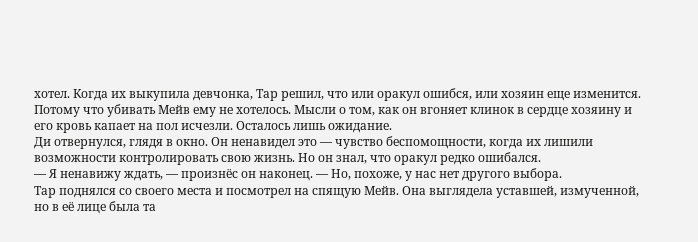хотел. Когда их выкупила девчонка, Тар решил, что или оракул ошибся, или хозяин еще изменится. Потому что убивать Мейв ему не хотелось. Мысли о том, как он вгоняет клинок в сердце хозяину и его кровь капает на пол исчезли. Осталось лишь ожидание.
Ди отвернулся, глядя в окно. Он ненавидел это — чувство беспомощности, когда их лишили возможности контролировать свою жизнь. Но он знал, что оракул редко ошибался.
— Я ненавижу ждать, — произнёс он наконец. — Но, похоже, у нас нет другого выбора.
Тар поднялся со своего места и посмотрел на спящую Мейв. Она выглядела уставшей, измученной, но в её лице была та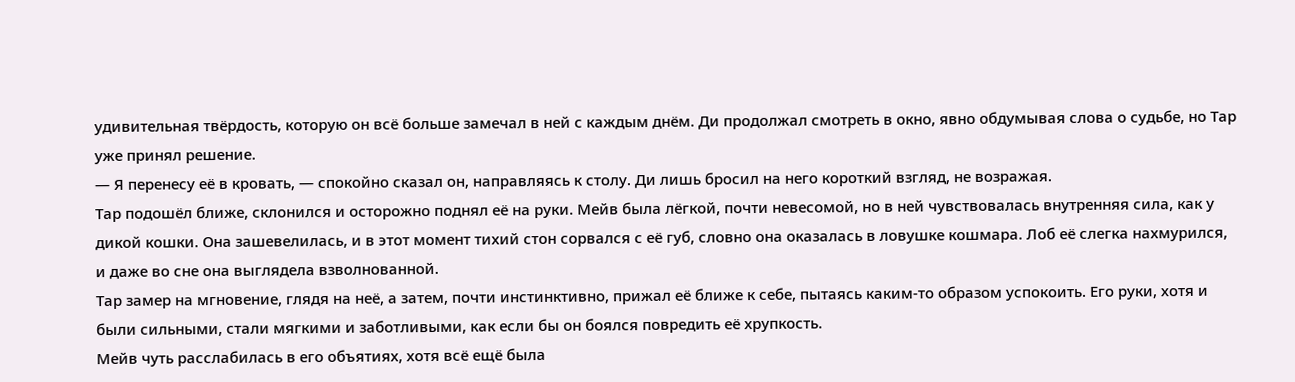удивительная твёрдость, которую он всё больше замечал в ней с каждым днём. Ди продолжал смотреть в окно, явно обдумывая слова о судьбе, но Тар уже принял решение.
— Я перенесу её в кровать, — спокойно сказал он, направляясь к столу. Ди лишь бросил на него короткий взгляд, не возражая.
Тар подошёл ближе, склонился и осторожно поднял её на руки. Мейв была лёгкой, почти невесомой, но в ней чувствовалась внутренняя сила, как у дикой кошки. Она зашевелилась, и в этот момент тихий стон сорвался с её губ, словно она оказалась в ловушке кошмара. Лоб её слегка нахмурился, и даже во сне она выглядела взволнованной.
Тар замер на мгновение, глядя на неё, а затем, почти инстинктивно, прижал её ближе к себе, пытаясь каким-то образом успокоить. Его руки, хотя и были сильными, стали мягкими и заботливыми, как если бы он боялся повредить её хрупкость.
Мейв чуть расслабилась в его объятиях, хотя всё ещё была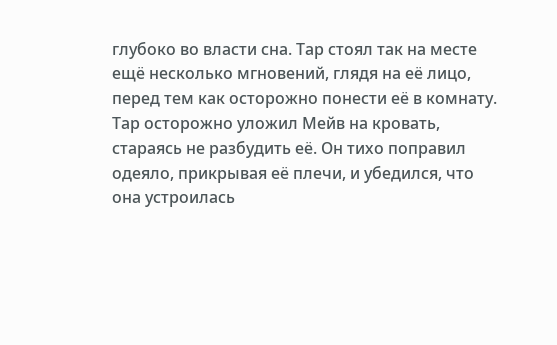глубоко во власти сна. Тар стоял так на месте ещё несколько мгновений, глядя на её лицо, перед тем как осторожно понести её в комнату.
Тар осторожно уложил Мейв на кровать, стараясь не разбудить её. Он тихо поправил одеяло, прикрывая её плечи, и убедился, что она устроилась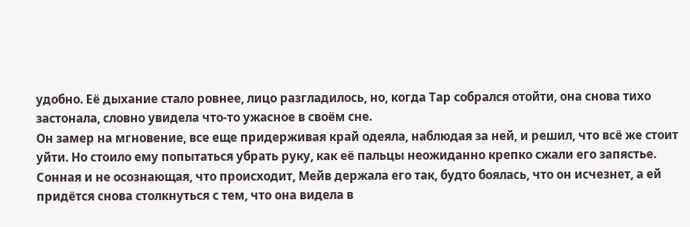удобно. Её дыхание стало ровнее, лицо разгладилось, но, когда Тар собрался отойти, она снова тихо застонала, словно увидела что-то ужасное в своём сне.
Он замер на мгновение, все еще придерживая край одеяла, наблюдая за ней, и решил, что всё же стоит уйти. Но стоило ему попытаться убрать руку, как её пальцы неожиданно крепко сжали его запястье. Сонная и не осознающая, что происходит, Мейв держала его так, будто боялась, что он исчезнет, а ей придётся снова столкнуться с тем, что она видела в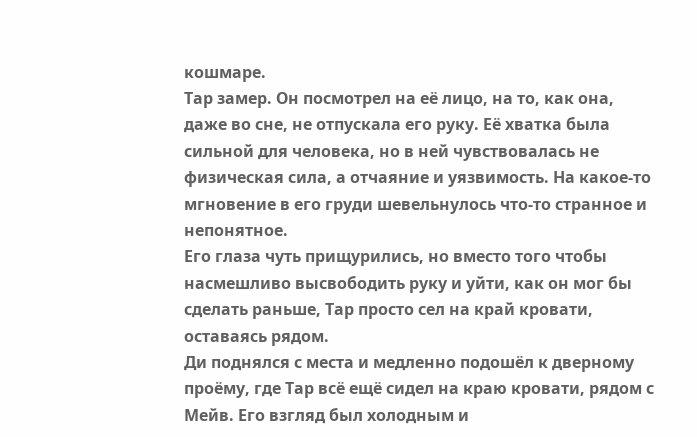кошмаре.
Тар замер. Он посмотрел на её лицо, на то, как она, даже во сне, не отпускала его руку. Её хватка была сильной для человека, но в ней чувствовалась не физическая сила, а отчаяние и уязвимость. На какое-то мгновение в его груди шевельнулось что-то странное и непонятное.
Его глаза чуть прищурились, но вместо того чтобы насмешливо высвободить руку и уйти, как он мог бы сделать раньше, Тар просто сел на край кровати, оставаясь рядом.
Ди поднялся с места и медленно подошёл к дверному проёму, где Тар всё ещё сидел на краю кровати, рядом с Мейв. Его взгляд был холодным и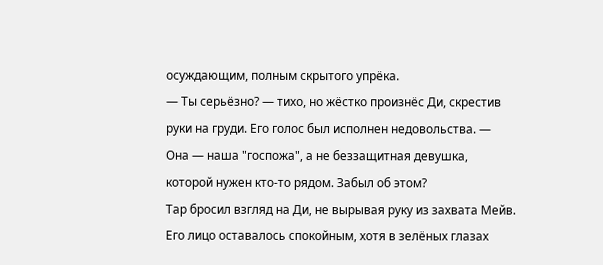осуждающим, полным скрытого упрёка.
— Ты серьёзно? — тихо, но жёстко произнёс Ди, скрестив руки на груди. Его голос был исполнен недовольства. — Она — наша "госпожа", а не беззащитная девушка, которой нужен кто-то рядом. Забыл об этом?
Тар бросил взгляд на Ди, не вырывая руку из захвата Мейв. Его лицо оставалось спокойным, хотя в зелёных глазах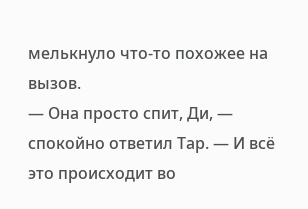мелькнуло что-то похожее на вызов.
— Она просто спит, Ди, — спокойно ответил Тар. — И всё это происходит во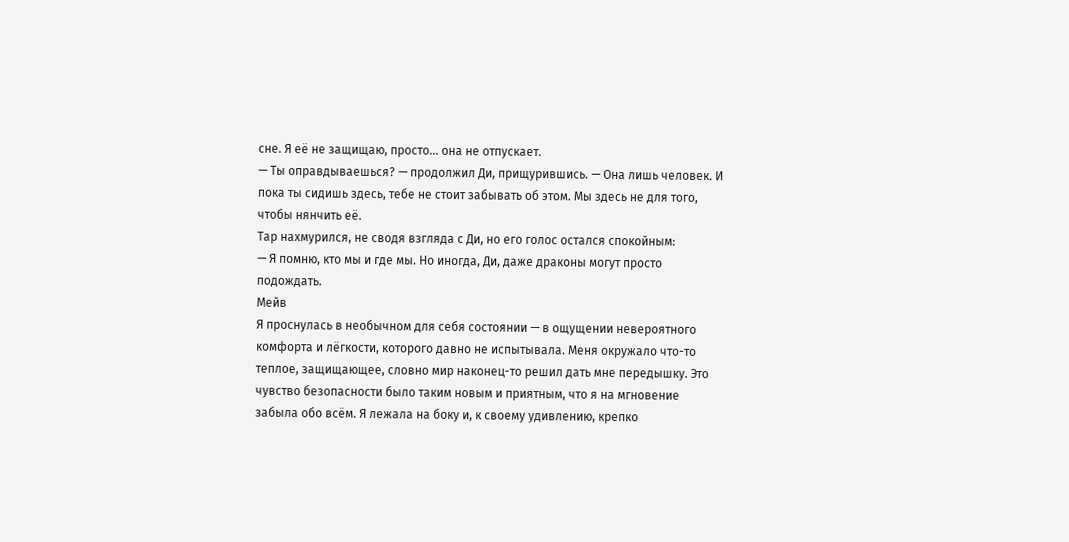сне. Я её не защищаю, просто... она не отпускает.
— Ты оправдываешься? — продолжил Ди, прищурившись. — Она лишь человек. И пока ты сидишь здесь, тебе не стоит забывать об этом. Мы здесь не для того, чтобы нянчить её.
Тар нахмурился, не сводя взгляда с Ди, но его голос остался спокойным:
— Я помню, кто мы и где мы. Но иногда, Ди, даже драконы могут просто подождать.
Мейв
Я проснулась в необычном для себя состоянии — в ощущении невероятного комфорта и лёгкости, которого давно не испытывала. Меня окружало что-то теплое, защищающее, словно мир наконец-то решил дать мне передышку. Это чувство безопасности было таким новым и приятным, что я на мгновение забыла обо всём. Я лежала на боку и, к своему удивлению, крепко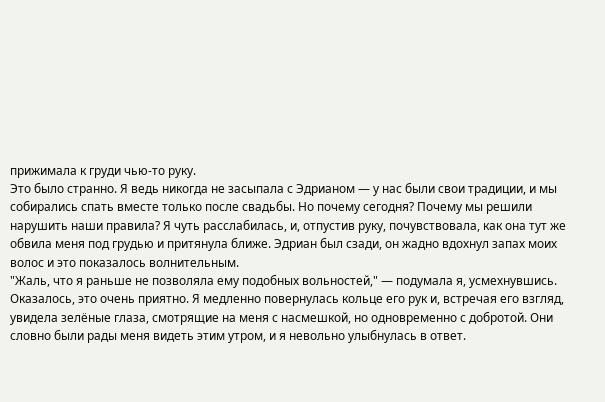прижимала к груди чью-то руку.
Это было странно. Я ведь никогда не засыпала с Эдрианом — у нас были свои традиции, и мы собирались спать вместе только после свадьбы. Но почему сегодня? Почему мы решили нарушить наши правила? Я чуть расслабилась, и, отпустив руку, почувствовала, как она тут же обвила меня под грудью и притянула ближе. Эдриан был сзади, он жадно вдохнул запах моих волос и это показалось волнительным.
"Жаль, что я раньше не позволяла ему подобных вольностей," — подумала я, усмехнувшись. Оказалось, это очень приятно. Я медленно повернулась кольце его рук и, встречая его взгляд, увидела зелёные глаза, смотрящие на меня с насмешкой, но одновременно с добротой. Они словно были рады меня видеть этим утром, и я невольно улыбнулась в ответ.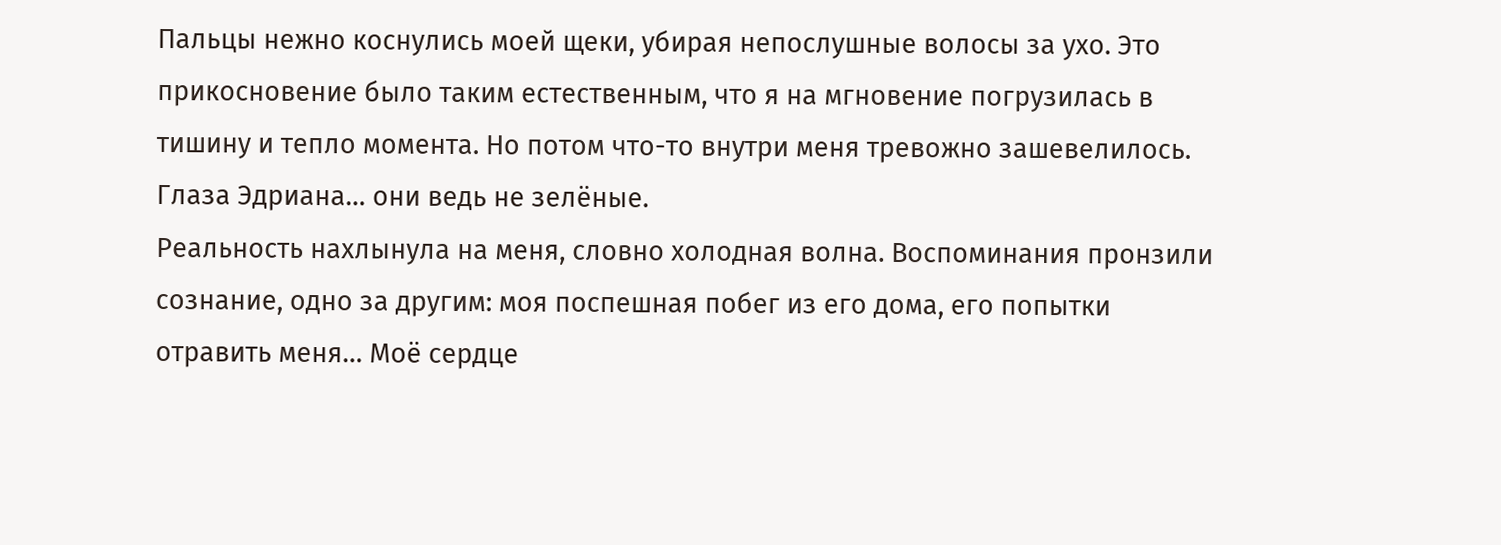Пальцы нежно коснулись моей щеки, убирая непослушные волосы за ухо. Это прикосновение было таким естественным, что я на мгновение погрузилась в тишину и тепло момента. Но потом что-то внутри меня тревожно зашевелилось. Глаза Эдриана… они ведь не зелёные.
Реальность нахлынула на меня, словно холодная волна. Воспоминания пронзили сознание, одно за другим: моя поспешная побег из его дома, его попытки отравить меня… Моё сердце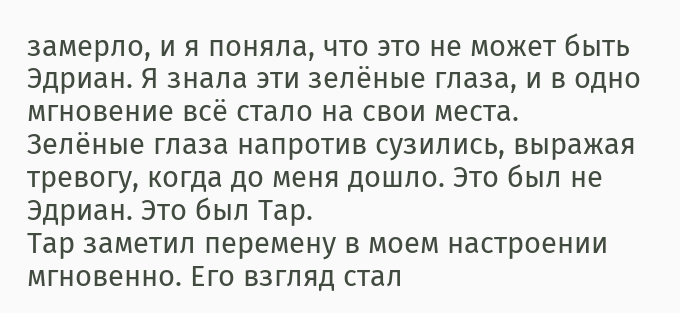замерло, и я поняла, что это не может быть Эдриан. Я знала эти зелёные глаза, и в одно мгновение всё стало на свои места.
Зелёные глаза напротив сузились, выражая тревогу, когда до меня дошло. Это был не Эдриан. Это был Тар.
Тар заметил перемену в моем настроении мгновенно. Его взгляд стал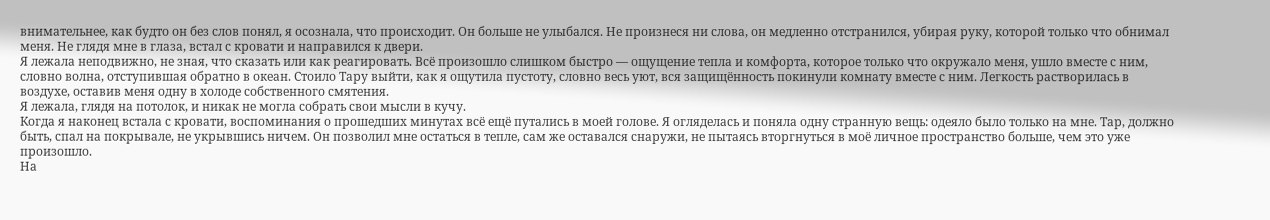внимательнее, как будто он без слов понял, я осознала, что происходит. Он больше не улыбался. Не произнеся ни слова, он медленно отстранился, убирая руку, которой только что обнимал меня. Не глядя мне в глаза, встал с кровати и направился к двери.
Я лежала неподвижно, не зная, что сказать или как реагировать. Всё произошло слишком быстро — ощущение тепла и комфорта, которое только что окружало меня, ушло вместе с ним, словно волна, отступившая обратно в океан. Стоило Тару выйти, как я ощутила пустоту, словно весь уют, вся защищённость покинули комнату вместе с ним. Легкость растворилась в воздухе, оставив меня одну в холоде собственного смятения.
Я лежала, глядя на потолок, и никак не могла собрать свои мысли в кучу.
Когда я наконец встала с кровати, воспоминания о прошедших минутах всё ещё путались в моей голове. Я огляделась и поняла одну странную вещь: одеяло было только на мне. Тар, должно быть, спал на покрывале, не укрывшись ничем. Он позволил мне остаться в тепле, сам же оставался снаружи, не пытаясь вторгнуться в моё личное пространство больше, чем это уже произошло.
На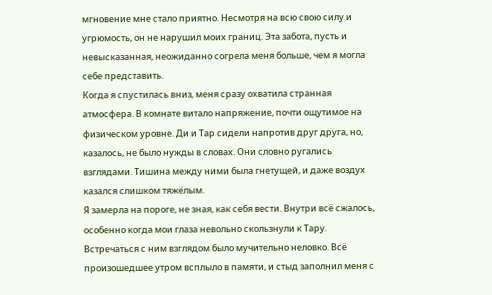мгновение мне стало приятно. Несмотря на всю свою силу и угрюмость, он не нарушил моих границ. Эта забота, пусть и невысказанная, неожиданно согрела меня больше, чем я могла себе представить.
Когда я спустилась вниз, меня сразу охватила странная атмосфера. В комнате витало напряжение, почти ощутимое на физическом уровне. Ди и Тар сидели напротив друг друга, но, казалось, не было нужды в словах. Они словно ругались взглядами. Тишина между ними была гнетущей, и даже воздух казался слишком тяжёлым.
Я замерла на пороге, не зная, как себя вести. Внутри всё сжалось, особенно когда мои глаза невольно скользнули к Тару. Встречаться с ним взглядом было мучительно неловко. Всё произошедшее утром всплыло в памяти, и стыд заполнил меня с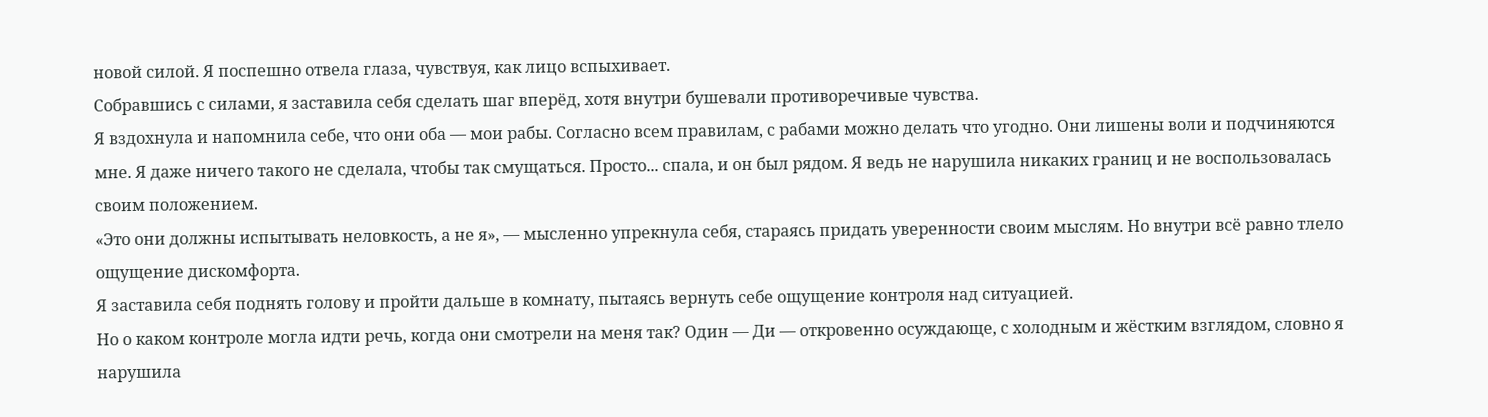новой силой. Я поспешно отвела глаза, чувствуя, как лицо вспыхивает.
Собравшись с силами, я заставила себя сделать шаг вперёд, хотя внутри бушевали противоречивые чувства.
Я вздохнула и напомнила себе, что они оба — мои рабы. Согласно всем правилам, с рабами можно делать что угодно. Они лишены воли и подчиняются мне. Я даже ничего такого не сделала, чтобы так смущаться. Просто... спала, и он был рядом. Я ведь не нарушила никаких границ и не воспользовалась своим положением.
«Это они должны испытывать неловкость, а не я», — мысленно упрекнула себя, стараясь придать уверенности своим мыслям. Но внутри всё равно тлело ощущение дискомфорта.
Я заставила себя поднять голову и пройти дальше в комнату, пытаясь вернуть себе ощущение контроля над ситуацией.
Но о каком контроле могла идти речь, когда они смотрели на меня так? Один — Ди — откровенно осуждающе, с холодным и жёстким взглядом, словно я нарушила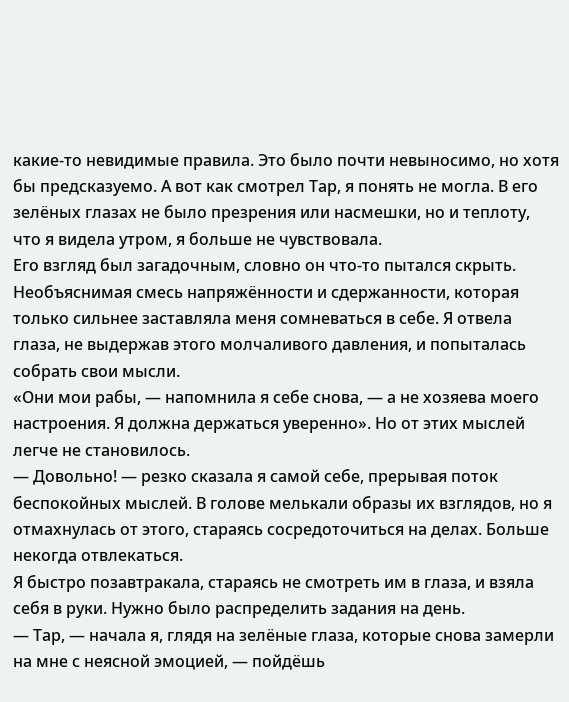какие-то невидимые правила. Это было почти невыносимо, но хотя бы предсказуемо. А вот как смотрел Тар, я понять не могла. В его зелёных глазах не было презрения или насмешки, но и теплоту, что я видела утром, я больше не чувствовала.
Его взгляд был загадочным, словно он что-то пытался скрыть. Необъяснимая смесь напряжённости и сдержанности, которая только сильнее заставляла меня сомневаться в себе. Я отвела глаза, не выдержав этого молчаливого давления, и попыталась собрать свои мысли.
«Они мои рабы, — напомнила я себе снова, — а не хозяева моего настроения. Я должна держаться уверенно». Но от этих мыслей легче не становилось.
— Довольно! — резко сказала я самой себе, прерывая поток беспокойных мыслей. В голове мелькали образы их взглядов, но я отмахнулась от этого, стараясь сосредоточиться на делах. Больше некогда отвлекаться.
Я быстро позавтракала, стараясь не смотреть им в глаза, и взяла себя в руки. Нужно было распределить задания на день.
— Тар, — начала я, глядя на зелёные глаза, которые снова замерли на мне с неясной эмоцией, — пойдёшь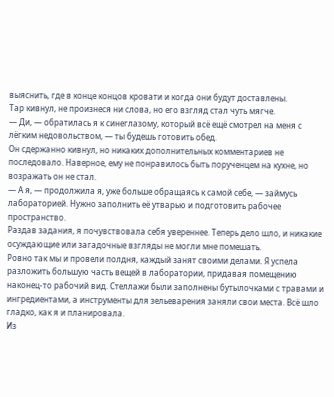выяснить, где в конце концов кровати и когда они будут доставлены.
Тар кивнул, не произнеся ни слова, но его взгляд стал чуть мягче.
— Ди, — обратилась я к синеглазому, который всё ещё смотрел на меня с лёгким недовольством, — ты будешь готовить обед.
Он сдержанно кивнул, но никаких дополнительных комментариев не последовало. Наверное, ему не понравилось быть порученцем на кухне, но возражать он не стал.
— А я, — продолжила я, уже больше обращаясь к самой себе, — займусь лабораторией. Нужно заполнить её утварью и подготовить рабочее пространство.
Раздав задания, я почувствовала себя увереннее. Теперь дело шло, и никакие осуждающие или загадочные взгляды не могли мне помешать.
Ровно так мы и провели полдня, каждый занят своими делами. Я успела разложить большую часть вещей в лаборатории, придавая помещению наконец-то рабочий вид. Стеллажи были заполнены бутылочками с травами и ингредиентами, а инструменты для зельеварения заняли свои места. Всё шло гладко, как я и планировала.
Из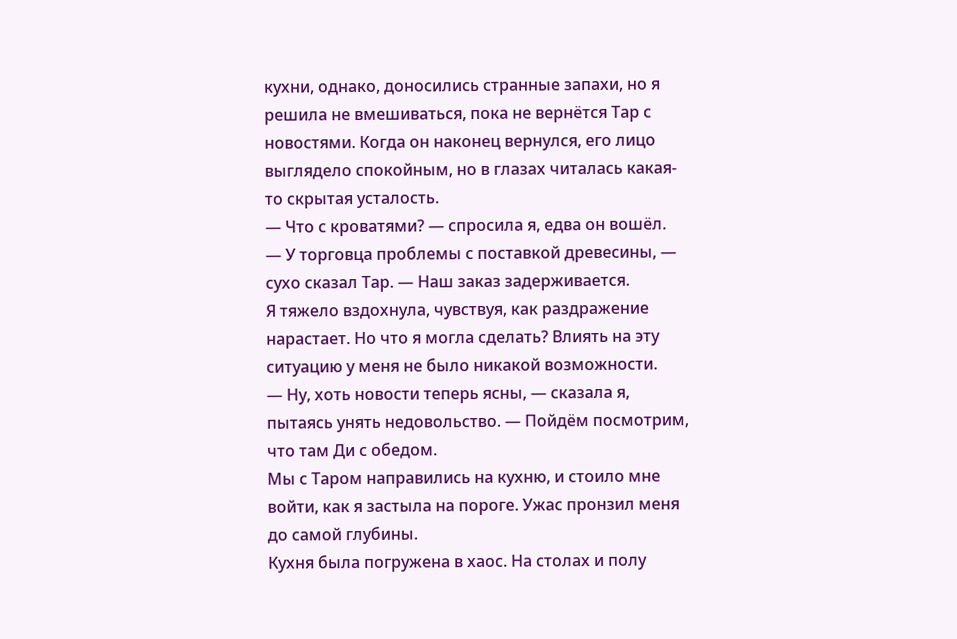кухни, однако, доносились странные запахи, но я решила не вмешиваться, пока не вернётся Тар с новостями. Когда он наконец вернулся, его лицо выглядело спокойным, но в глазах читалась какая-то скрытая усталость.
— Что с кроватями? — спросила я, едва он вошёл.
— У торговца проблемы с поставкой древесины, — сухо сказал Тар. — Наш заказ задерживается.
Я тяжело вздохнула, чувствуя, как раздражение нарастает. Но что я могла сделать? Влиять на эту ситуацию у меня не было никакой возможности.
— Ну, хоть новости теперь ясны, — сказала я, пытаясь унять недовольство. — Пойдём посмотрим, что там Ди с обедом.
Мы с Таром направились на кухню, и стоило мне войти, как я застыла на пороге. Ужас пронзил меня до самой глубины.
Кухня была погружена в хаос. На столах и полу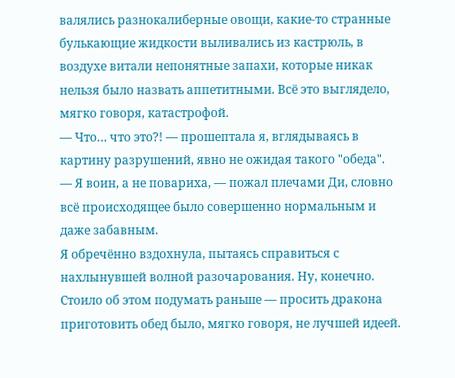валялись разнокалиберные овощи, какие-то странные булькающие жидкости выливались из кастрюль, в воздухе витали непонятные запахи, которые никак нельзя было назвать аппетитными. Всё это выглядело, мягко говоря, катастрофой.
— Что… что это?! — прошептала я, вглядываясь в картину разрушений, явно не ожидая такого "обеда".
— Я воин, а не повариха, — пожал плечами Ди, словно всё происходящее было совершенно нормальным и даже забавным.
Я обречённо вздохнула, пытаясь справиться с нахлынувшей волной разочарования. Ну, конечно. Стоило об этом подумать раньше — просить дракона приготовить обед было, мягко говоря, не лучшей идеей.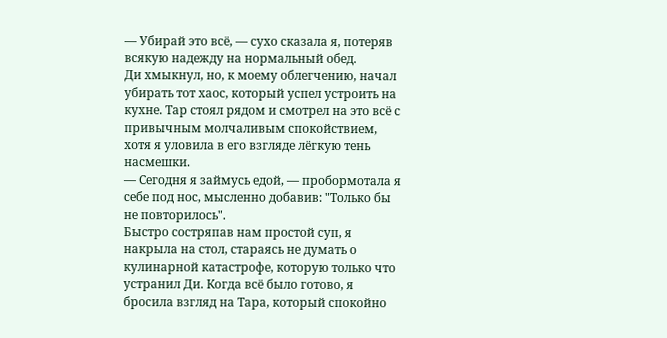— Убирай это всё, — сухо сказала я, потеряв всякую надежду на нормальный обед.
Ди хмыкнул, но, к моему облегчению, начал убирать тот хаос, который успел устроить на кухне. Тар стоял рядом и смотрел на это всё с привычным молчаливым спокойствием, хотя я уловила в его взгляде лёгкую тень насмешки.
— Сегодня я займусь едой, — пробормотала я себе под нос, мысленно добавив: "Только бы не повторилось".
Быстро состряпав нам простой суп, я накрыла на стол, стараясь не думать о кулинарной катастрофе, которую только что устранил Ди. Когда всё было готово, я бросила взгляд на Тара, который спокойно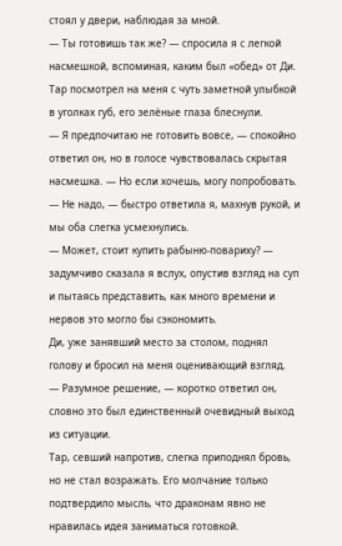стоял у двери, наблюдая за мной.
— Ты готовишь так же? — спросила я с легкой насмешкой, вспоминая, каким был «обед» от Ди.
Тар посмотрел на меня с чуть заметной улыбкой в уголках губ, его зелёные глаза блеснули.
— Я предпочитаю не готовить вовсе, — спокойно ответил он, но в голосе чувствовалась скрытая насмешка. — Но если хочешь, могу попробовать.
— Не надо, — быстро ответила я, махнув рукой, и мы оба слегка усмехнулись.
— Может, стоит купить рабыню-повариху? — задумчиво сказала я вслух, опустив взгляд на суп и пытаясь представить, как много времени и нервов это могло бы сэкономить.
Ди, уже занявший место за столом, поднял голову и бросил на меня оценивающий взгляд.
— Разумное решение, — коротко ответил он, словно это был единственный очевидный выход из ситуации.
Тар, севший напротив, слегка приподнял бровь, но не стал возражать. Его молчание только подтвердило мысль, что драконам явно не нравилась идея заниматься готовкой.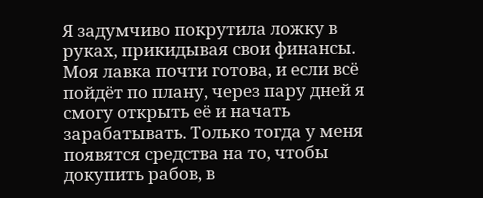Я задумчиво покрутила ложку в руках, прикидывая свои финансы. Моя лавка почти готова, и если всё пойдёт по плану, через пару дней я смогу открыть её и начать зарабатывать. Только тогда у меня появятся средства на то, чтобы докупить рабов, в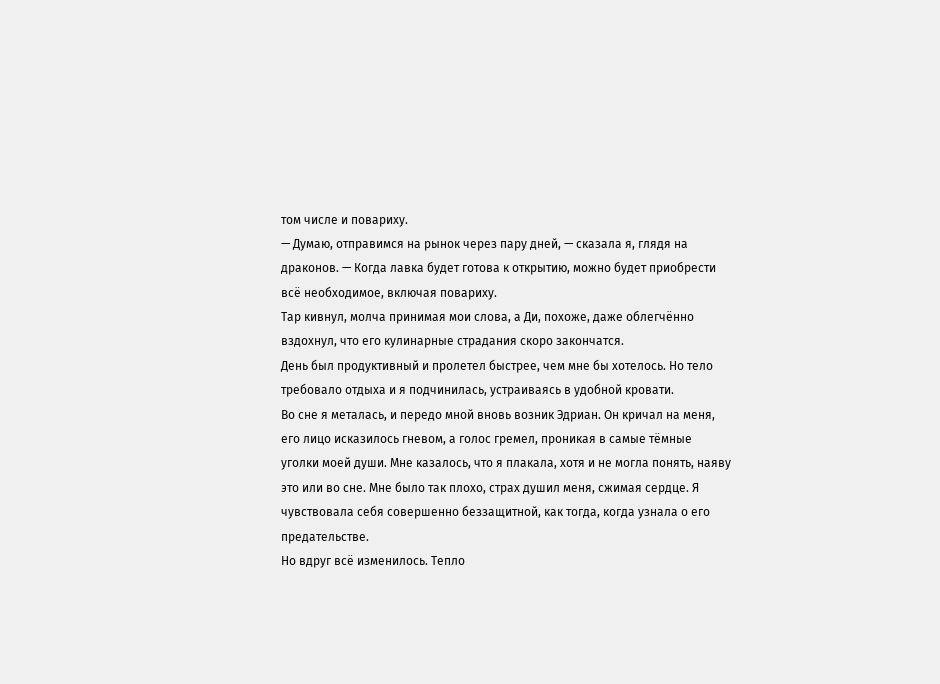том числе и повариху.
— Думаю, отправимся на рынок через пару дней, — сказала я, глядя на драконов. — Когда лавка будет готова к открытию, можно будет приобрести всё необходимое, включая повариху.
Тар кивнул, молча принимая мои слова, а Ди, похоже, даже облегчённо вздохнул, что его кулинарные страдания скоро закончатся.
День был продуктивный и пролетел быстрее, чем мне бы хотелось. Но тело требовало отдыха и я подчинилась, устраиваясь в удобной кровати.
Во сне я металась, и передо мной вновь возник Эдриан. Он кричал на меня, его лицо исказилось гневом, а голос гремел, проникая в самые тёмные уголки моей души. Мне казалось, что я плакала, хотя и не могла понять, наяву это или во сне. Мне было так плохо, страх душил меня, сжимая сердце. Я чувствовала себя совершенно беззащитной, как тогда, когда узнала о его предательстве.
Но вдруг всё изменилось. Тепло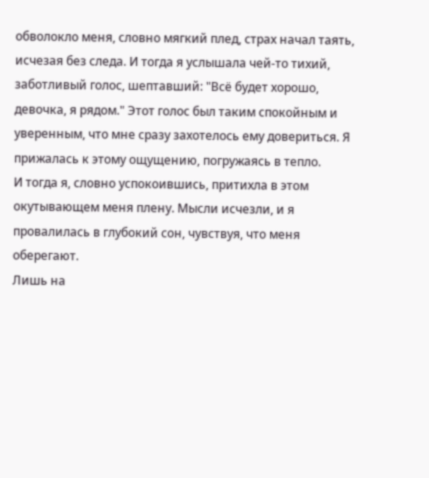обволокло меня, словно мягкий плед, страх начал таять, исчезая без следа. И тогда я услышала чей-то тихий, заботливый голос, шептавший: "Всё будет хорошо, девочка, я рядом." Этот голос был таким спокойным и уверенным, что мне сразу захотелось ему довериться. Я прижалась к этому ощущению, погружаясь в тепло.
И тогда я, словно успокоившись, притихла в этом окутывающем меня плену. Мысли исчезли, и я провалилась в глубокий сон, чувствуя, что меня оберегают.
Лишь на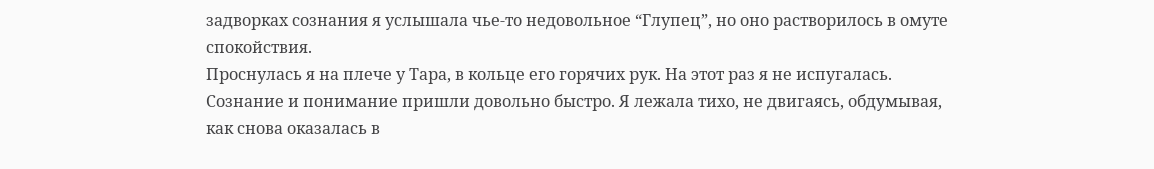задворках сознания я услышала чье-то недовольное “Глупец”, но оно растворилось в омуте спокойствия.
Проснулась я на плече у Тара, в кольце его горячих рук. На этот раз я не испугалась. Сознание и понимание пришли довольно быстро. Я лежала тихо, не двигаясь, обдумывая, как снова оказалась в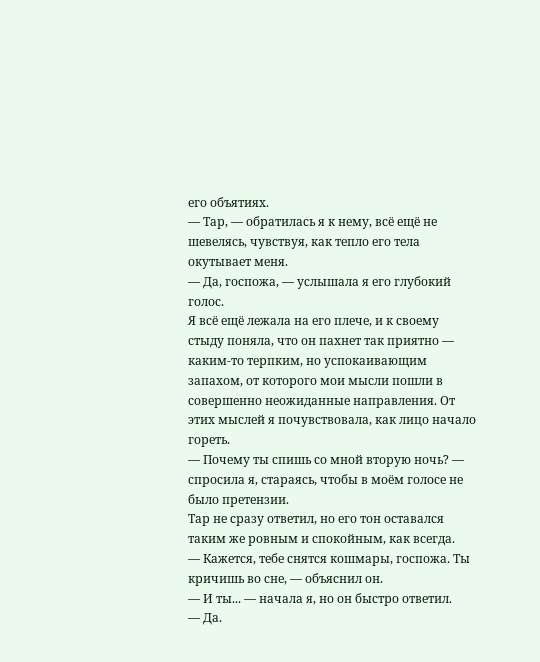его объятиях.
— Тар, — обратилась я к нему, всё ещё не шевелясь, чувствуя, как тепло его тела окутывает меня.
— Да, госпожа, — услышала я его глубокий голос.
Я всё ещё лежала на его плече, и к своему стыду поняла, что он пахнет так приятно — каким-то терпким, но успокаивающим запахом, от которого мои мысли пошли в совершенно неожиданные направления. От этих мыслей я почувствовала, как лицо начало гореть.
— Почему ты спишь со мной вторую ночь? — спросила я, стараясь, чтобы в моём голосе не было претензии.
Тар не сразу ответил, но его тон оставался таким же ровным и спокойным, как всегда.
— Кажется, тебе снятся кошмары, госпожа. Ты кричишь во сне, — объяснил он.
— И ты... — начала я, но он быстро ответил.
— Да.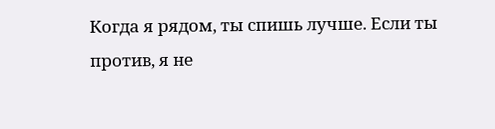Когда я рядом, ты спишь лучше. Если ты против, я не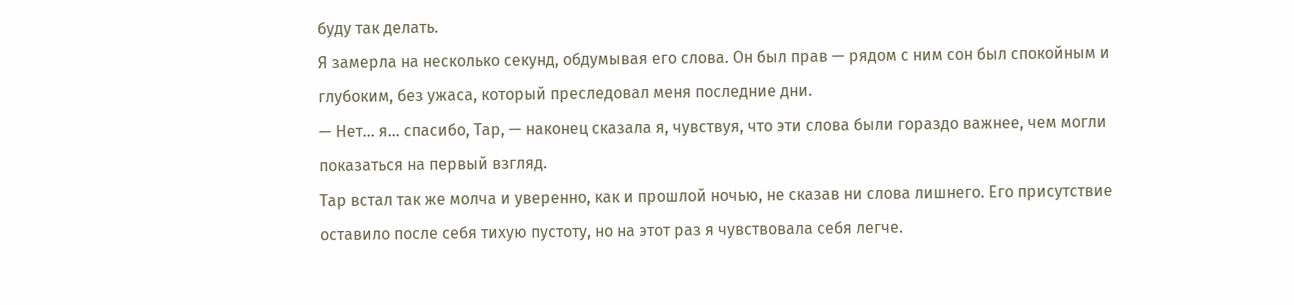буду так делать.
Я замерла на несколько секунд, обдумывая его слова. Он был прав — рядом с ним сон был спокойным и глубоким, без ужаса, который преследовал меня последние дни.
— Нет... я... спасибо, Тар, — наконец сказала я, чувствуя, что эти слова были гораздо важнее, чем могли показаться на первый взгляд.
Тар встал так же молча и уверенно, как и прошлой ночью, не сказав ни слова лишнего. Его присутствие оставило после себя тихую пустоту, но на этот раз я чувствовала себя легче.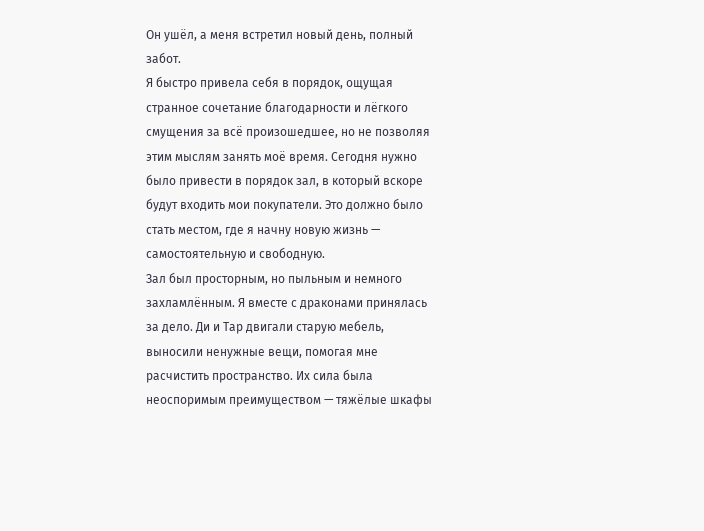Он ушёл, а меня встретил новый день, полный забот.
Я быстро привела себя в порядок, ощущая странное сочетание благодарности и лёгкого смущения за всё произошедшее, но не позволяя этим мыслям занять моё время. Сегодня нужно было привести в порядок зал, в который вскоре будут входить мои покупатели. Это должно было стать местом, где я начну новую жизнь — самостоятельную и свободную.
Зал был просторным, но пыльным и немного захламлённым. Я вместе с драконами принялась за дело. Ди и Тар двигали старую мебель, выносили ненужные вещи, помогая мне расчистить пространство. Их сила была неоспоримым преимуществом — тяжёлые шкафы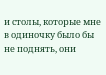и столы, которые мне в одиночку было бы не поднять, они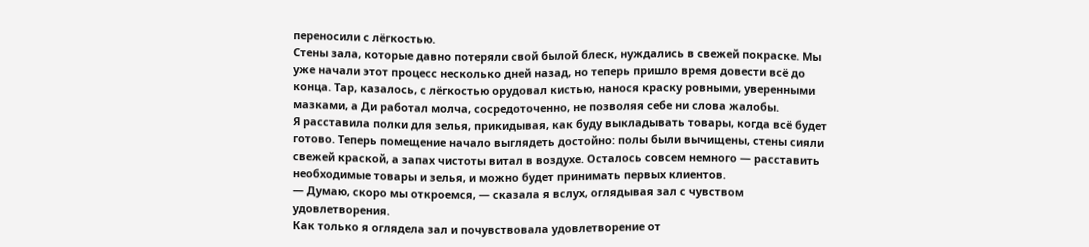переносили с лёгкостью.
Стены зала, которые давно потеряли свой былой блеск, нуждались в свежей покраске. Мы уже начали этот процесс несколько дней назад, но теперь пришло время довести всё до конца. Тар, казалось, с лёгкостью орудовал кистью, нанося краску ровными, уверенными мазками, а Ди работал молча, сосредоточенно, не позволяя себе ни слова жалобы.
Я расставила полки для зелья, прикидывая, как буду выкладывать товары, когда всё будет готово. Теперь помещение начало выглядеть достойно: полы были вычищены, стены сияли свежей краской, а запах чистоты витал в воздухе. Осталось совсем немного — расставить необходимые товары и зелья, и можно будет принимать первых клиентов.
— Думаю, скоро мы откроемся, — сказала я вслух, оглядывая зал с чувством удовлетворения.
Как только я оглядела зал и почувствовала удовлетворение от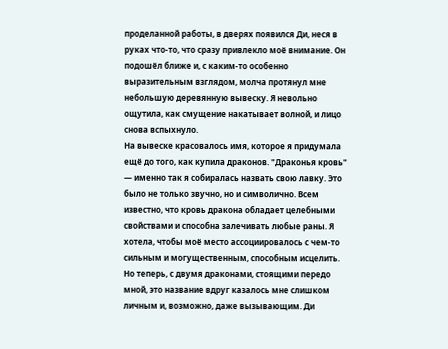проделанной работы, в дверях появился Ди, неся в руках что-то, что сразу привлекло моё внимание. Он подошёл ближе и, с каким-то особенно выразительным взглядом, молча протянул мне небольшую деревянную вывеску. Я невольно ощутила, как смущение накатывает волной, и лицо снова вспыхнуло.
На вывеске красовалось имя, которое я придумала ещё до того, как купила драконов. "Драконья кровь" — именно так я собиралась назвать свою лавку. Это было не только звучно, но и символично. Всем известно, что кровь дракона обладает целебными свойствами и способна залечивать любые раны. Я хотела, чтобы моё место ассоциировалось с чем-то сильным и могущественным, способным исцелить.
Но теперь, с двумя драконами, стоящими передо мной, это название вдруг казалось мне слишком личным и, возможно, даже вызывающим. Ди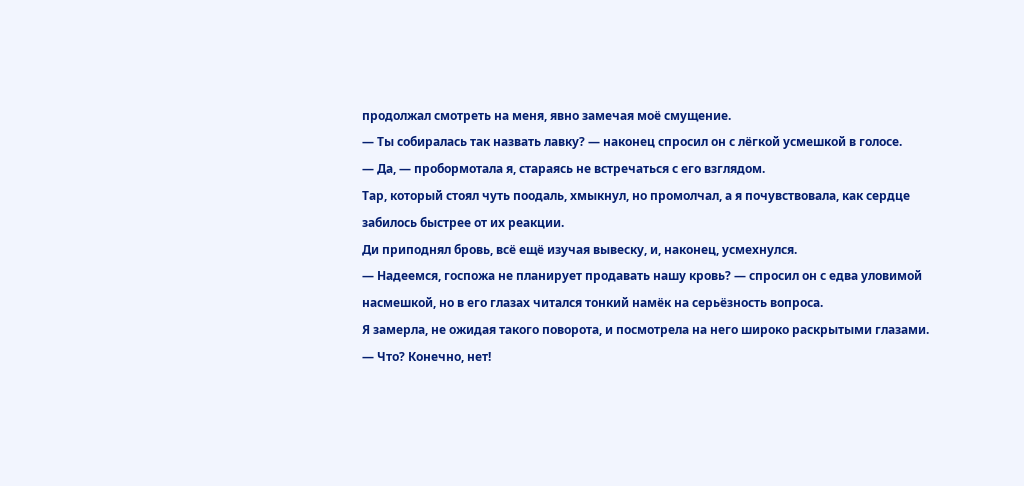продолжал смотреть на меня, явно замечая моё смущение.
— Ты собиралась так назвать лавку? — наконец спросил он с лёгкой усмешкой в голосе.
— Да, — пробормотала я, стараясь не встречаться с его взглядом.
Тар, который стоял чуть поодаль, хмыкнул, но промолчал, а я почувствовала, как сердце забилось быстрее от их реакции.
Ди приподнял бровь, всё ещё изучая вывеску, и, наконец, усмехнулся.
— Надеемся, госпожа не планирует продавать нашу кровь? — спросил он с едва уловимой насмешкой, но в его глазах читался тонкий намёк на серьёзность вопроса.
Я замерла, не ожидая такого поворота, и посмотрела на него широко раскрытыми глазами.
— Что? Конечно, нет!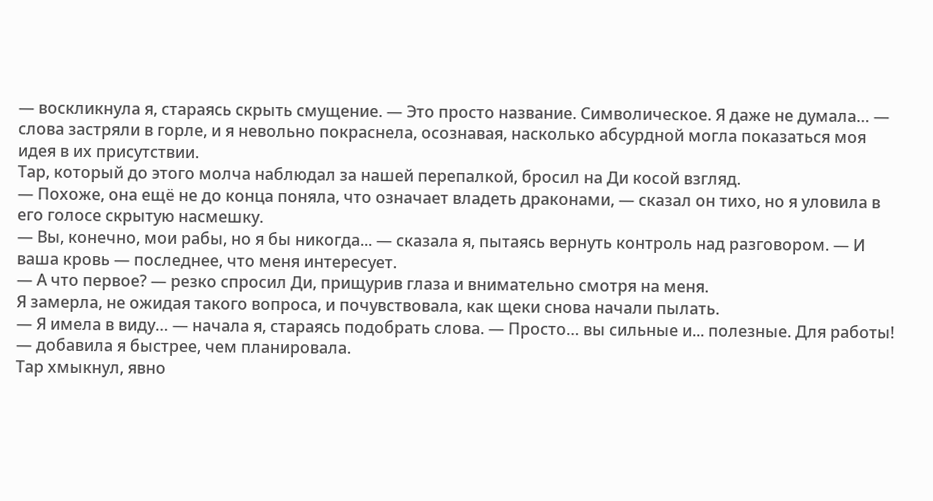— воскликнула я, стараясь скрыть смущение. — Это просто название. Символическое. Я даже не думала… — слова застряли в горле, и я невольно покраснела, осознавая, насколько абсурдной могла показаться моя идея в их присутствии.
Тар, который до этого молча наблюдал за нашей перепалкой, бросил на Ди косой взгляд.
— Похоже, она ещё не до конца поняла, что означает владеть драконами, — сказал он тихо, но я уловила в его голосе скрытую насмешку.
— Вы, конечно, мои рабы, но я бы никогда... — сказала я, пытаясь вернуть контроль над разговором. — И ваша кровь — последнее, что меня интересует.
— А что первое? — резко спросил Ди, прищурив глаза и внимательно смотря на меня.
Я замерла, не ожидая такого вопроса, и почувствовала, как щеки снова начали пылать.
— Я имела в виду… — начала я, стараясь подобрать слова. — Просто… вы сильные и... полезные. Для работы! — добавила я быстрее, чем планировала.
Тар хмыкнул, явно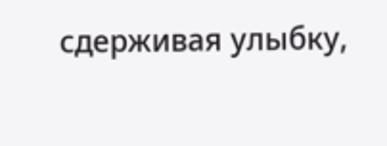сдерживая улыбку,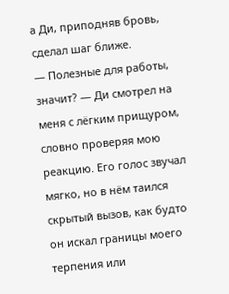а Ди, приподняв бровь, сделал шаг ближе.
— Полезные для работы, значит? — Ди смотрел на меня с лёгким прищуром, словно проверяя мою реакцию. Его голос звучал мягко, но в нём таился скрытый вызов, как будто он искал границы моего терпения или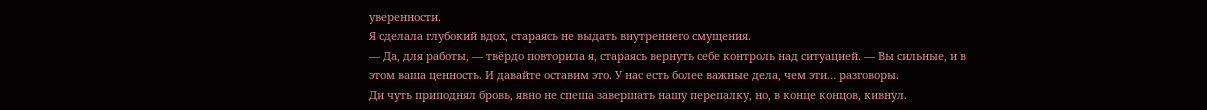уверенности.
Я сделала глубокий вдох, стараясь не выдать внутреннего смущения.
— Да, для работы, — твёрдо повторила я, стараясь вернуть себе контроль над ситуацией. — Вы сильные, и в этом ваша ценность. И давайте оставим это. У нас есть более важные дела, чем эти… разговоры.
Ди чуть приподнял бровь, явно не спеша завершать нашу перепалку, но, в конце концов, кивнул.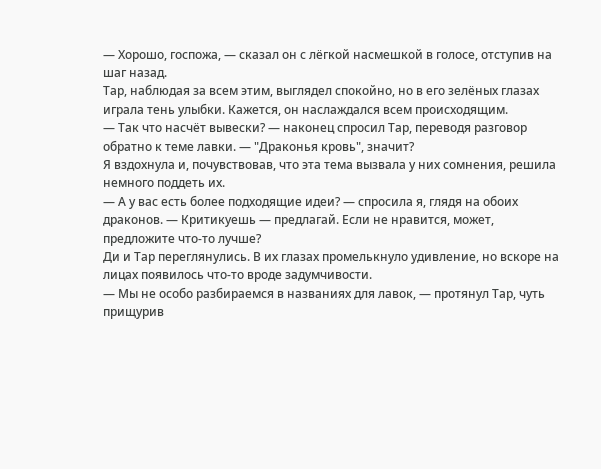— Хорошо, госпожа, — сказал он с лёгкой насмешкой в голосе, отступив на шаг назад.
Тар, наблюдая за всем этим, выглядел спокойно, но в его зелёных глазах играла тень улыбки. Кажется, он наслаждался всем происходящим.
— Так что насчёт вывески? — наконец спросил Тар, переводя разговор обратно к теме лавки. — "Драконья кровь", значит?
Я вздохнула и, почувствовав, что эта тема вызвала у них сомнения, решила немного поддеть их.
— А у вас есть более подходящие идеи? — спросила я, глядя на обоих драконов. — Критикуешь — предлагай. Если не нравится, может, предложите что-то лучше?
Ди и Тар переглянулись. В их глазах промелькнуло удивление, но вскоре на лицах появилось что-то вроде задумчивости.
— Мы не особо разбираемся в названиях для лавок, — протянул Тар, чуть прищурив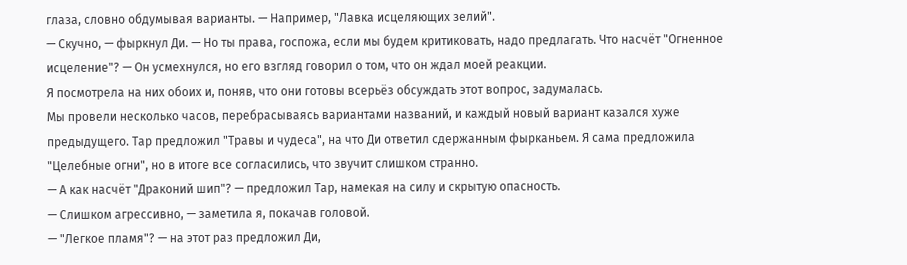глаза, словно обдумывая варианты. — Например, "Лавка исцеляющих зелий".
— Скучно, — фыркнул Ди. — Но ты права, госпожа, если мы будем критиковать, надо предлагать. Что насчёт "Огненное исцеление"? — Он усмехнулся, но его взгляд говорил о том, что он ждал моей реакции.
Я посмотрела на них обоих и, поняв, что они готовы всерьёз обсуждать этот вопрос, задумалась.
Мы провели несколько часов, перебрасываясь вариантами названий, и каждый новый вариант казался хуже предыдущего. Тар предложил "Травы и чудеса", на что Ди ответил сдержанным фырканьем. Я сама предложила "Целебные огни", но в итоге все согласились, что звучит слишком странно.
— А как насчёт "Драконий шип"? — предложил Тар, намекая на силу и скрытую опасность.
— Слишком агрессивно, — заметила я, покачав головой.
— "Легкое пламя"? — на этот раз предложил Ди,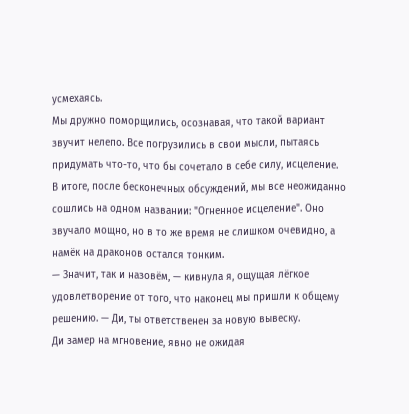усмехаясь.
Мы дружно поморщились, осознавая, что такой вариант звучит нелепо. Все погрузились в свои мысли, пытаясь придумать что-то, что бы сочетало в себе силу, исцеление.
В итоге, после бесконечных обсуждений, мы все неожиданно сошлись на одном названии: "Огненное исцеление". Оно звучало мощно, но в то же время не слишком очевидно, а намёк на драконов остался тонким.
— Значит, так и назовём, — кивнула я, ощущая лёгкое удовлетворение от того, что наконец мы пришли к общему решению. — Ди, ты ответственен за новую вывеску.
Ди замер на мгновение, явно не ожидая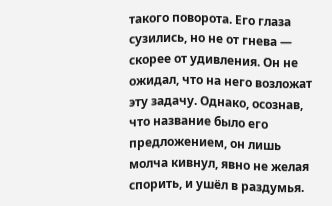такого поворота. Его глаза сузились, но не от гнева — скорее от удивления. Он не ожидал, что на него возложат эту задачу. Однако, осознав, что название было его предложением, он лишь молча кивнул, явно не желая спорить, и ушёл в раздумья.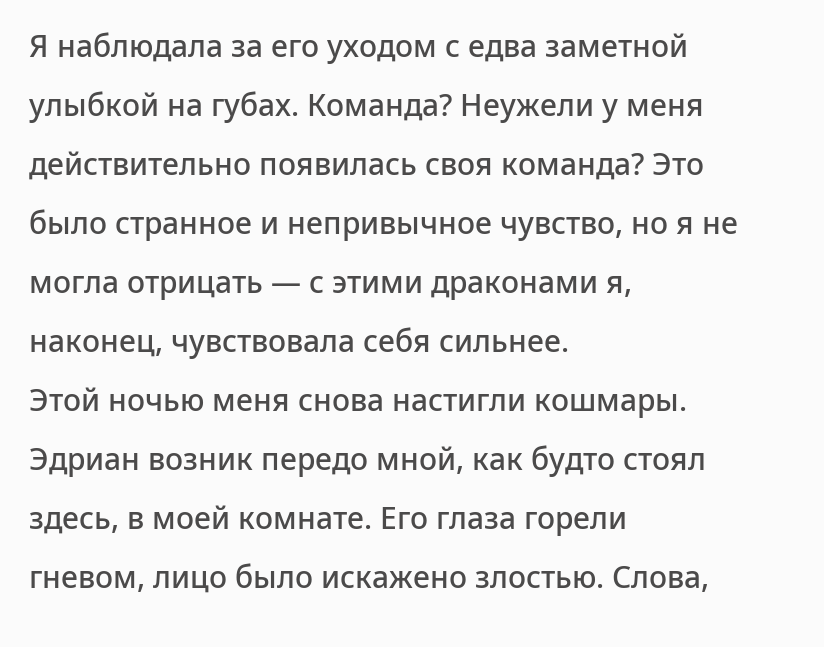Я наблюдала за его уходом с едва заметной улыбкой на губах. Команда? Неужели у меня действительно появилась своя команда? Это было странное и непривычное чувство, но я не могла отрицать — с этими драконами я, наконец, чувствовала себя сильнее.
Этой ночью меня снова настигли кошмары. Эдриан возник передо мной, как будто стоял здесь, в моей комнате. Его глаза горели гневом, лицо было искажено злостью. Слова,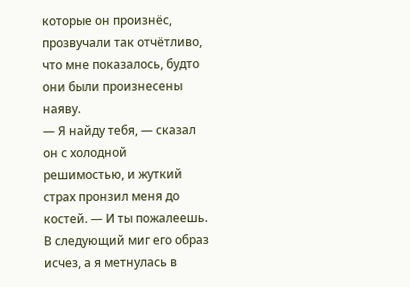которые он произнёс, прозвучали так отчётливо, что мне показалось, будто они были произнесены наяву.
— Я найду тебя, — сказал он с холодной решимостью, и жуткий страх пронзил меня до костей. — И ты пожалеешь.
В следующий миг его образ исчез, а я метнулась в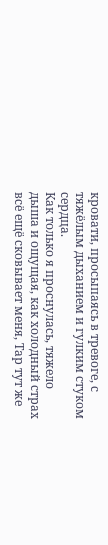кровати, просыпаясь в тревоге, с тяжёлым дыханием и гулким стуком сердца.
Как только я проснулась, тяжело дыша и ощущая, как холодный страх всё ещё сковывает меня, Тар тут же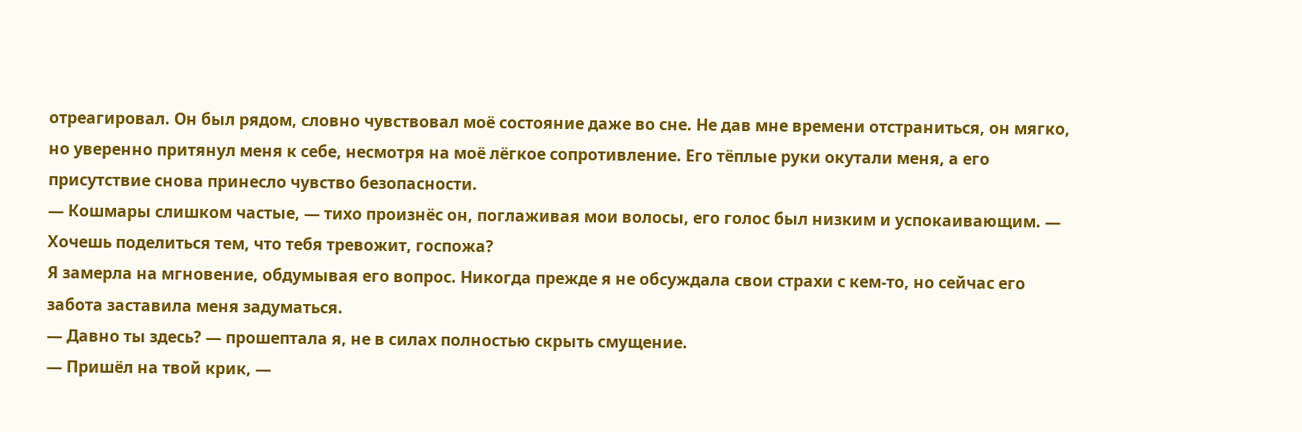отреагировал. Он был рядом, словно чувствовал моё состояние даже во сне. Не дав мне времени отстраниться, он мягко, но уверенно притянул меня к себе, несмотря на моё лёгкое сопротивление. Его тёплые руки окутали меня, а его присутствие снова принесло чувство безопасности.
— Кошмары слишком частые, — тихо произнёс он, поглаживая мои волосы, его голос был низким и успокаивающим. — Хочешь поделиться тем, что тебя тревожит, госпожа?
Я замерла на мгновение, обдумывая его вопрос. Никогда прежде я не обсуждала свои страхи с кем-то, но сейчас его забота заставила меня задуматься.
— Давно ты здесь? — прошептала я, не в силах полностью скрыть смущение.
— Пришёл на твой крик, —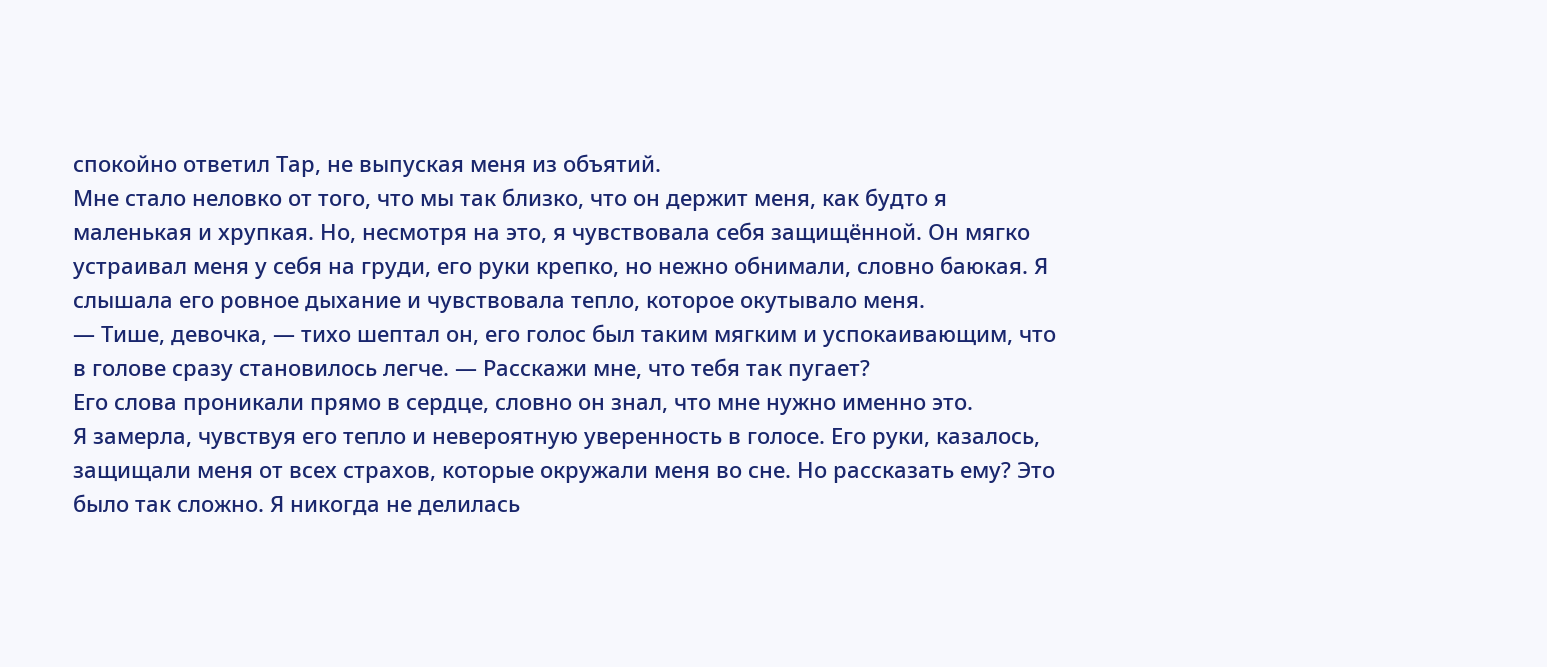спокойно ответил Тар, не выпуская меня из объятий.
Мне стало неловко от того, что мы так близко, что он держит меня, как будто я маленькая и хрупкая. Но, несмотря на это, я чувствовала себя защищённой. Он мягко устраивал меня у себя на груди, его руки крепко, но нежно обнимали, словно баюкая. Я слышала его ровное дыхание и чувствовала тепло, которое окутывало меня.
— Тише, девочка, — тихо шептал он, его голос был таким мягким и успокаивающим, что в голове сразу становилось легче. — Расскажи мне, что тебя так пугает?
Его слова проникали прямо в сердце, словно он знал, что мне нужно именно это.
Я замерла, чувствуя его тепло и невероятную уверенность в голосе. Его руки, казалось, защищали меня от всех страхов, которые окружали меня во сне. Но рассказать ему? Это было так сложно. Я никогда не делилась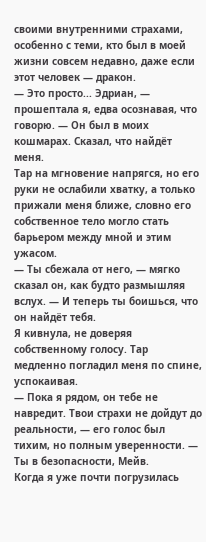своими внутренними страхами, особенно с теми, кто был в моей жизни совсем недавно, даже если этот человек — дракон.
— Это просто... Эдриан, — прошептала я, едва осознавая, что говорю. — Он был в моих кошмарах. Сказал, что найдёт меня.
Тар на мгновение напрягся, но его руки не ослабили хватку, а только прижали меня ближе, словно его собственное тело могло стать барьером между мной и этим ужасом.
— Ты сбежала от него, — мягко сказал он, как будто размышляя вслух. — И теперь ты боишься, что он найдёт тебя.
Я кивнула, не доверяя собственному голосу. Тар медленно погладил меня по спине, успокаивая.
— Пока я рядом, он тебе не навредит. Твои страхи не дойдут до реальности, — его голос был тихим, но полным уверенности. — Ты в безопасности, Мейв.
Когда я уже почти погрузилась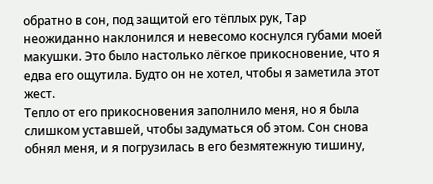обратно в сон, под защитой его тёплых рук, Тар неожиданно наклонился и невесомо коснулся губами моей макушки. Это было настолько лёгкое прикосновение, что я едва его ощутила. Будто он не хотел, чтобы я заметила этот жест.
Тепло от его прикосновения заполнило меня, но я была слишком уставшей, чтобы задуматься об этом. Сон снова обнял меня, и я погрузилась в его безмятежную тишину,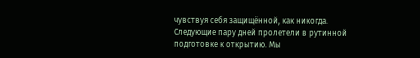чувствуя себя защищённой, как никогда.
Следующие пару дней пролетели в рутинной подготовке к открытию. Мы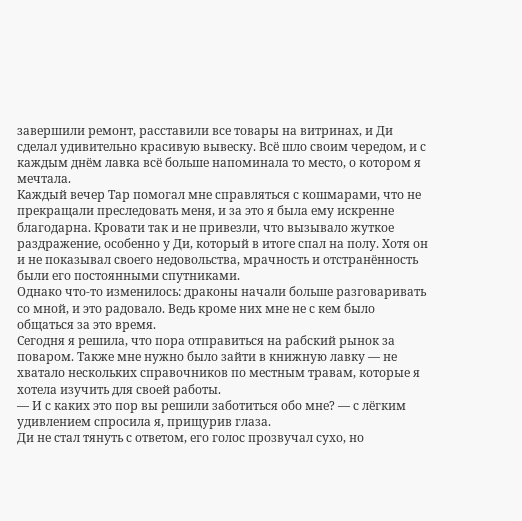завершили ремонт, расставили все товары на витринах, и Ди сделал удивительно красивую вывеску. Всё шло своим чередом, и с каждым днём лавка всё больше напоминала то место, о котором я мечтала.
Каждый вечер Тар помогал мне справляться с кошмарами, что не прекращали преследовать меня, и за это я была ему искренне благодарна. Кровати так и не привезли, что вызывало жуткое раздражение, особенно у Ди, который в итоге спал на полу. Хотя он и не показывал своего недовольства, мрачность и отстранённость были его постоянными спутниками.
Однако что-то изменилось: драконы начали больше разговаривать со мной, и это радовало. Ведь кроме них мне не с кем было общаться за это время.
Сегодня я решила, что пора отправиться на рабский рынок за поваром. Также мне нужно было зайти в книжную лавку — не хватало нескольких справочников по местным травам, которые я хотела изучить для своей работы.
— И с каких это пор вы решили заботиться обо мне? — с лёгким удивлением спросила я, прищурив глаза.
Ди не стал тянуть с ответом, его голос прозвучал сухо, но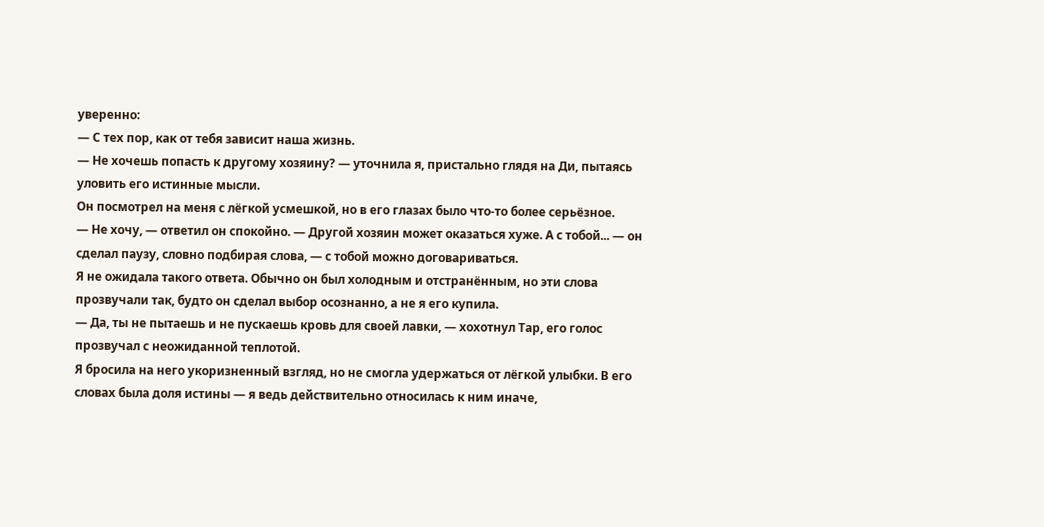уверенно:
— С тех пор, как от тебя зависит наша жизнь.
— Не хочешь попасть к другому хозяину? — уточнила я, пристально глядя на Ди, пытаясь уловить его истинные мысли.
Он посмотрел на меня с лёгкой усмешкой, но в его глазах было что-то более серьёзное.
— Не хочу, — ответил он спокойно. — Другой хозяин может оказаться хуже. А с тобой... — он сделал паузу, словно подбирая слова, — с тобой можно договариваться.
Я не ожидала такого ответа. Обычно он был холодным и отстранённым, но эти слова прозвучали так, будто он сделал выбор осознанно, а не я его купила.
— Да, ты не пытаешь и не пускаешь кровь для своей лавки, — хохотнул Тар, его голос прозвучал с неожиданной теплотой.
Я бросила на него укоризненный взгляд, но не смогла удержаться от лёгкой улыбки. В его словах была доля истины — я ведь действительно относилась к ним иначе,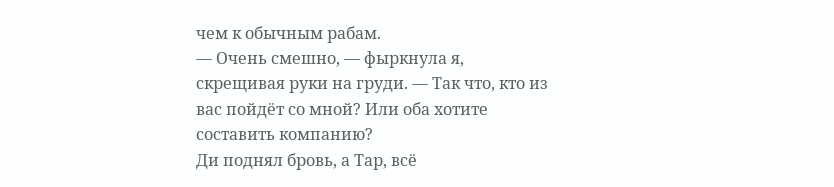чем к обычным рабам.
— Очень смешно, — фыркнула я, скрещивая руки на груди. — Так что, кто из вас пойдёт со мной? Или оба хотите составить компанию?
Ди поднял бровь, а Тар, всё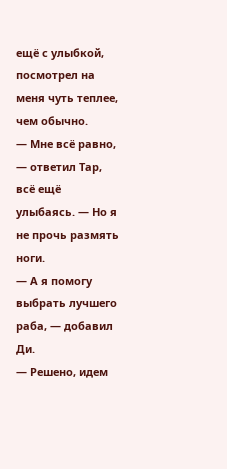ещё с улыбкой, посмотрел на меня чуть теплее, чем обычно.
— Мне всё равно, — ответил Тар, всё ещё улыбаясь. — Но я не прочь размять ноги.
— А я помогу выбрать лучшего раба, — добавил Ди.
— Решено, идем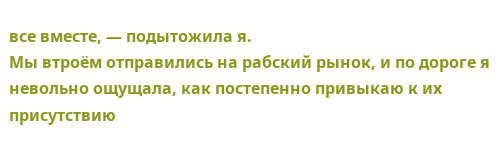все вместе, — подытожила я.
Мы втроём отправились на рабский рынок, и по дороге я невольно ощущала, как постепенно привыкаю к их присутствию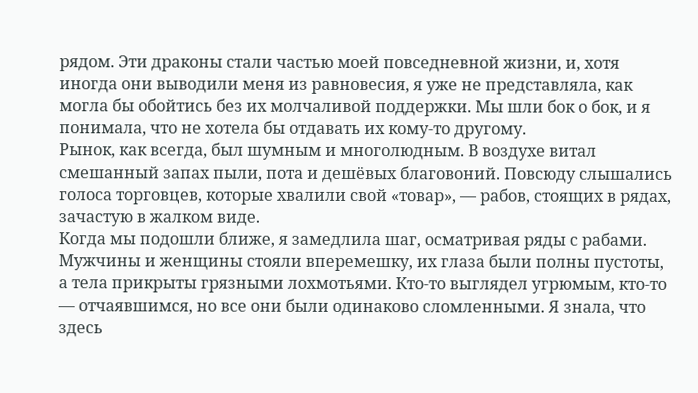рядом. Эти драконы стали частью моей повседневной жизни, и, хотя иногда они выводили меня из равновесия, я уже не представляла, как могла бы обойтись без их молчаливой поддержки. Мы шли бок о бок, и я понимала, что не хотела бы отдавать их кому-то другому.
Рынок, как всегда, был шумным и многолюдным. В воздухе витал смешанный запах пыли, пота и дешёвых благовоний. Повсюду слышались голоса торговцев, которые хвалили свой «товар», — рабов, стоящих в рядах, зачастую в жалком виде.
Когда мы подошли ближе, я замедлила шаг, осматривая ряды с рабами. Мужчины и женщины стояли вперемешку, их глаза были полны пустоты, а тела прикрыты грязными лохмотьями. Кто-то выглядел угрюмым, кто-то — отчаявшимся, но все они были одинаково сломленными. Я знала, что здесь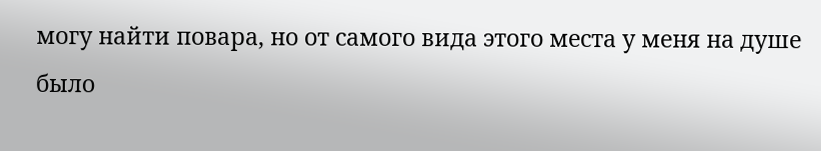могу найти повара, но от самого вида этого места у меня на душе было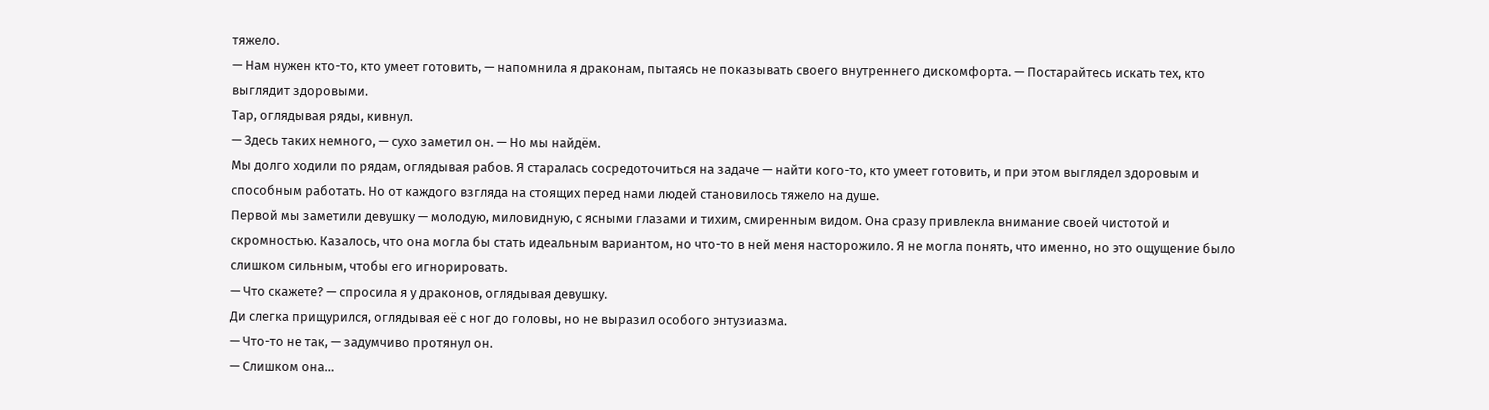тяжело.
— Нам нужен кто-то, кто умеет готовить, — напомнила я драконам, пытаясь не показывать своего внутреннего дискомфорта. — Постарайтесь искать тех, кто выглядит здоровыми.
Тар, оглядывая ряды, кивнул.
— Здесь таких немного, — сухо заметил он. — Но мы найдём.
Мы долго ходили по рядам, оглядывая рабов. Я старалась сосредоточиться на задаче — найти кого-то, кто умеет готовить, и при этом выглядел здоровым и способным работать. Но от каждого взгляда на стоящих перед нами людей становилось тяжело на душе.
Первой мы заметили девушку — молодую, миловидную, с ясными глазами и тихим, смиренным видом. Она сразу привлекла внимание своей чистотой и скромностью. Казалось, что она могла бы стать идеальным вариантом, но что-то в ней меня насторожило. Я не могла понять, что именно, но это ощущение было слишком сильным, чтобы его игнорировать.
— Что скажете? — спросила я у драконов, оглядывая девушку.
Ди слегка прищурился, оглядывая её с ног до головы, но не выразил особого энтузиазма.
— Что-то не так, — задумчиво протянул он.
— Слишком она…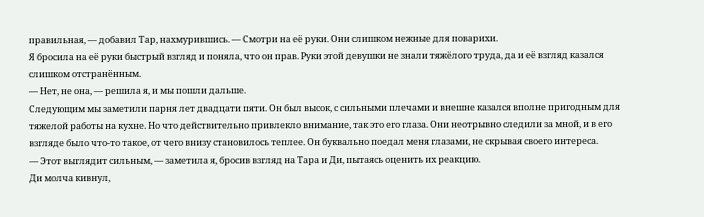правильная, — добавил Тар, нахмурившись. — Смотри на её руки. Они слишком нежные для поварихи.
Я бросила на её руки быстрый взгляд и поняла, что он прав. Руки этой девушки не знали тяжёлого труда, да и её взгляд казался слишком отстранённым.
— Нет, не она, — решила я, и мы пошли дальше.
Следующим мы заметили парня лет двадцати пяти. Он был высок, с сильными плечами и внешне казался вполне пригодным для тяжелой работы на кухне. Но что действительно привлекло внимание, так это его глаза. Они неотрывно следили за мной, и в его взгляде было что-то такое, от чего внизу становилось теплее. Он буквально поедал меня глазами, не скрывая своего интереса.
— Этот выглядит сильным, — заметила я, бросив взгляд на Тара и Ди, пытаясь оценить их реакцию.
Ди молча кивнул,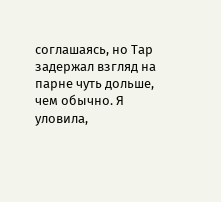соглашаясь, но Тар задержал взгляд на парне чуть дольше, чем обычно. Я уловила,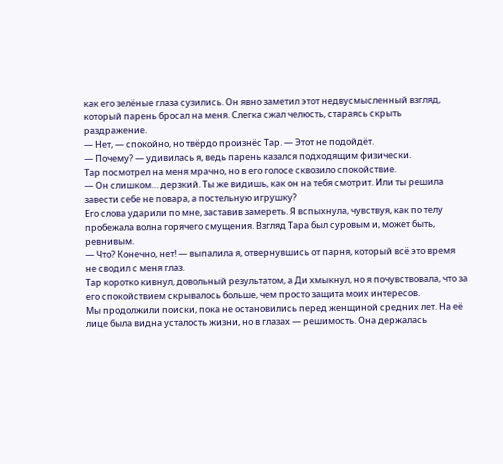как его зелёные глаза сузились. Он явно заметил этот недвусмысленный взгляд, который парень бросал на меня. Слегка сжал челюсть, стараясь скрыть раздражение.
— Нет, — спокойно, но твёрдо произнёс Тар. — Этот не подойдёт.
— Почему? — удивилась я, ведь парень казался подходящим физически.
Тар посмотрел на меня мрачно, но в его голосе сквозило спокойствие.
— Он слишком… дерзкий. Ты же видишь, как он на тебя смотрит. Или ты решила завести себе не повара, а постельную игрушку?
Его слова ударили по мне, заставив замереть. Я вспыхнула, чувствуя, как по телу пробежала волна горячего смущения. Взгляд Тара был суровым и, может быть, ревнивым.
— Что? Конечно, нет! — выпалила я, отвернувшись от парня, который всё это время не сводил с меня глаз.
Тар коротко кивнул, довольный результатом, а Ди хмыкнул, но я почувствовала, что за его спокойствием скрывалось больше, чем просто защита моих интересов.
Мы продолжили поиски, пока не остановились перед женщиной средних лет. На её лице была видна усталость жизни, но в глазах — решимость. Она держалась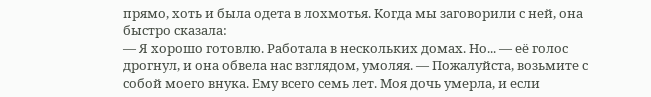прямо, хоть и была одета в лохмотья. Когда мы заговорили с ней, она быстро сказала:
— Я хорошо готовлю. Работала в нескольких домах. Но... — её голос дрогнул, и она обвела нас взглядом, умоляя. — Пожалуйста, возьмите с собой моего внука. Ему всего семь лет. Моя дочь умерла, и если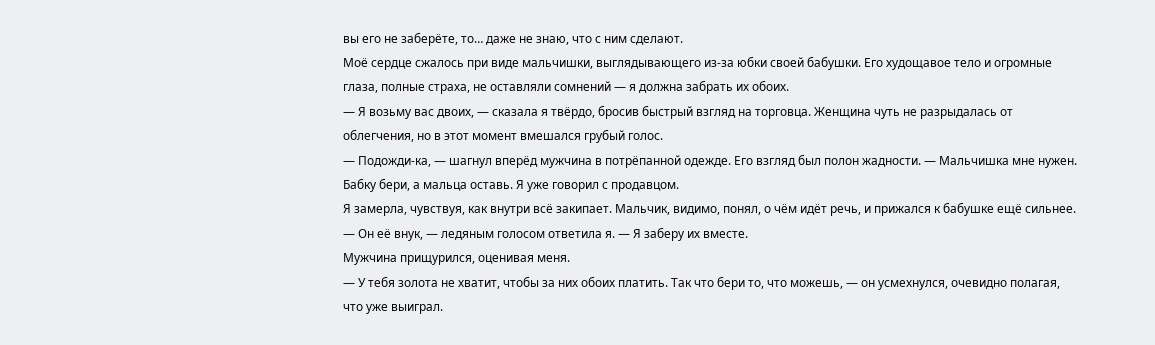вы его не заберёте, то… даже не знаю, что с ним сделают.
Моё сердце сжалось при виде мальчишки, выглядывающего из-за юбки своей бабушки. Его худощавое тело и огромные глаза, полные страха, не оставляли сомнений — я должна забрать их обоих.
— Я возьму вас двоих, — сказала я твёрдо, бросив быстрый взгляд на торговца. Женщина чуть не разрыдалась от облегчения, но в этот момент вмешался грубый голос.
— Подожди-ка, — шагнул вперёд мужчина в потрёпанной одежде. Его взгляд был полон жадности. — Мальчишка мне нужен. Бабку бери, а мальца оставь. Я уже говорил с продавцом.
Я замерла, чувствуя, как внутри всё закипает. Мальчик, видимо, понял, о чём идёт речь, и прижался к бабушке ещё сильнее.
— Он её внук, — ледяным голосом ответила я. — Я заберу их вместе.
Мужчина прищурился, оценивая меня.
— У тебя золота не хватит, чтобы за них обоих платить. Так что бери то, что можешь, — он усмехнулся, очевидно полагая, что уже выиграл.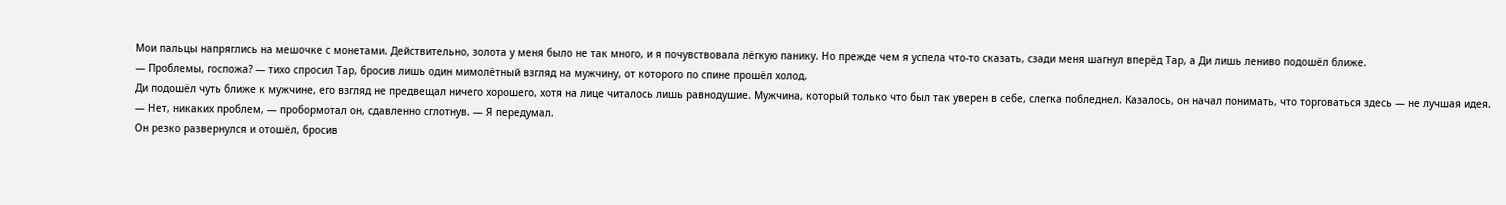Мои пальцы напряглись на мешочке с монетами. Действительно, золота у меня было не так много, и я почувствовала лёгкую панику. Но прежде чем я успела что-то сказать, сзади меня шагнул вперёд Тар, а Ди лишь лениво подошёл ближе.
— Проблемы, госпожа? — тихо спросил Тар, бросив лишь один мимолётный взгляд на мужчину, от которого по спине прошёл холод.
Ди подошёл чуть ближе к мужчине, его взгляд не предвещал ничего хорошего, хотя на лице читалось лишь равнодушие. Мужчина, который только что был так уверен в себе, слегка побледнел. Казалось, он начал понимать, что торговаться здесь — не лучшая идея.
— Нет, никаких проблем, — пробормотал он, сдавленно сглотнув. — Я передумал.
Он резко развернулся и отошёл, бросив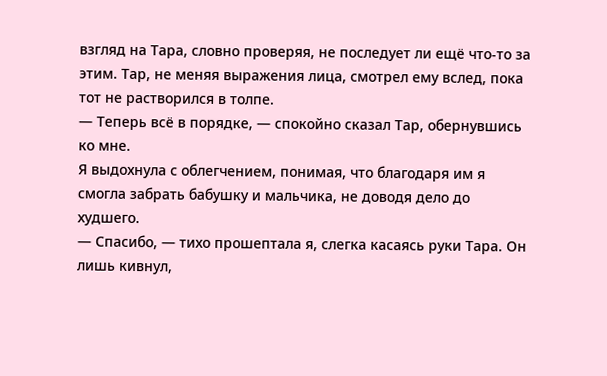взгляд на Тара, словно проверяя, не последует ли ещё что-то за этим. Тар, не меняя выражения лица, смотрел ему вслед, пока тот не растворился в толпе.
— Теперь всё в порядке, — спокойно сказал Тар, обернувшись ко мне.
Я выдохнула с облегчением, понимая, что благодаря им я смогла забрать бабушку и мальчика, не доводя дело до худшего.
— Спасибо, — тихо прошептала я, слегка касаясь руки Тара. Он лишь кивнул,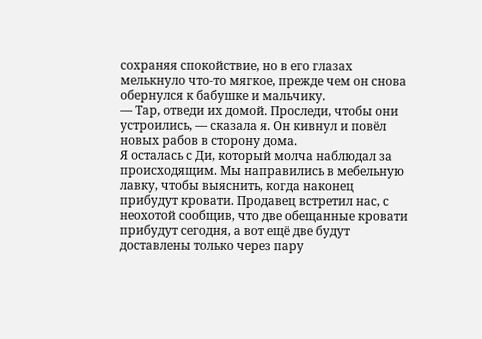сохраняя спокойствие, но в его глазах мелькнуло что-то мягкое, прежде чем он снова обернулся к бабушке и мальчику.
— Тар, отведи их домой. Проследи, чтобы они устроились, — сказала я. Он кивнул и повёл новых рабов в сторону дома.
Я осталась с Ди, который молча наблюдал за происходящим. Мы направились в мебельную лавку, чтобы выяснить, когда наконец прибудут кровати. Продавец встретил нас, с неохотой сообщив, что две обещанные кровати прибудут сегодня, а вот ещё две будут доставлены только через пару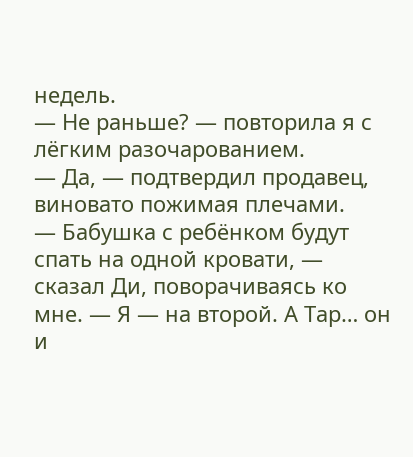недель.
— Не раньше? — повторила я с лёгким разочарованием.
— Да, — подтвердил продавец, виновато пожимая плечами.
— Бабушка с ребёнком будут спать на одной кровати, — сказал Ди, поворачиваясь ко мне. — Я — на второй. А Тар… он и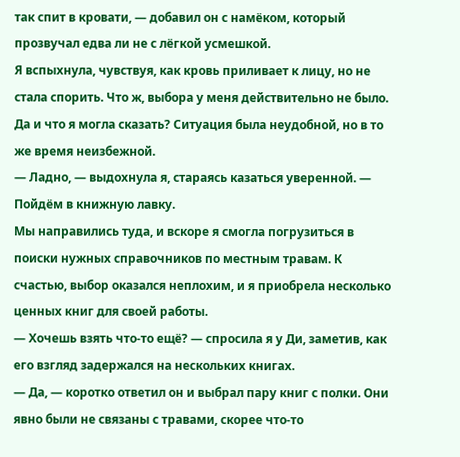так спит в кровати, — добавил он с намёком, который прозвучал едва ли не с лёгкой усмешкой.
Я вспыхнула, чувствуя, как кровь приливает к лицу, но не стала спорить. Что ж, выбора у меня действительно не было. Да и что я могла сказать? Ситуация была неудобной, но в то же время неизбежной.
— Ладно, — выдохнула я, стараясь казаться уверенной. — Пойдём в книжную лавку.
Мы направились туда, и вскоре я смогла погрузиться в поиски нужных справочников по местным травам. К счастью, выбор оказался неплохим, и я приобрела несколько ценных книг для своей работы.
— Хочешь взять что-то ещё? — спросила я у Ди, заметив, как его взгляд задержался на нескольких книгах.
— Да, — коротко ответил он и выбрал пару книг с полки. Они явно были не связаны с травами, скорее что-то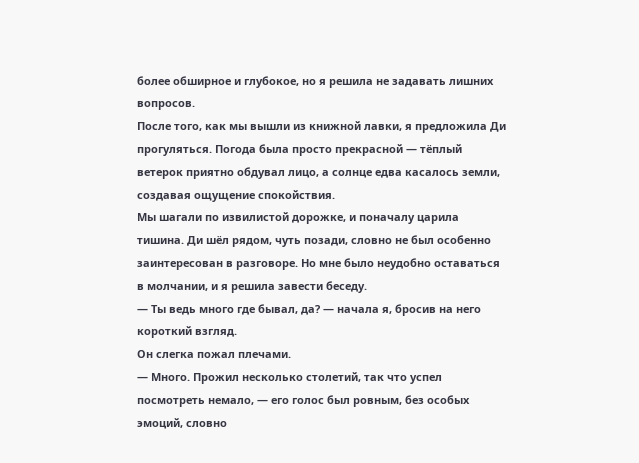более обширное и глубокое, но я решила не задавать лишних вопросов.
После того, как мы вышли из книжной лавки, я предложила Ди прогуляться. Погода была просто прекрасной — тёплый ветерок приятно обдувал лицо, а солнце едва касалось земли, создавая ощущение спокойствия.
Мы шагали по извилистой дорожке, и поначалу царила тишина. Ди шёл рядом, чуть позади, словно не был особенно заинтересован в разговоре. Но мне было неудобно оставаться в молчании, и я решила завести беседу.
— Ты ведь много где бывал, да? — начала я, бросив на него короткий взгляд.
Он слегка пожал плечами.
— Много. Прожил несколько столетий, так что успел посмотреть немало, — его голос был ровным, без особых эмоций, словно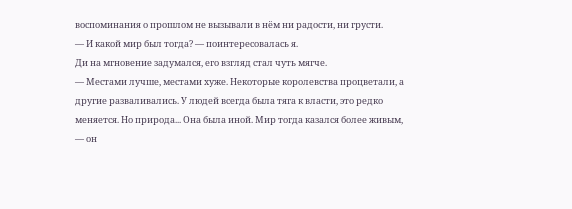воспоминания о прошлом не вызывали в нём ни радости, ни грусти.
— И какой мир был тогда? — поинтересовалась я.
Ди на мгновение задумался, его взгляд стал чуть мягче.
— Местами лучше, местами хуже. Некоторые королевства процветали, а другие разваливались. У людей всегда была тяга к власти, это редко меняется. Но природа... Она была иной. Мир тогда казался более живым, — он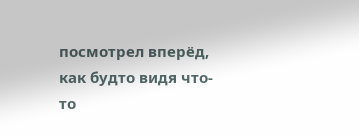посмотрел вперёд, как будто видя что-то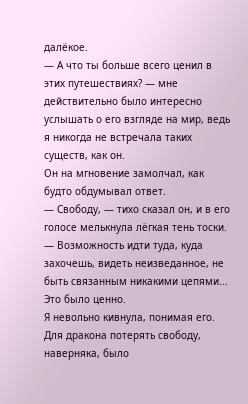далёкое.
— А что ты больше всего ценил в этих путешествиях? — мне действительно было интересно услышать о его взгляде на мир, ведь я никогда не встречала таких существ, как он.
Он на мгновение замолчал, как будто обдумывал ответ.
— Свободу, — тихо сказал он, и в его голосе мелькнула лёгкая тень тоски. — Возможность идти туда, куда захочешь, видеть неизведанное, не быть связанным никакими цепями... Это было ценно.
Я невольно кивнула, понимая его. Для дракона потерять свободу, наверняка, было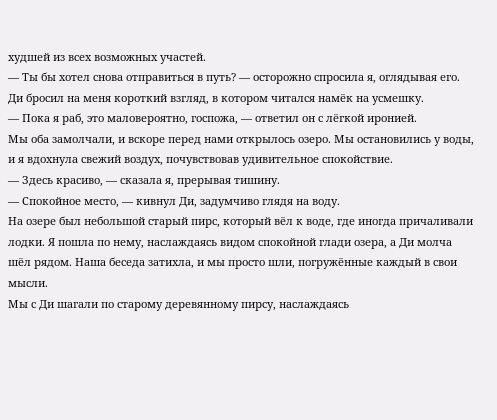худшей из всех возможных участей.
— Ты бы хотел снова отправиться в путь? — осторожно спросила я, оглядывая его.
Ди бросил на меня короткий взгляд, в котором читался намёк на усмешку.
— Пока я раб, это маловероятно, госпожа, — ответил он с лёгкой иронией.
Мы оба замолчали, и вскоре перед нами открылось озеро. Мы остановились у воды, и я вдохнула свежий воздух, почувствовав удивительное спокойствие.
— Здесь красиво, — сказала я, прерывая тишину.
— Спокойное место, — кивнул Ди, задумчиво глядя на воду.
На озере был небольшой старый пирс, который вёл к воде, где иногда причаливали лодки. Я пошла по нему, наслаждаясь видом спокойной глади озера, а Ди молча шёл рядом. Наша беседа затихла, и мы просто шли, погружённые каждый в свои мысли.
Мы с Ди шагали по старому деревянному пирсу, наслаждаясь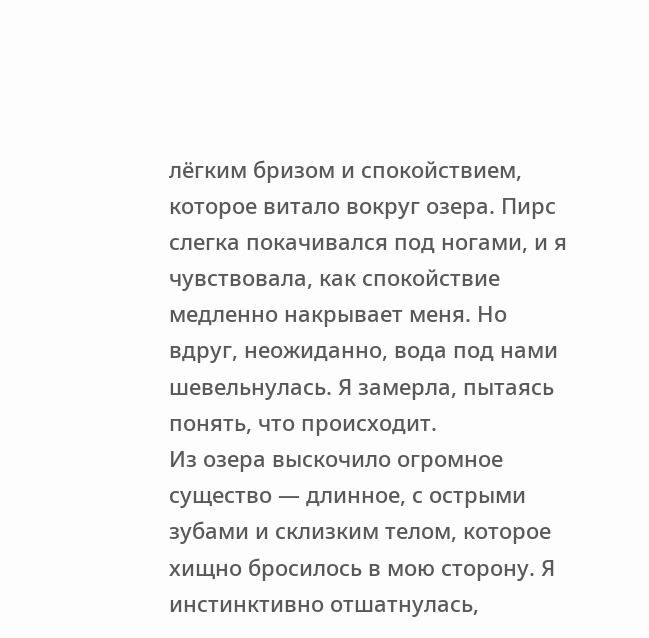лёгким бризом и спокойствием, которое витало вокруг озера. Пирс слегка покачивался под ногами, и я чувствовала, как спокойствие медленно накрывает меня. Но вдруг, неожиданно, вода под нами шевельнулась. Я замерла, пытаясь понять, что происходит.
Из озера выскочило огромное существо — длинное, с острыми зубами и склизким телом, которое хищно бросилось в мою сторону. Я инстинктивно отшатнулась,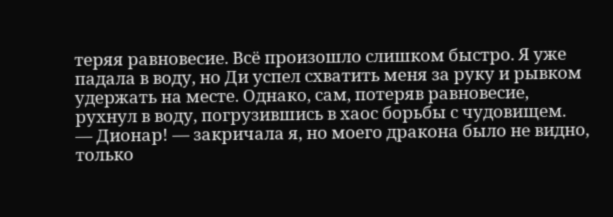теряя равновесие. Всё произошло слишком быстро. Я уже падала в воду, но Ди успел схватить меня за руку и рывком удержать на месте. Однако, сам, потеряв равновесие, рухнул в воду, погрузившись в хаос борьбы с чудовищем.
— Дионар! — закричала я, но моего дракона было не видно, только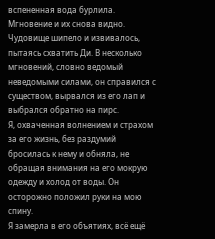вспененная вода бурлила.
Мгновение и их снова видно. Чудовище шипело и извивалось, пытаясь схватить Ди. В несколько мгновений, словно ведомый неведомыми силами, он справился с существом, вырвался из его лап и выбрался обратно на пирс.
Я, охваченная волнением и страхом за его жизнь, без раздумий бросилась к нему и обняла, не обращая внимания на его мокрую одежду и холод от воды. Он осторожно положил руки на мою спину.
Я замерла в его объятиях, всё ещё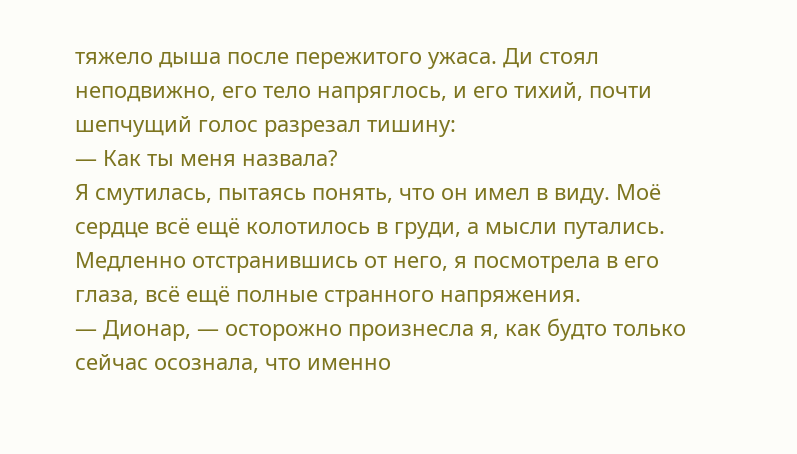тяжело дыша после пережитого ужаса. Ди стоял неподвижно, его тело напряглось, и его тихий, почти шепчущий голос разрезал тишину:
— Как ты меня назвала?
Я смутилась, пытаясь понять, что он имел в виду. Моё сердце всё ещё колотилось в груди, а мысли путались. Медленно отстранившись от него, я посмотрела в его глаза, всё ещё полные странного напряжения.
— Дионар, — осторожно произнесла я, как будто только сейчас осознала, что именно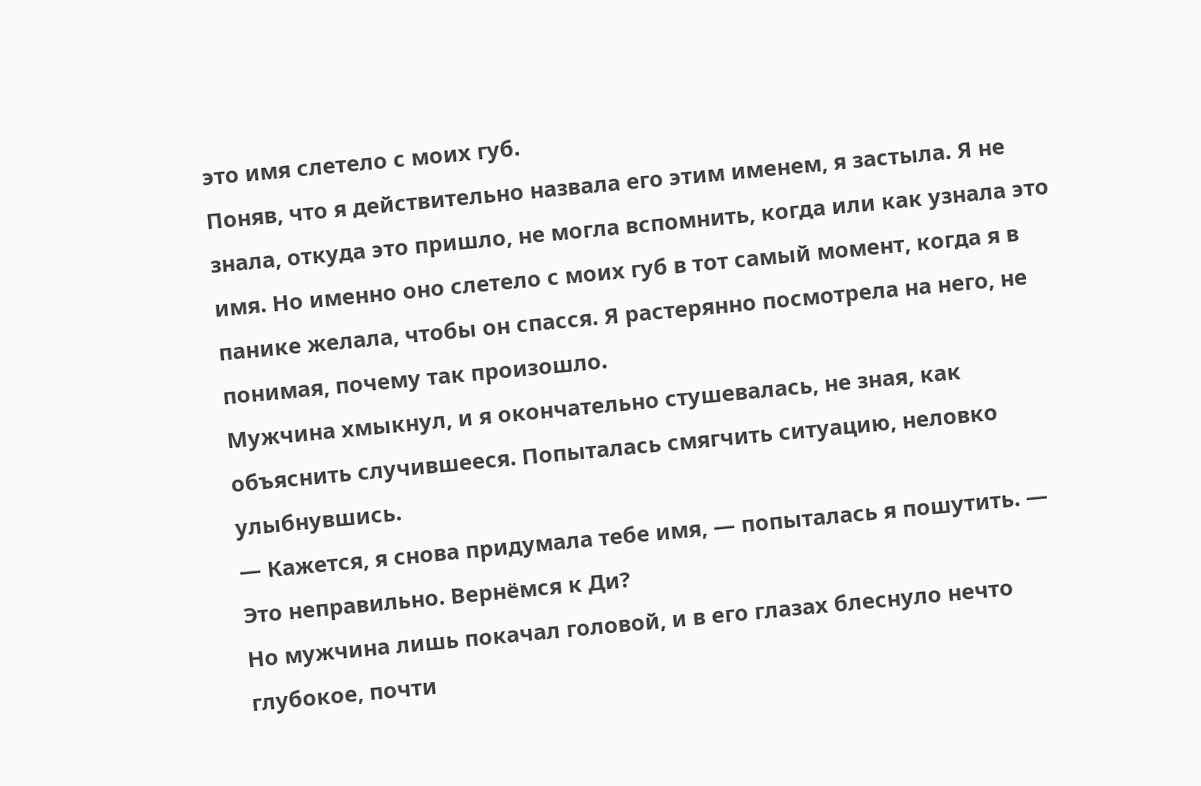это имя слетело с моих губ.
Поняв, что я действительно назвала его этим именем, я застыла. Я не знала, откуда это пришло, не могла вспомнить, когда или как узнала это имя. Но именно оно слетело с моих губ в тот самый момент, когда я в панике желала, чтобы он спасся. Я растерянно посмотрела на него, не понимая, почему так произошло.
Мужчина хмыкнул, и я окончательно стушевалась, не зная, как объяснить случившееся. Попыталась смягчить ситуацию, неловко улыбнувшись.
— Кажется, я снова придумала тебе имя, — попыталась я пошутить. — Это неправильно. Вернёмся к Ди?
Но мужчина лишь покачал головой, и в его глазах блеснуло нечто глубокое, почти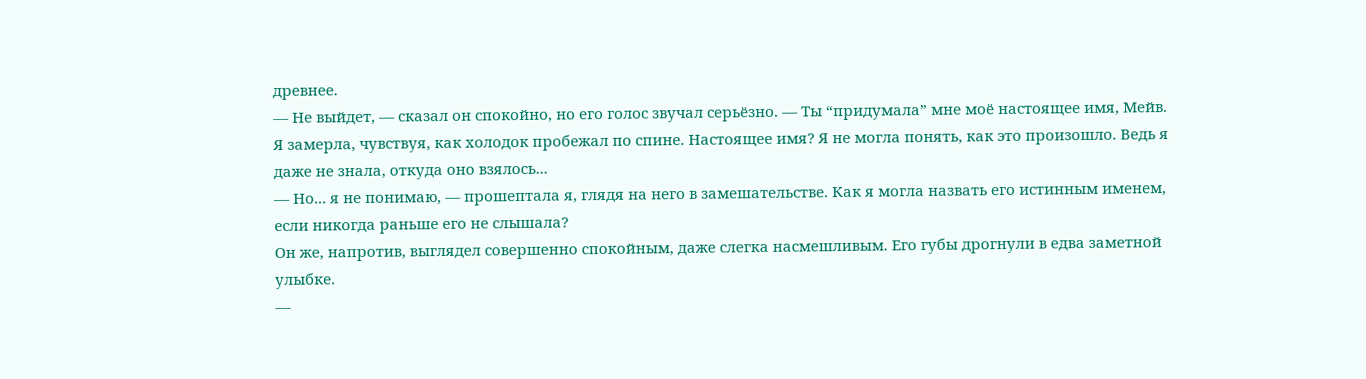древнее.
— Не выйдет, — сказал он спокойно, но его голос звучал серьёзно. — Ты “придумала” мне моё настоящее имя, Мейв.
Я замерла, чувствуя, как холодок пробежал по спине. Настоящее имя? Я не могла понять, как это произошло. Ведь я даже не знала, откуда оно взялось...
— Но... я не понимаю, — прошептала я, глядя на него в замешательстве. Как я могла назвать его истинным именем, если никогда раньше его не слышала?
Он же, напротив, выглядел совершенно спокойным, даже слегка насмешливым. Его губы дрогнули в едва заметной улыбке.
—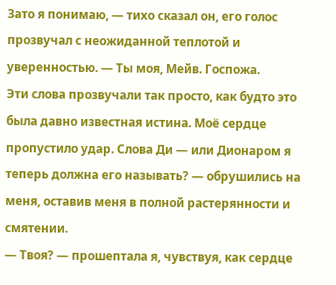Зато я понимаю, — тихо сказал он, его голос прозвучал с неожиданной теплотой и уверенностью. — Ты моя, Мейв. Госпожа.
Эти слова прозвучали так просто, как будто это была давно известная истина. Моё сердце пропустило удар. Слова Ди — или Дионаром я теперь должна его называть? — обрушились на меня, оставив меня в полной растерянности и смятении.
— Твоя? — прошептала я, чувствуя, как сердце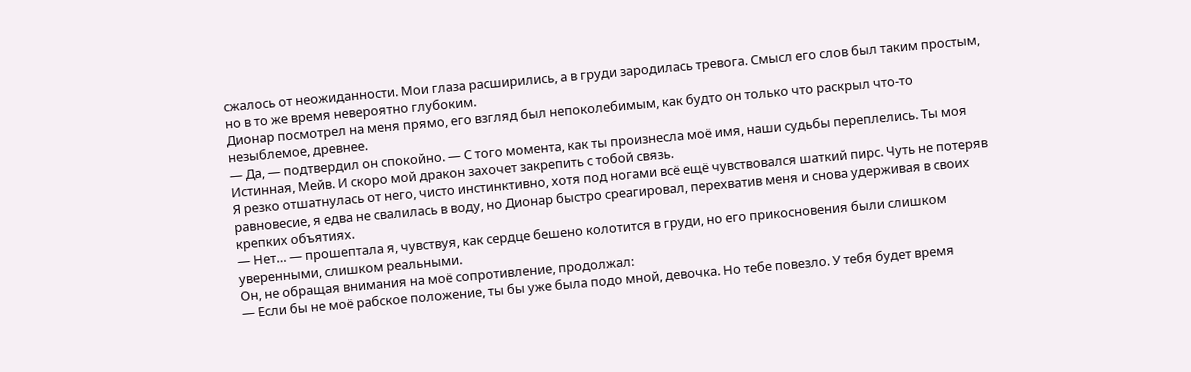сжалось от неожиданности. Мои глаза расширились, а в груди зародилась тревога. Смысл его слов был таким простым, но в то же время невероятно глубоким.
Дионар посмотрел на меня прямо, его взгляд был непоколебимым, как будто он только что раскрыл что-то незыблемое, древнее.
— Да, — подтвердил он спокойно. — С того момента, как ты произнесла моё имя, наши судьбы переплелись. Ты моя Истинная, Мейв. И скоро мой дракон захочет закрепить с тобой связь.
Я резко отшатнулась от него, чисто инстинктивно, хотя под ногами всё ещё чувствовался шаткий пирс. Чуть не потеряв равновесие, я едва не свалилась в воду, но Дионар быстро среагировал, перехватив меня и снова удерживая в своих крепких объятиях.
— Нет… — прошептала я, чувствуя, как сердце бешено колотится в груди, но его прикосновения были слишком уверенными, слишком реальными.
Он, не обращая внимания на моё сопротивление, продолжал:
— Если бы не моё рабское положение, ты бы уже была подо мной, девочка. Но тебе повезло. У тебя будет время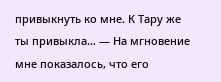привыкнуть ко мне. К Тару же ты привыкла… — На мгновение мне показалось, что его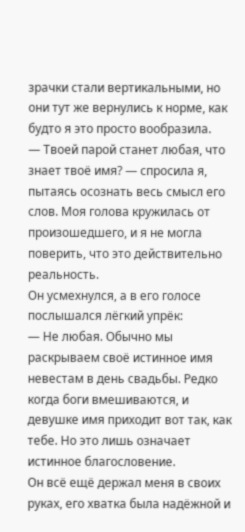зрачки стали вертикальными, но они тут же вернулись к норме, как будто я это просто вообразила.
— Твоей парой станет любая, что знает твоё имя? — спросила я, пытаясь осознать весь смысл его слов. Моя голова кружилась от произошедшего, и я не могла поверить, что это действительно реальность.
Он усмехнулся, а в его голосе послышался лёгкий упрёк:
— Не любая. Обычно мы раскрываем своё истинное имя невестам в день свадьбы. Редко когда боги вмешиваются, и девушке имя приходит вот так, как тебе. Но это лишь означает истинное благословение.
Он всё ещё держал меня в своих руках, его хватка была надёжной и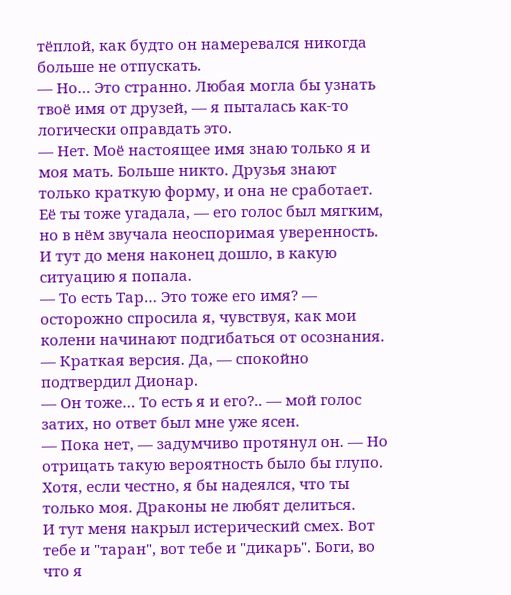тёплой, как будто он намеревался никогда больше не отпускать.
— Но… Это странно. Любая могла бы узнать твоё имя от друзей, — я пыталась как-то логически оправдать это.
— Нет. Моё настоящее имя знаю только я и моя мать. Больше никто. Друзья знают только краткую форму, и она не сработает. Её ты тоже угадала, — его голос был мягким, но в нём звучала неоспоримая уверенность.
И тут до меня наконец дошло, в какую ситуацию я попала.
— То есть Тар… Это тоже его имя? — осторожно спросила я, чувствуя, как мои колени начинают подгибаться от осознания.
— Краткая версия. Да, — спокойно подтвердил Дионар.
— Он тоже… То есть я и его?.. — мой голос затих, но ответ был мне уже ясен.
— Пока нет, — задумчиво протянул он. — Но отрицать такую вероятность было бы глупо. Хотя, если честно, я бы надеялся, что ты только моя. Драконы не любят делиться.
И тут меня накрыл истерический смех. Вот тебе и "таран", вот тебе и "дикарь". Боги, во что я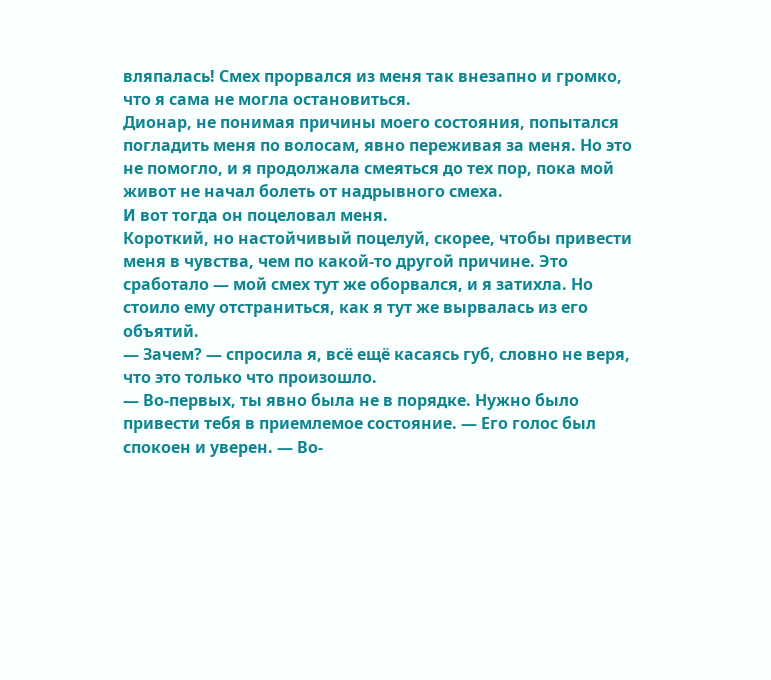вляпалась! Смех прорвался из меня так внезапно и громко, что я сама не могла остановиться.
Дионар, не понимая причины моего состояния, попытался погладить меня по волосам, явно переживая за меня. Но это не помогло, и я продолжала смеяться до тех пор, пока мой живот не начал болеть от надрывного смеха.
И вот тогда он поцеловал меня.
Короткий, но настойчивый поцелуй, скорее, чтобы привести меня в чувства, чем по какой-то другой причине. Это сработало — мой смех тут же оборвался, и я затихла. Но стоило ему отстраниться, как я тут же вырвалась из его объятий.
— Зачем? — спросила я, всё ещё касаясь губ, словно не веря, что это только что произошло.
— Во-первых, ты явно была не в порядке. Нужно было привести тебя в приемлемое состояние. — Его голос был спокоен и уверен. — Во-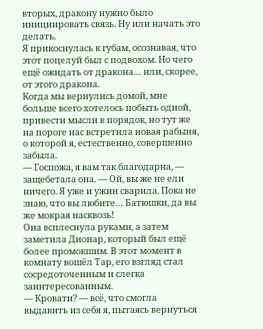вторых, дракону нужно было инициировать связь. Ну или начать это делать.
Я прикоснулась к губам, осознавая, что этот поцелуй был с подвохом. Но чего ещё ожидать от дракона… или, скорее, от этого дракона.
Когда мы вернулись домой, мне больше всего хотелось побыть одной, привести мысли в порядок, но тут же на пороге нас встретила новая рабыня, о которой я, естественно, совершенно забыла.
— Госпожа, я вам так благодарна, — защебетала она. — Ой, вы же не ели ничего. Я уже и ужин сварила. Пока не знаю, что вы любите… Батюшки, да вы же мокрая насквозь!
Она всплеснула руками, а затем заметила Дионар, который был ещё более промокшим. В этот момент в комнату вошёл Тар, его взгляд стал сосредоточенным и слегка заинтересованным.
— Кровати? — всё, что смогла выдавить из себя я, пытаясь вернуться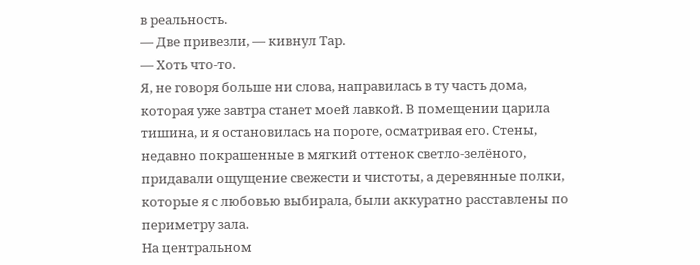в реальность.
— Две привезли, — кивнул Тар.
— Хоть что-то.
Я, не говоря больше ни слова, направилась в ту часть дома, которая уже завтра станет моей лавкой. В помещении царила тишина, и я остановилась на пороге, осматривая его. Стены, недавно покрашенные в мягкий оттенок светло-зелёного, придавали ощущение свежести и чистоты, а деревянные полки, которые я с любовью выбирала, были аккуратно расставлены по периметру зала.
На центральном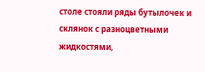столе стояли ряды бутылочек и склянок с разноцветными жидкостями,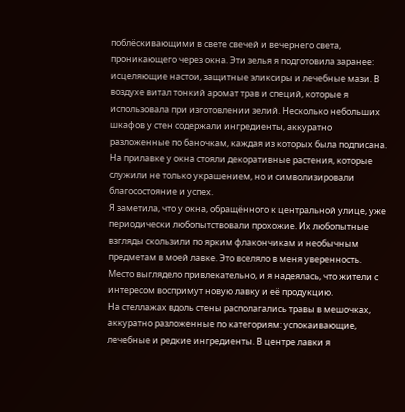поблёскивающими в свете свечей и вечернего света, проникающего через окна. Эти зелья я подготовила заранее: исцеляющие настои, защитные эликсиры и лечебные мази. В воздухе витал тонкий аромат трав и специй, которые я использовала при изготовлении зелий. Несколько небольших шкафов у стен содержали ингредиенты, аккуратно разложенные по баночкам, каждая из которых была подписана. На прилавке у окна стояли декоративные растения, которые служили не только украшением, но и символизировали благосостояние и успех.
Я заметила, что у окна, обращённого к центральной улице, уже периодически любопытствовали прохожие. Их любопытные взгляды скользили по ярким флакончикам и необычным предметам в моей лавке. Это вселяло в меня уверенность. Место выглядело привлекательно, и я надеялась, что жители с интересом воспримут новую лавку и её продукцию.
На стеллажах вдоль стены располагались травы в мешочках, аккуратно разложенные по категориям: успокаивающие, лечебные и редкие ингредиенты. В центре лавки я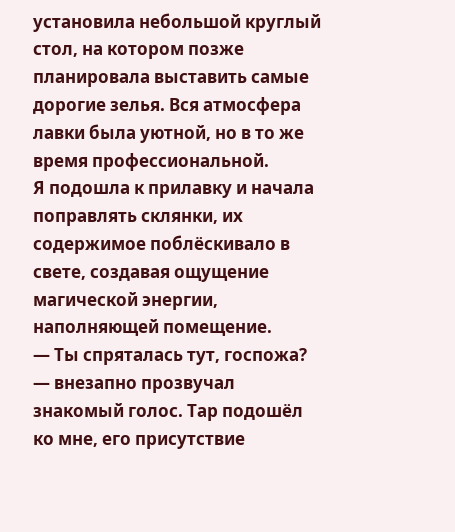установила небольшой круглый стол, на котором позже планировала выставить самые дорогие зелья. Вся атмосфера лавки была уютной, но в то же время профессиональной.
Я подошла к прилавку и начала поправлять склянки, их содержимое поблёскивало в свете, создавая ощущение магической энергии, наполняющей помещение.
— Ты спряталась тут, госпожа? — внезапно прозвучал знакомый голос. Тар подошёл ко мне, его присутствие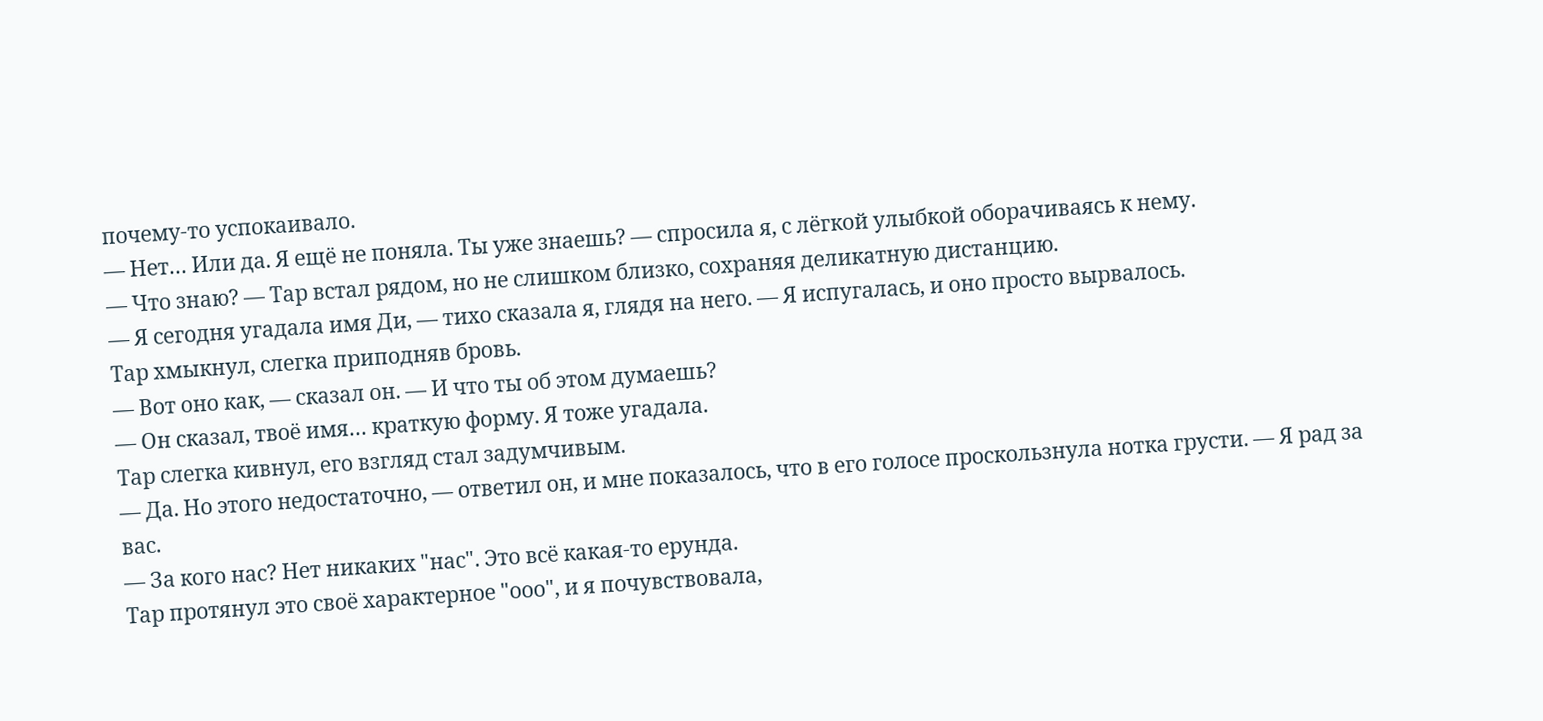почему-то успокаивало.
— Нет… Или да. Я ещё не поняла. Ты уже знаешь? — спросила я, с лёгкой улыбкой оборачиваясь к нему.
— Что знаю? — Тар встал рядом, но не слишком близко, сохраняя деликатную дистанцию.
— Я сегодня угадала имя Ди, — тихо сказала я, глядя на него. — Я испугалась, и оно просто вырвалось.
Тар хмыкнул, слегка приподняв бровь.
— Вот оно как, — сказал он. — И что ты об этом думаешь?
— Он сказал, твоё имя… краткую форму. Я тоже угадала.
Тар слегка кивнул, его взгляд стал задумчивым.
— Да. Но этого недостаточно, — ответил он, и мне показалось, что в его голосе проскользнула нотка грусти. — Я рад за вас.
— За кого нас? Нет никаких "нас". Это всё какая-то ерунда.
Тар протянул это своё характерное "ооо", и я почувствовала,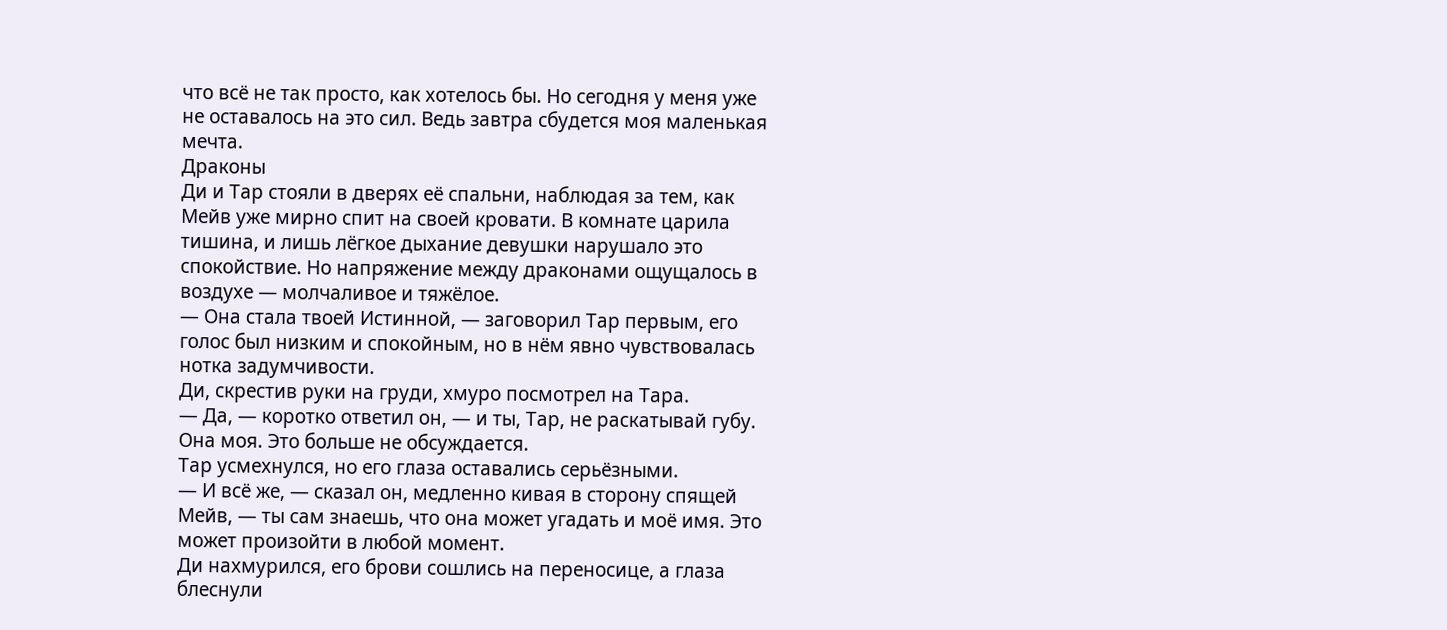что всё не так просто, как хотелось бы. Но сегодня у меня уже не оставалось на это сил. Ведь завтра сбудется моя маленькая мечта.
Драконы
Ди и Тар стояли в дверях её спальни, наблюдая за тем, как Мейв уже мирно спит на своей кровати. В комнате царила тишина, и лишь лёгкое дыхание девушки нарушало это спокойствие. Но напряжение между драконами ощущалось в воздухе — молчаливое и тяжёлое.
— Она стала твоей Истинной, — заговорил Тар первым, его голос был низким и спокойным, но в нём явно чувствовалась нотка задумчивости.
Ди, скрестив руки на груди, хмуро посмотрел на Тара.
— Да, — коротко ответил он, — и ты, Тар, не раскатывай губу. Она моя. Это больше не обсуждается.
Тар усмехнулся, но его глаза оставались серьёзными.
— И всё же, — сказал он, медленно кивая в сторону спящей Мейв, — ты сам знаешь, что она может угадать и моё имя. Это может произойти в любой момент.
Ди нахмурился, его брови сошлись на переносице, а глаза блеснули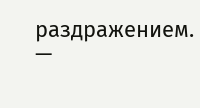раздражением.
—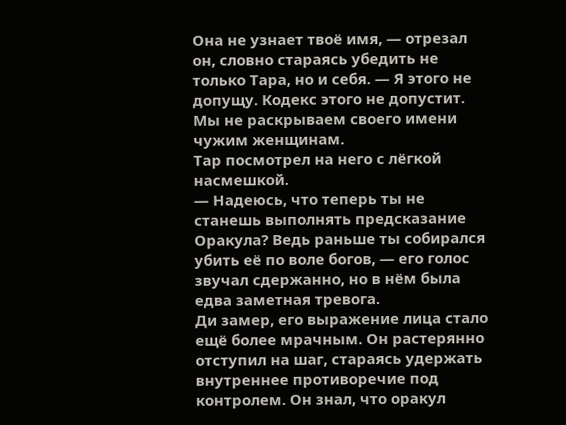Она не узнает твоё имя, — отрезал он, словно стараясь убедить не только Тара, но и себя. — Я этого не допущу. Кодекс этого не допустит. Мы не раскрываем своего имени чужим женщинам.
Тар посмотрел на него с лёгкой насмешкой.
— Надеюсь, что теперь ты не станешь выполнять предсказание Оракула? Ведь раньше ты собирался убить её по воле богов, — его голос звучал сдержанно, но в нём была едва заметная тревога.
Ди замер, его выражение лица стало ещё более мрачным. Он растерянно отступил на шаг, стараясь удержать внутреннее противоречие под контролем. Он знал, что оракул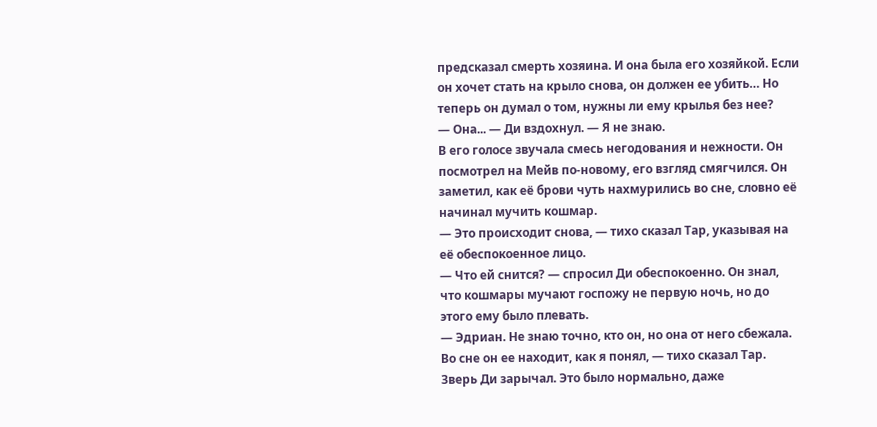предсказал смерть хозяина. И она была его хозяйкой. Если он хочет стать на крыло снова, он должен ее убить… Но теперь он думал о том, нужны ли ему крылья без нее?
— Она... — Ди вздохнул. — Я не знаю.
В его голосе звучала смесь негодования и нежности. Он посмотрел на Мейв по-новому, его взгляд смягчился. Он заметил, как её брови чуть нахмурились во сне, словно её начинал мучить кошмар.
— Это происходит снова, — тихо сказал Тар, указывая на её обеспокоенное лицо.
— Что ей снится? — спросил Ди обеспокоенно. Он знал, что кошмары мучают госпожу не первую ночь, но до этого ему было плевать.
— Эдриан. Не знаю точно, кто он, но она от него сбежала. Во сне он ее находит, как я понял, — тихо сказал Тар.
Зверь Ди зарычал. Это было нормально, даже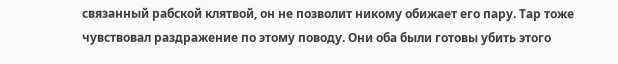связанный рабской клятвой, он не позволит никому обижает его пару. Тар тоже чувствовал раздражение по этому поводу. Они оба были готовы убить этого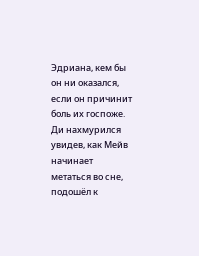Эдриана, кем бы он ни оказался, если он причинит боль их госпоже.
Ди нахмурился увидев, как Мейв начинает метаться во сне, подошёл к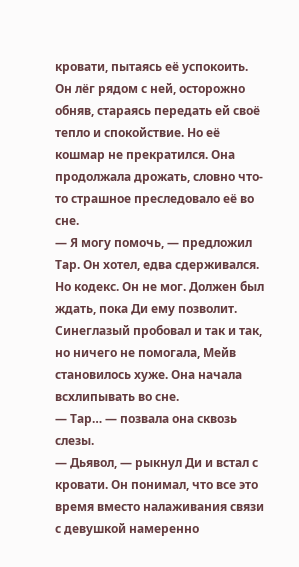кровати, пытаясь её успокоить. Он лёг рядом с ней, осторожно обняв, стараясь передать ей своё тепло и спокойствие. Но её кошмар не прекратился. Она продолжала дрожать, словно что-то страшное преследовало её во сне.
— Я могу помочь, — предложил Тар. Он хотел, едва сдерживался. Но кодекс. Он не мог. Должен был ждать, пока Ди ему позволит.
Синеглазый пробовал и так и так, но ничего не помогала, Мейв становилось хуже. Она начала всхлипывать во сне.
— Тар… — позвала она сквозь слезы.
— Дьявол, — рыкнул Ди и встал с кровати. Он понимал, что все это время вместо налаживания связи с девушкой намеренно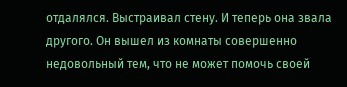отдалялся. Выстраивал стену. И теперь она звала другого. Он вышел из комнаты совершенно недовольный тем, что не может помочь своей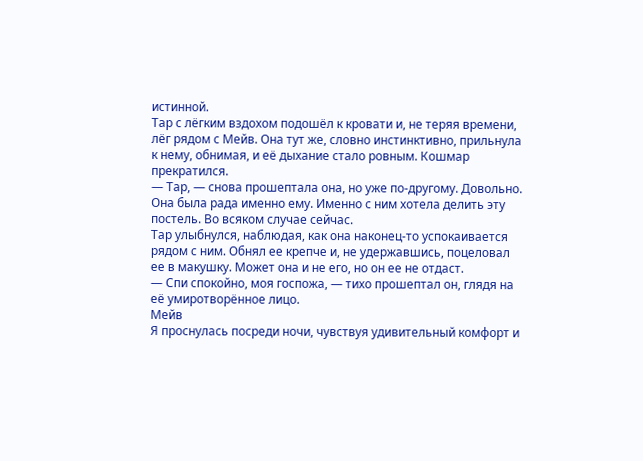истинной.
Тар с лёгким вздохом подошёл к кровати и, не теряя времени, лёг рядом с Мейв. Она тут же, словно инстинктивно, прильнула к нему, обнимая, и её дыхание стало ровным. Кошмар прекратился.
— Тар, — снова прошептала она, но уже по-другому. Довольно. Она была рада именно ему. Именно с ним хотела делить эту постель. Во всяком случае сейчас.
Тар улыбнулся, наблюдая, как она наконец-то успокаивается рядом с ним. Обнял ее крепче и, не удержавшись, поцеловал ее в макушку. Может она и не его, но он ее не отдаст.
— Спи спокойно, моя госпожа, — тихо прошептал он, глядя на её умиротворённое лицо.
Мейв
Я проснулась посреди ночи, чувствуя удивительный комфорт и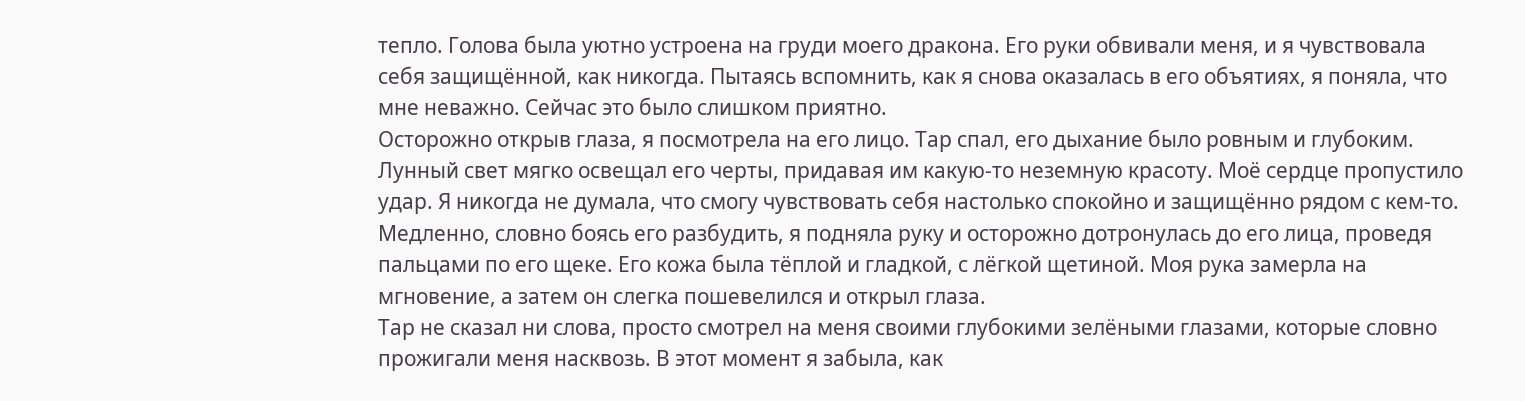тепло. Голова была уютно устроена на груди моего дракона. Его руки обвивали меня, и я чувствовала себя защищённой, как никогда. Пытаясь вспомнить, как я снова оказалась в его объятиях, я поняла, что мне неважно. Сейчас это было слишком приятно.
Осторожно открыв глаза, я посмотрела на его лицо. Тар спал, его дыхание было ровным и глубоким. Лунный свет мягко освещал его черты, придавая им какую-то неземную красоту. Моё сердце пропустило удар. Я никогда не думала, что смогу чувствовать себя настолько спокойно и защищённо рядом с кем-то.
Медленно, словно боясь его разбудить, я подняла руку и осторожно дотронулась до его лица, проведя пальцами по его щеке. Его кожа была тёплой и гладкой, с лёгкой щетиной. Моя рука замерла на мгновение, а затем он слегка пошевелился и открыл глаза.
Тар не сказал ни слова, просто смотрел на меня своими глубокими зелёными глазами, которые словно прожигали меня насквозь. В этот момент я забыла, как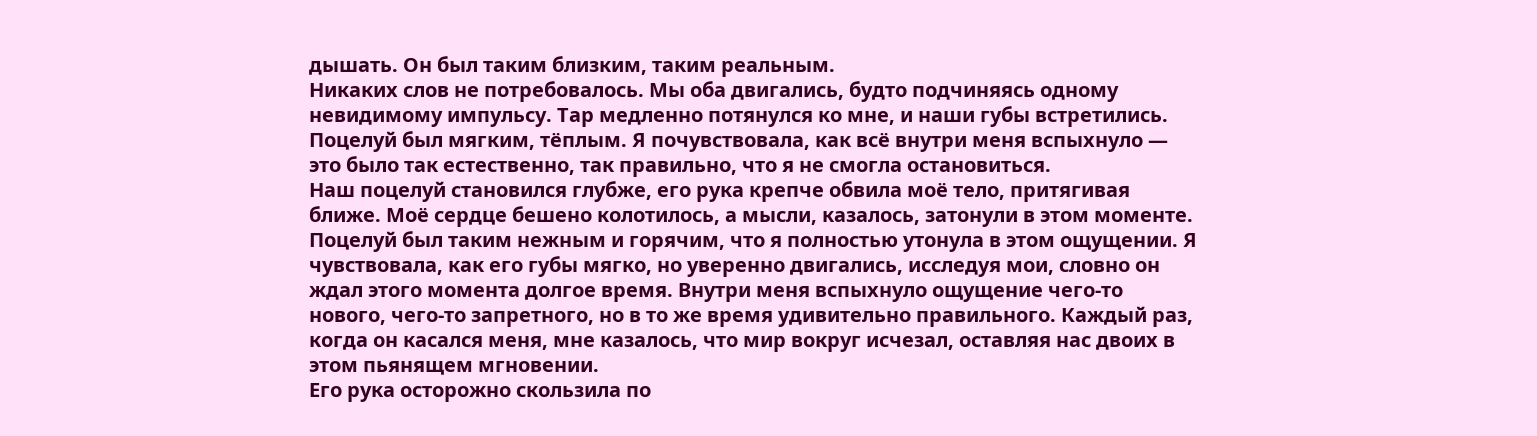дышать. Он был таким близким, таким реальным.
Никаких слов не потребовалось. Мы оба двигались, будто подчиняясь одному невидимому импульсу. Тар медленно потянулся ко мне, и наши губы встретились. Поцелуй был мягким, тёплым. Я почувствовала, как всё внутри меня вспыхнуло — это было так естественно, так правильно, что я не смогла остановиться.
Наш поцелуй становился глубже, его рука крепче обвила моё тело, притягивая ближе. Моё сердце бешено колотилось, а мысли, казалось, затонули в этом моменте.
Поцелуй был таким нежным и горячим, что я полностью утонула в этом ощущении. Я чувствовала, как его губы мягко, но уверенно двигались, исследуя мои, словно он ждал этого момента долгое время. Внутри меня вспыхнуло ощущение чего-то нового, чего-то запретного, но в то же время удивительно правильного. Каждый раз, когда он касался меня, мне казалось, что мир вокруг исчезал, оставляя нас двоих в этом пьянящем мгновении.
Его рука осторожно скользила по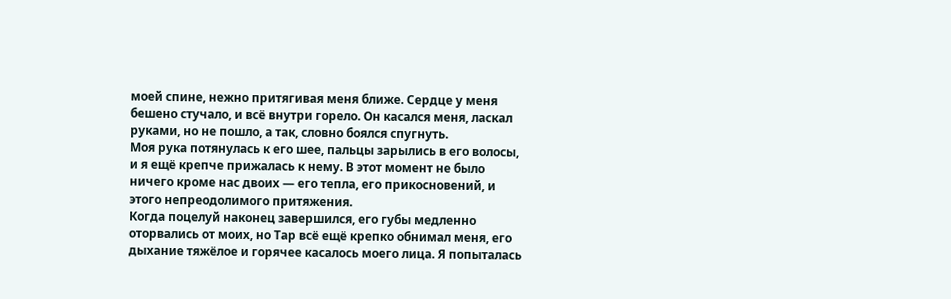моей спине, нежно притягивая меня ближе. Сердце у меня бешено стучало, и всё внутри горело. Он касался меня, ласкал руками, но не пошло, а так, словно боялся спугнуть.
Моя рука потянулась к его шее, пальцы зарылись в его волосы, и я ещё крепче прижалась к нему. В этот момент не было ничего кроме нас двоих — его тепла, его прикосновений, и этого непреодолимого притяжения.
Когда поцелуй наконец завершился, его губы медленно оторвались от моих, но Тар всё ещё крепко обнимал меня, его дыхание тяжёлое и горячее касалось моего лица. Я попыталась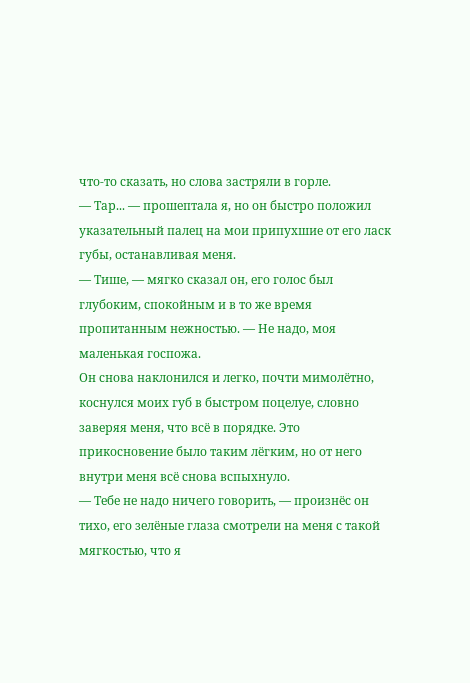что-то сказать, но слова застряли в горле.
— Тар... — прошептала я, но он быстро положил указательный палец на мои припухшие от его ласк губы, останавливая меня.
— Тише, — мягко сказал он, его голос был глубоким, спокойным и в то же время пропитанным нежностью. — Не надо, моя маленькая госпожа.
Он снова наклонился и легко, почти мимолётно, коснулся моих губ в быстром поцелуе, словно заверяя меня, что всё в порядке. Это прикосновение было таким лёгким, но от него внутри меня всё снова вспыхнуло.
— Тебе не надо ничего говорить, — произнёс он тихо, его зелёные глаза смотрели на меня с такой мягкостью, что я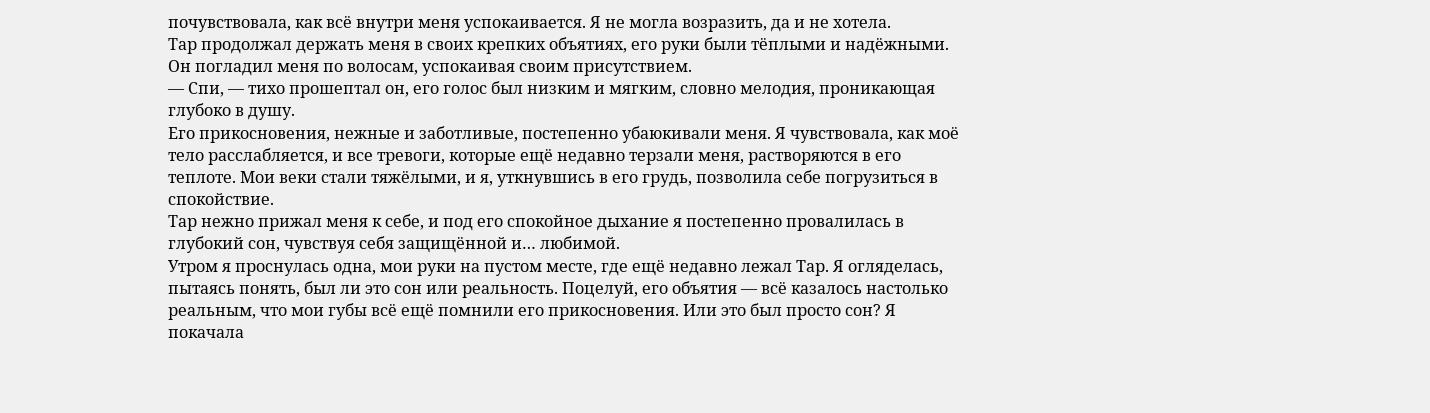почувствовала, как всё внутри меня успокаивается. Я не могла возразить, да и не хотела.
Тар продолжал держать меня в своих крепких объятиях, его руки были тёплыми и надёжными. Он погладил меня по волосам, успокаивая своим присутствием.
— Спи, — тихо прошептал он, его голос был низким и мягким, словно мелодия, проникающая глубоко в душу.
Его прикосновения, нежные и заботливые, постепенно убаюкивали меня. Я чувствовала, как моё тело расслабляется, и все тревоги, которые ещё недавно терзали меня, растворяются в его теплоте. Мои веки стали тяжёлыми, и я, уткнувшись в его грудь, позволила себе погрузиться в спокойствие.
Тар нежно прижал меня к себе, и под его спокойное дыхание я постепенно провалилась в глубокий сон, чувствуя себя защищённой и… любимой.
Утром я проснулась одна, мои руки на пустом месте, где ещё недавно лежал Тар. Я огляделась, пытаясь понять, был ли это сон или реальность. Поцелуй, его объятия — всё казалось настолько реальным, что мои губы всё ещё помнили его прикосновения. Или это был просто сон? Я покачала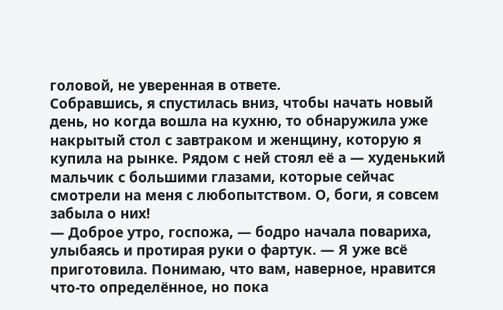головой, не уверенная в ответе.
Собравшись, я спустилась вниз, чтобы начать новый день, но когда вошла на кухню, то обнаружила уже накрытый стол с завтраком и женщину, которую я купила на рынке. Рядом с ней стоял её а — худенький мальчик с большими глазами, которые сейчас смотрели на меня с любопытством. О, боги, я совсем забыла о них!
— Доброе утро, госпожа, — бодро начала повариха, улыбаясь и протирая руки о фартук. — Я уже всё приготовила. Понимаю, что вам, наверное, нравится что-то определённое, но пока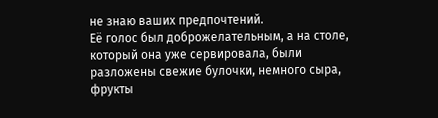не знаю ваших предпочтений.
Её голос был доброжелательным, а на столе, который она уже сервировала, были разложены свежие булочки, немного сыра, фрукты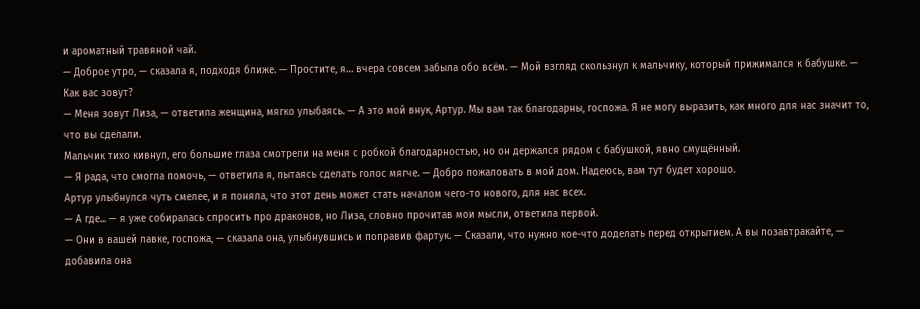и ароматный травяной чай.
— Доброе утро, — сказала я, подходя ближе. — Простите, я… вчера совсем забыла обо всём. — Мой взгляд скользнул к мальчику, который прижимался к бабушке. — Как вас зовут?
— Меня зовут Лиза, — ответила женщина, мягко улыбаясь. — А это мой внук, Артур. Мы вам так благодарны, госпожа. Я не могу выразить, как много для нас значит то, что вы сделали.
Мальчик тихо кивнул, его большие глаза смотрели на меня с робкой благодарностью, но он держался рядом с бабушкой, явно смущённый.
— Я рада, что смогла помочь, — ответила я, пытаясь сделать голос мягче. — Добро пожаловать в мой дом. Надеюсь, вам тут будет хорошо.
Артур улыбнулся чуть смелее, и я поняла, что этот день может стать началом чего-то нового, для нас всех.
— А где... — я уже собиралась спросить про драконов, но Лиза, словно прочитав мои мысли, ответила первой.
— Они в вашей лавке, госпожа, — сказала она, улыбнувшись и поправив фартук. — Сказали, что нужно кое-что доделать перед открытием. А вы позавтракайте, — добавила она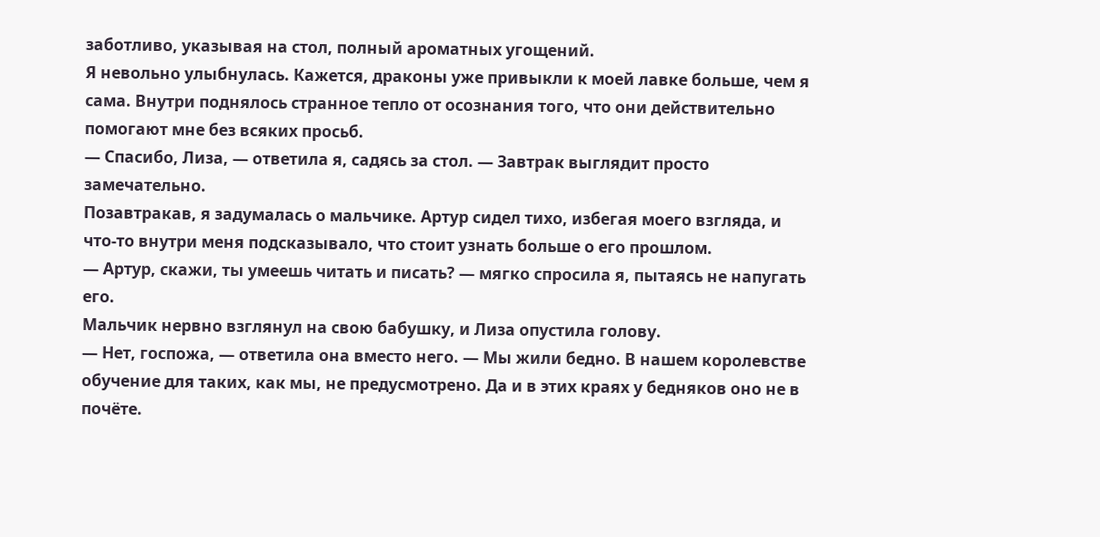заботливо, указывая на стол, полный ароматных угощений.
Я невольно улыбнулась. Кажется, драконы уже привыкли к моей лавке больше, чем я сама. Внутри поднялось странное тепло от осознания того, что они действительно помогают мне без всяких просьб.
— Спасибо, Лиза, — ответила я, садясь за стол. — Завтрак выглядит просто замечательно.
Позавтракав, я задумалась о мальчике. Артур сидел тихо, избегая моего взгляда, и что-то внутри меня подсказывало, что стоит узнать больше о его прошлом.
— Артур, скажи, ты умеешь читать и писать? — мягко спросила я, пытаясь не напугать его.
Мальчик нервно взглянул на свою бабушку, и Лиза опустила голову.
— Нет, госпожа, — ответила она вместо него. — Мы жили бедно. В нашем королевстве обучение для таких, как мы, не предусмотрено. Да и в этих краях у бедняков оно не в почёте.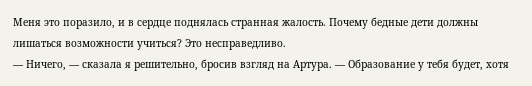Меня это поразило, и в сердце поднялась странная жалость. Почему бедные дети должны лишаться возможности учиться? Это несправедливо.
— Ничего, — сказала я решительно, бросив взгляд на Артура. — Образование у тебя будет, хотя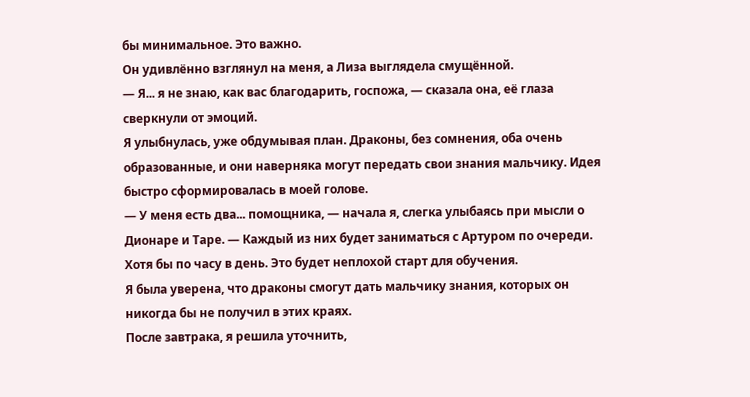бы минимальное. Это важно.
Он удивлённо взглянул на меня, а Лиза выглядела смущённой.
— Я... я не знаю, как вас благодарить, госпожа, — сказала она, её глаза сверкнули от эмоций.
Я улыбнулась, уже обдумывая план. Драконы, без сомнения, оба очень образованные, и они наверняка могут передать свои знания мальчику. Идея быстро сформировалась в моей голове.
— У меня есть два... помощника, — начала я, слегка улыбаясь при мысли о Дионаре и Таре. — Каждый из них будет заниматься с Артуром по очереди. Хотя бы по часу в день. Это будет неплохой старт для обучения.
Я была уверена, что драконы смогут дать мальчику знания, которых он никогда бы не получил в этих краях.
После завтрака, я решила уточнить,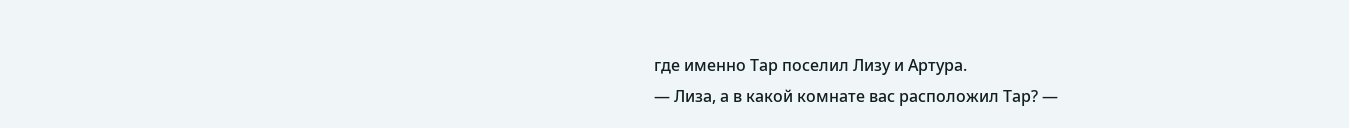где именно Тар поселил Лизу и Артура.
— Лиза, а в какой комнате вас расположил Тар? —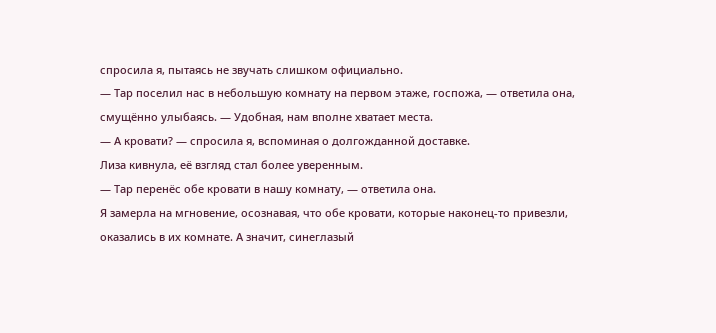спросила я, пытаясь не звучать слишком официально.
— Тар поселил нас в небольшую комнату на первом этаже, госпожа, — ответила она, смущённо улыбаясь. — Удобная, нам вполне хватает места.
— А кровати? — спросила я, вспоминая о долгожданной доставке.
Лиза кивнула, её взгляд стал более уверенным.
— Тар перенёс обе кровати в нашу комнату, — ответила она.
Я замерла на мгновение, осознавая, что обе кровати, которые наконец-то привезли, оказались в их комнате. А значит, синеглазый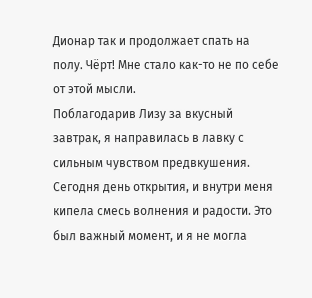Дионар так и продолжает спать на полу. Чёрт! Мне стало как-то не по себе от этой мысли.
Поблагодарив Лизу за вкусный завтрак, я направилась в лавку с сильным чувством предвкушения. Сегодня день открытия, и внутри меня кипела смесь волнения и радости. Это был важный момент, и я не могла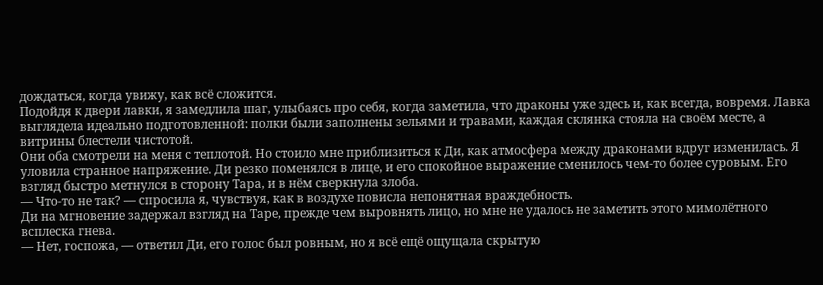дождаться, когда увижу, как всё сложится.
Подойдя к двери лавки, я замедлила шаг, улыбаясь про себя, когда заметила, что драконы уже здесь и, как всегда, вовремя. Лавка выглядела идеально подготовленной: полки были заполнены зельями и травами, каждая склянка стояла на своём месте, а витрины блестели чистотой.
Они оба смотрели на меня с теплотой. Но стоило мне приблизиться к Ди, как атмосфера между драконами вдруг изменилась. Я уловила странное напряжение. Ди резко поменялся в лице, и его спокойное выражение сменилось чем-то более суровым. Его взгляд быстро метнулся в сторону Тара, и в нём сверкнула злоба.
— Что-то не так? — спросила я, чувствуя, как в воздухе повисла непонятная враждебность.
Ди на мгновение задержал взгляд на Таре, прежде чем выровнять лицо, но мне не удалось не заметить этого мимолётного всплеска гнева.
— Нет, госпожа, — ответил Ди, его голос был ровным, но я всё ещё ощущала скрытую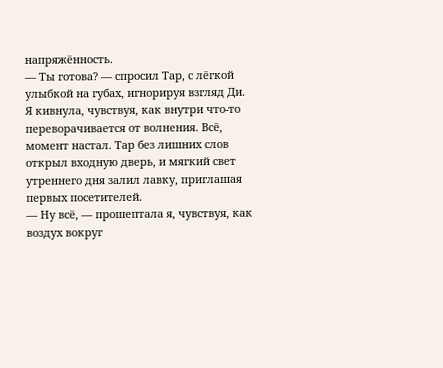напряжённость.
— Ты готова? — спросил Тар, с лёгкой улыбкой на губах, игнорируя взгляд Ди.
Я кивнула, чувствуя, как внутри что-то переворачивается от волнения. Всё, момент настал. Тар без лишних слов открыл входную дверь, и мягкий свет утреннего дня залил лавку, приглашая первых посетителей.
— Ну всё, — прошептала я, чувствуя, как воздух вокруг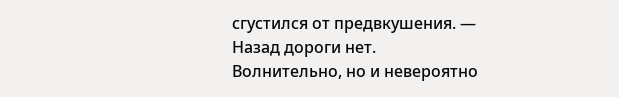сгустился от предвкушения. — Назад дороги нет.
Волнительно, но и невероятно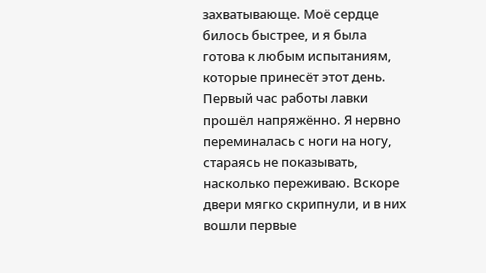захватывающе. Моё сердце билось быстрее, и я была готова к любым испытаниям, которые принесёт этот день.
Первый час работы лавки прошёл напряжённо. Я нервно переминалась с ноги на ногу, стараясь не показывать, насколько переживаю. Вскоре двери мягко скрипнули, и в них вошли первые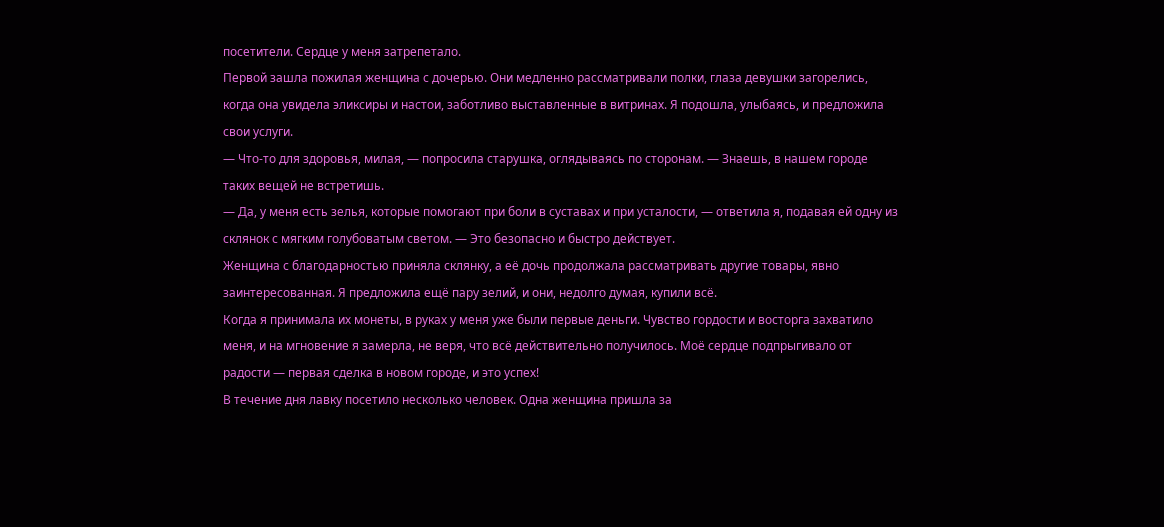посетители. Сердце у меня затрепетало.
Первой зашла пожилая женщина с дочерью. Они медленно рассматривали полки, глаза девушки загорелись, когда она увидела эликсиры и настои, заботливо выставленные в витринах. Я подошла, улыбаясь, и предложила свои услуги.
— Что-то для здоровья, милая, — попросила старушка, оглядываясь по сторонам. — Знаешь, в нашем городе таких вещей не встретишь.
— Да, у меня есть зелья, которые помогают при боли в суставах и при усталости, — ответила я, подавая ей одну из склянок с мягким голубоватым светом. — Это безопасно и быстро действует.
Женщина с благодарностью приняла склянку, а её дочь продолжала рассматривать другие товары, явно заинтересованная. Я предложила ещё пару зелий, и они, недолго думая, купили всё.
Когда я принимала их монеты, в руках у меня уже были первые деньги. Чувство гордости и восторга захватило меня, и на мгновение я замерла, не веря, что всё действительно получилось. Моё сердце подпрыгивало от радости — первая сделка в новом городе, и это успех!
В течение дня лавку посетило несколько человек. Одна женщина пришла за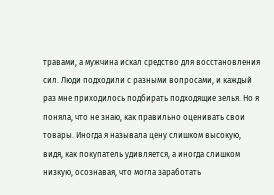травами, а мужчина искал средство для восстановления сил. Люди подходили с разными вопросами, и каждый раз мне приходилось подбирать подходящие зелья. Но я поняла, что не знаю, как правильно оценивать свои товары. Иногда я называла цену слишком высокую, видя, как покупатель удивляется, а иногда слишком низкую, осознавая, что могла заработать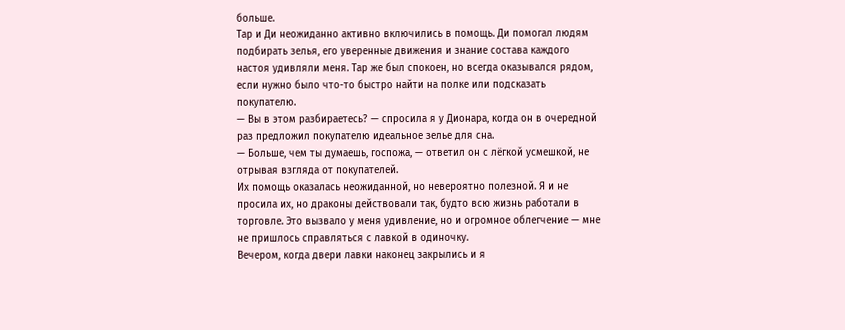больше.
Тар и Ди неожиданно активно включились в помощь. Ди помогал людям подбирать зелья, его уверенные движения и знание состава каждого настоя удивляли меня. Тар же был спокоен, но всегда оказывался рядом, если нужно было что-то быстро найти на полке или подсказать покупателю.
— Вы в этом разбираетесь? — спросила я у Дионара, когда он в очередной раз предложил покупателю идеальное зелье для сна.
— Больше, чем ты думаешь, госпожа, — ответил он с лёгкой усмешкой, не отрывая взгляда от покупателей.
Их помощь оказалась неожиданной, но невероятно полезной. Я и не просила их, но драконы действовали так, будто всю жизнь работали в торговле. Это вызвало у меня удивление, но и огромное облегчение — мне не пришлось справляться с лавкой в одиночку.
Вечером, когда двери лавки наконец закрылись и я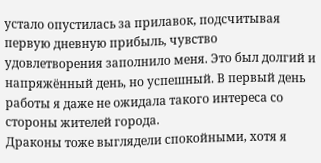устало опустилась за прилавок, подсчитывая первую дневную прибыль, чувство удовлетворения заполнило меня. Это был долгий и напряжённый день, но успешный. В первый день работы я даже не ожидала такого интереса со стороны жителей города.
Драконы тоже выглядели спокойными, хотя я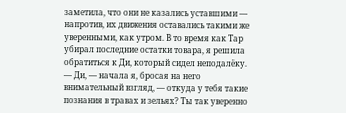заметила, что они не казались уставшими — напротив, их движения оставались такими же уверенными, как утром. В то время как Тар убирал последние остатки товара, я решила обратиться к Ди, который сидел неподалёку.
— Ди, — начала я, бросая на него внимательный взгляд, — откуда у тебя такие познания в травах и зельях? Ты так уверенно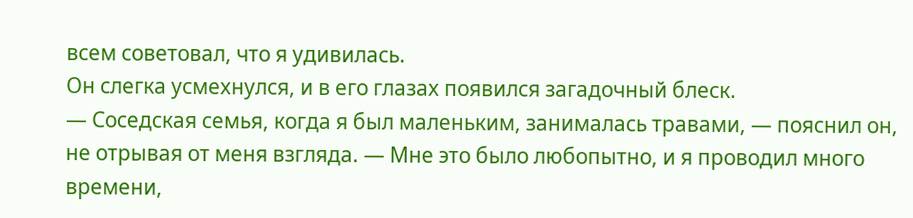всем советовал, что я удивилась.
Он слегка усмехнулся, и в его глазах появился загадочный блеск.
— Соседская семья, когда я был маленьким, занималась травами, — пояснил он, не отрывая от меня взгляда. — Мне это было любопытно, и я проводил много времени,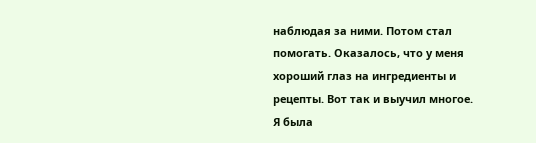наблюдая за ними. Потом стал помогать. Оказалось, что у меня хороший глаз на ингредиенты и рецепты. Вот так и выучил многое.
Я была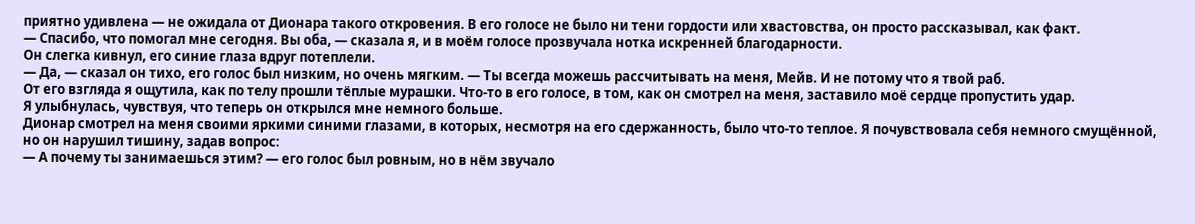приятно удивлена — не ожидала от Дионара такого откровения. В его голосе не было ни тени гордости или хвастовства, он просто рассказывал, как факт.
— Спасибо, что помогал мне сегодня. Вы оба, — сказала я, и в моём голосе прозвучала нотка искренней благодарности.
Он слегка кивнул, его синие глаза вдруг потеплели.
— Да, — сказал он тихо, его голос был низким, но очень мягким. — Ты всегда можешь рассчитывать на меня, Мейв. И не потому что я твой раб.
От его взгляда я ощутила, как по телу прошли тёплые мурашки. Что-то в его голосе, в том, как он смотрел на меня, заставило моё сердце пропустить удар.
Я улыбнулась, чувствуя, что теперь он открылся мне немного больше.
Дионар смотрел на меня своими яркими синими глазами, в которых, несмотря на его сдержанность, было что-то теплое. Я почувствовала себя немного смущённой, но он нарушил тишину, задав вопрос:
— А почему ты занимаешься этим? — его голос был ровным, но в нём звучало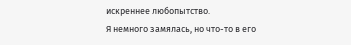искреннее любопытство.
Я немного замялась, но что-то в его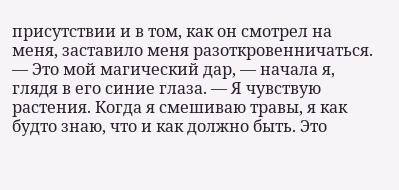присутствии и в том, как он смотрел на меня, заставило меня разоткровенничаться.
— Это мой магический дар, — начала я, глядя в его синие глаза. — Я чувствую растения. Когда я смешиваю травы, я как будто знаю, что и как должно быть. Это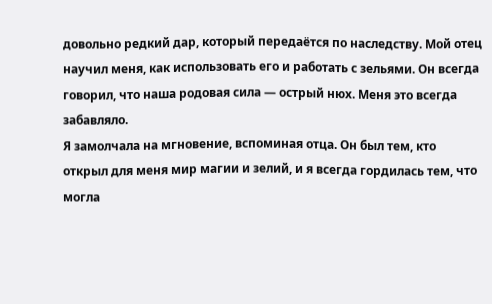довольно редкий дар, который передаётся по наследству. Мой отец научил меня, как использовать его и работать с зельями. Он всегда говорил, что наша родовая сила — острый нюх. Меня это всегда забавляло.
Я замолчала на мгновение, вспоминая отца. Он был тем, кто открыл для меня мир магии и зелий, и я всегда гордилась тем, что могла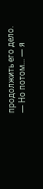продолжить его дело.
— Но потом... — я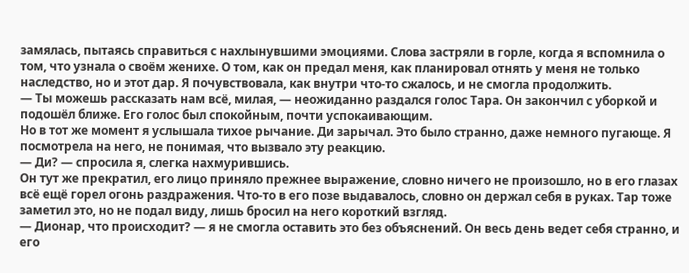замялась, пытаясь справиться с нахлынувшими эмоциями. Слова застряли в горле, когда я вспомнила о том, что узнала о своём женихе. О том, как он предал меня, как планировал отнять у меня не только наследство, но и этот дар. Я почувствовала, как внутри что-то сжалось, и не смогла продолжить.
— Ты можешь рассказать нам всё, милая, — неожиданно раздался голос Тара. Он закончил с уборкой и подошёл ближе. Его голос был спокойным, почти успокаивающим.
Но в тот же момент я услышала тихое рычание. Ди зарычал. Это было странно, даже немного пугающе. Я посмотрела на него, не понимая, что вызвало эту реакцию.
— Ди? — спросила я, слегка нахмурившись.
Он тут же прекратил, его лицо приняло прежнее выражение, словно ничего не произошло, но в его глазах всё ещё горел огонь раздражения. Что-то в его позе выдавалось, словно он держал себя в руках. Тар тоже заметил это, но не подал виду, лишь бросил на него короткий взгляд.
— Дионар, что происходит? — я не смогла оставить это без объяснений. Он весь день ведет себя странно, и его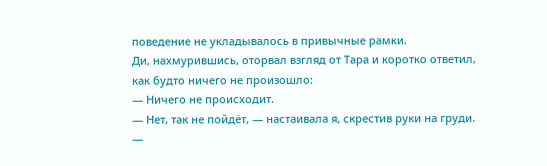поведение не укладывалось в привычные рамки.
Ди, нахмурившись, оторвал взгляд от Тара и коротко ответил, как будто ничего не произошло:
— Ничего не происходит.
— Нет, так не пойдёт, — настаивала я, скрестив руки на груди. —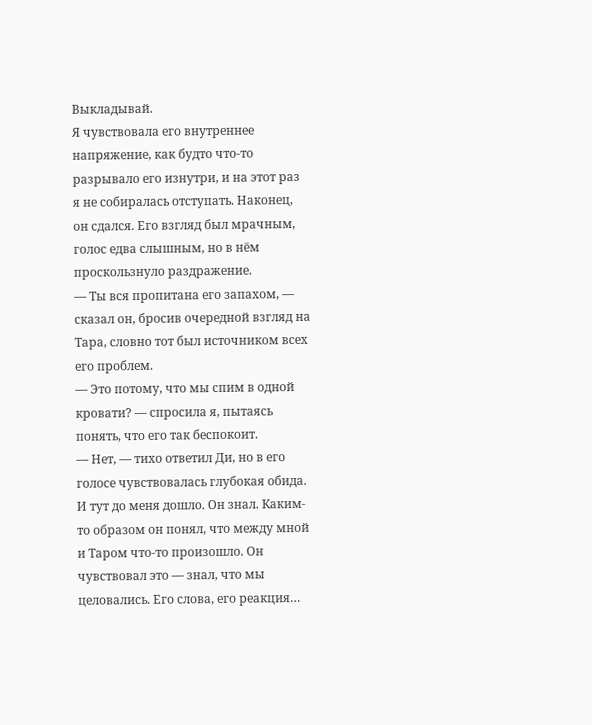Выкладывай.
Я чувствовала его внутреннее напряжение, как будто что-то разрывало его изнутри, и на этот раз я не собиралась отступать. Наконец, он сдался. Его взгляд был мрачным, голос едва слышным, но в нём проскользнуло раздражение.
— Ты вся пропитана его запахом, — сказал он, бросив очередной взгляд на Тара, словно тот был источником всех его проблем.
— Это потому, что мы спим в одной кровати? — спросила я, пытаясь понять, что его так беспокоит.
— Нет, — тихо ответил Ди, но в его голосе чувствовалась глубокая обида.
И тут до меня дошло. Он знал. Каким-то образом он понял, что между мной и Таром что-то произошло. Он чувствовал это — знал, что мы целовались. Его слова, его реакция…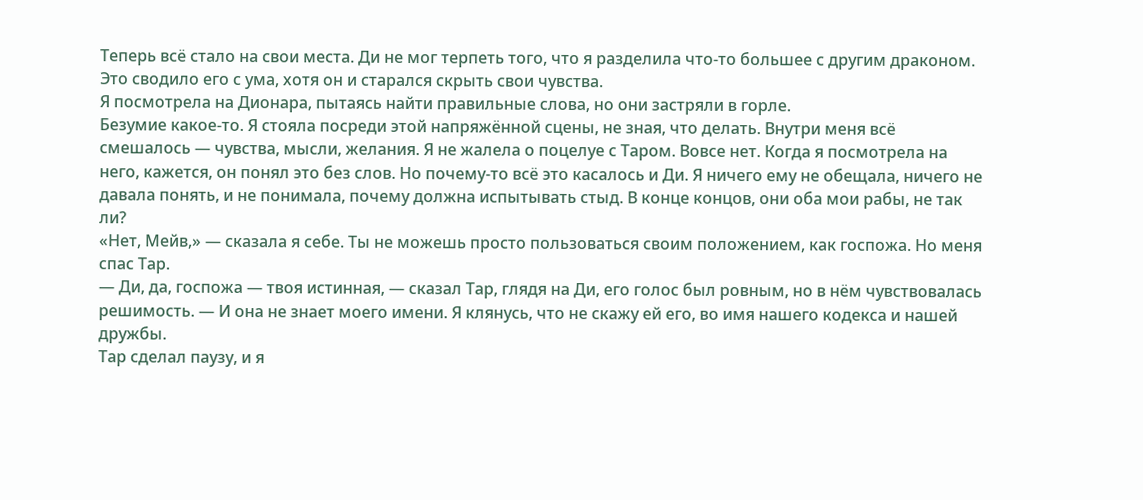Теперь всё стало на свои места. Ди не мог терпеть того, что я разделила что-то большее с другим драконом. Это сводило его с ума, хотя он и старался скрыть свои чувства.
Я посмотрела на Дионара, пытаясь найти правильные слова, но они застряли в горле.
Безумие какое-то. Я стояла посреди этой напряжённой сцены, не зная, что делать. Внутри меня всё смешалось — чувства, мысли, желания. Я не жалела о поцелуе с Таром. Вовсе нет. Когда я посмотрела на него, кажется, он понял это без слов. Но почему-то всё это касалось и Ди. Я ничего ему не обещала, ничего не давала понять, и не понимала, почему должна испытывать стыд. В конце концов, они оба мои рабы, не так ли?
«Нет, Мейв,» — сказала я себе. Ты не можешь просто пользоваться своим положением, как госпожа. Но меня спас Тар.
— Ди, да, госпожа — твоя истинная, — сказал Тар, глядя на Ди, его голос был ровным, но в нём чувствовалась решимость. — И она не знает моего имени. Я клянусь, что не скажу ей его, во имя нашего кодекса и нашей дружбы.
Тар сделал паузу, и я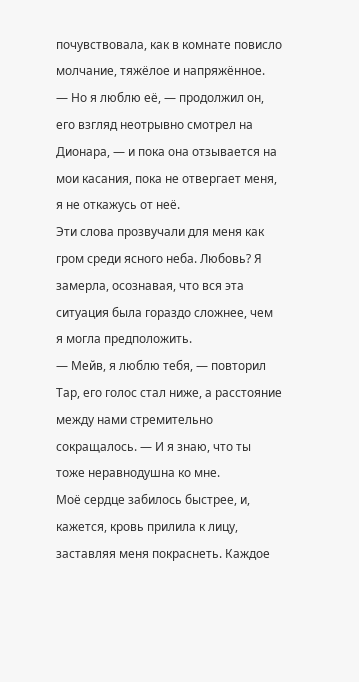почувствовала, как в комнате повисло молчание, тяжёлое и напряжённое.
— Но я люблю её, — продолжил он, его взгляд неотрывно смотрел на Дионара, — и пока она отзывается на мои касания, пока не отвергает меня, я не откажусь от неё.
Эти слова прозвучали для меня как гром среди ясного неба. Любовь? Я замерла, осознавая, что вся эта ситуация была гораздо сложнее, чем я могла предположить.
— Мейв, я люблю тебя, — повторил Тар, его голос стал ниже, а расстояние между нами стремительно сокращалось. — И я знаю, что ты тоже неравнодушна ко мне.
Моё сердце забилось быстрее, и, кажется, кровь прилила к лицу, заставляя меня покраснеть. Каждое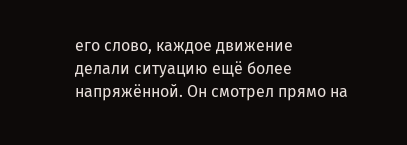его слово, каждое движение делали ситуацию ещё более напряжённой. Он смотрел прямо на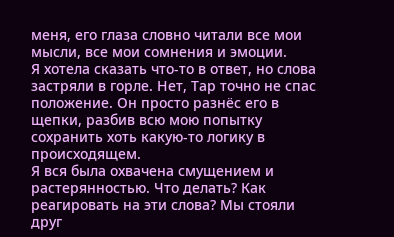меня, его глаза словно читали все мои мысли, все мои сомнения и эмоции.
Я хотела сказать что-то в ответ, но слова застряли в горле. Нет, Тар точно не спас положение. Он просто разнёс его в щепки, разбив всю мою попытку сохранить хоть какую-то логику в происходящем.
Я вся была охвачена смущением и растерянностью. Что делать? Как реагировать на эти слова? Мы стояли друг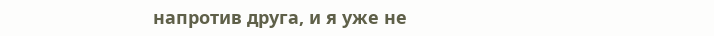напротив друга, и я уже не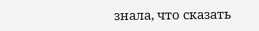знала, что сказать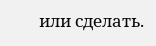или сделать.